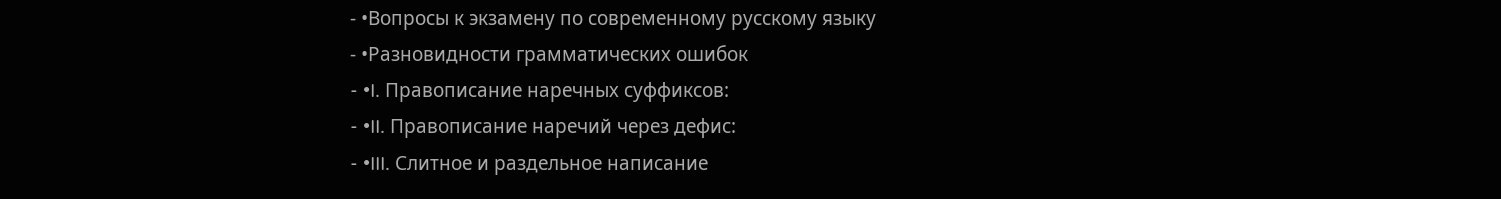- •Вопросы к экзамену по современному русскому языку
- •Разновидности грамматических ошибок
- •I. Правописание наречных суффиксов:
- •II. Правописание наречий через дефис:
- •III. Слитное и раздельное написание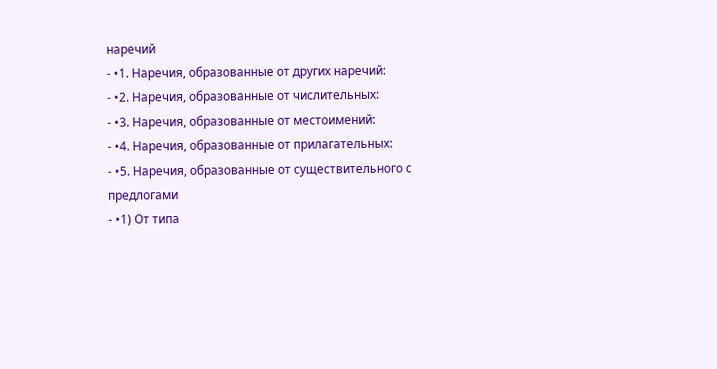наречий
- •1. Наречия, образованные от других наречий:
- •2. Наречия, образованные от числительных:
- •3. Наречия, образованные от местоимений:
- •4. Наречия, образованные от прилагательных:
- •5. Наречия, образованные от существительного с предлогами
- •1) От типа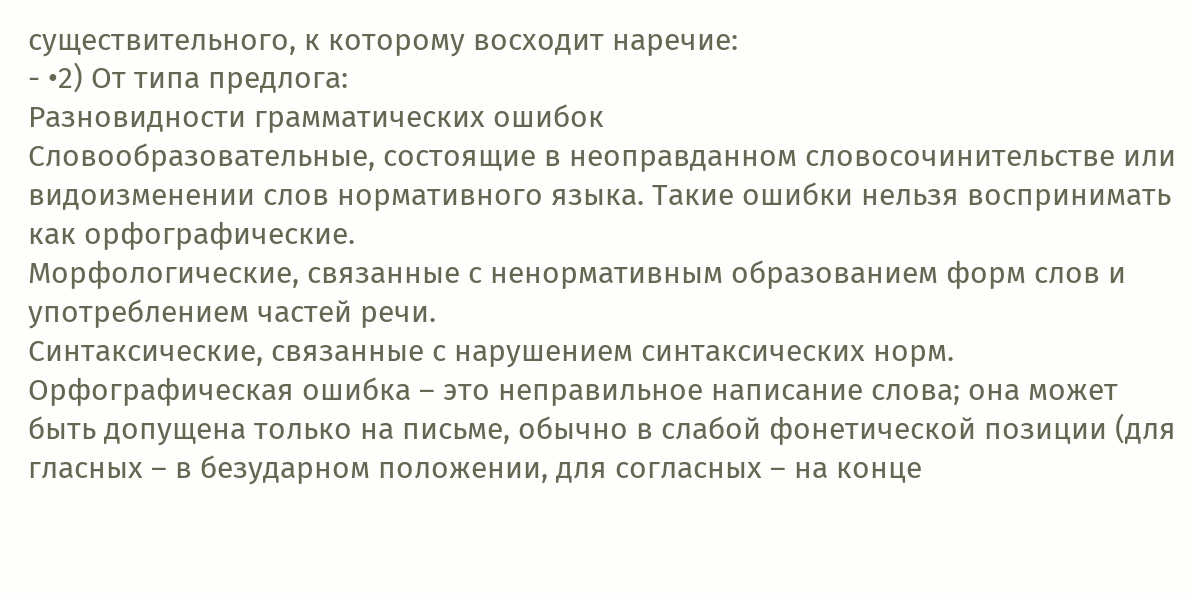существительного, к которому восходит наречие:
- •2) От типа предлога:
Разновидности грамматических ошибок
Словообразовательные, состоящие в неоправданном словосочинительстве или видоизменении слов нормативного языка. Такие ошибки нельзя воспринимать как орфографические.
Морфологические, связанные с ненормативным образованием форм слов и употреблением частей речи.
Синтаксические, связанные с нарушением синтаксических норм.
Орфографическая ошибка – это неправильное написание слова; она может быть допущена только на письме, обычно в слабой фонетической позиции (для гласных – в безударном положении, для согласных – на конце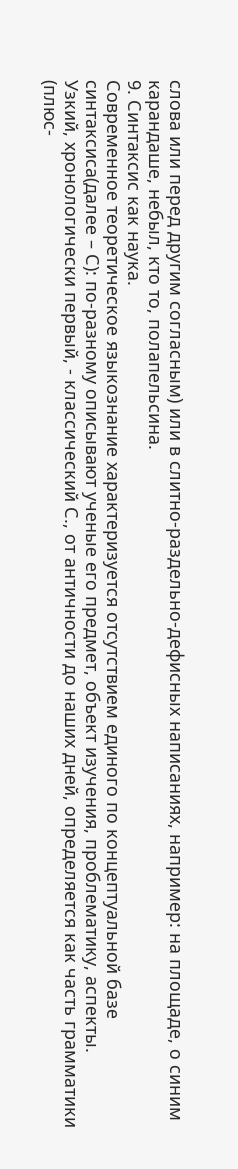слова или перед другим согласным) или в слитно-раздельно-дефисных написаниях, например: на площаде, о синим карандаше, небыл, кто то, полапельсина.
9. Синтаксис как наука.
Современное теоретическое языкознание характеризуется отсутствием единого по концептуальной базе синтаксиса(далее – С): по-разному описывают ученые его предмет, объект изучения, проблематику, аспекты.
Узкий, хронологически первый, - классический С., от античности до наших дней, определяется как часть грамматики (плюс-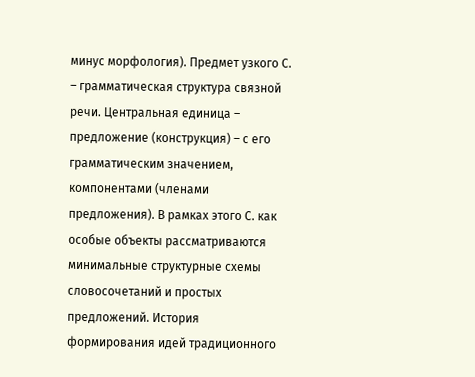минус морфология). Предмет узкого С. – грамматическая структура связной речи. Центральная единица – предложение (конструкция) – с его грамматическим значением, компонентами (членами предложения). В рамках этого С. как особые объекты рассматриваются минимальные структурные схемы словосочетаний и простых предложений. История формирования идей традиционного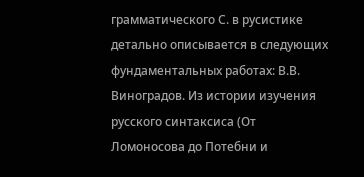грамматического С. в русистике детально описывается в следующих фундаментальных работах: В.В. Виноградов. Из истории изучения русского синтаксиса (От Ломоносова до Потебни и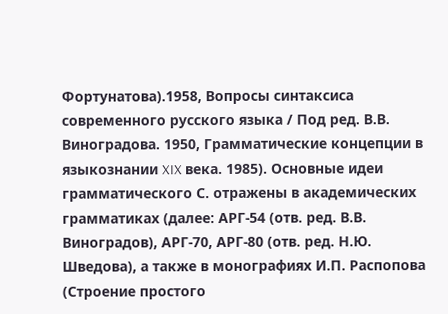Фортунатова).1958, Вопросы синтаксиса современного русского языка / Под ред. В.В. Виноградова. 1950, Грамматические концепции в языкознании XIX века. 1985). Основные идеи грамматического С. отражены в академических грамматиках (далее: АРГ-54 (отв. ред. В.В. Виноградов), АРГ-70, АРГ-80 (отв. ред. Н.Ю. Шведова), а также в монографиях И.П. Распопова (Строение простого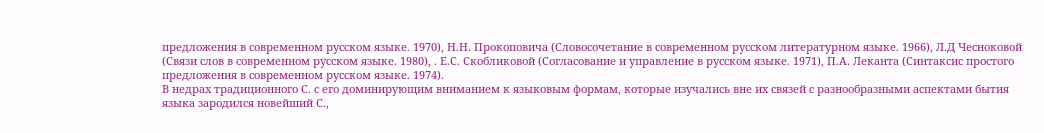предложения в современном русском языке. 1970), Н.Н. Прокоповича (Словосочетание в современном русском литературном языке. 1966), Л.Д Чесноковой (Связи слов в современном русском языке. 1980), . Е.С. Скобликовой (Согласование и управление в русском языке. 1971), П.А. Леканта (Синтаксис простого предложения в современном русском языке. 1974).
В недрах традиционного С. с его доминирующим вниманием к языковым формам, которые изучались вне их связей с разнообразными аспектами бытия языка зародился новейший С.,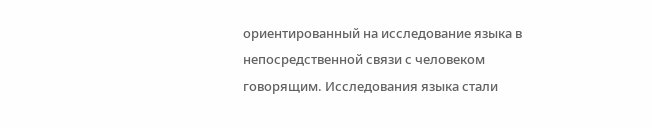ориентированный на исследование языка в непосредственной связи с человеком говорящим. Исследования языка стали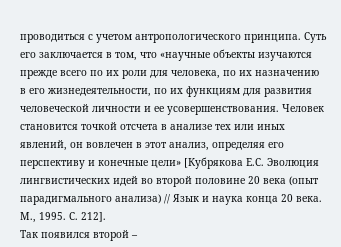проводиться с учетом антропологического принципа. Суть его заключается в том, что «научные объекты изучаются прежде всего по их роли для человека, по их назначению в его жизнедеятельности, по их функциям для развития человеческой личности и ее усовершенствования. Человек становится точкой отсчета в анализе тех или иных явлений, он вовлечен в этот анализ, определяя его перспективу и конечные цели» [Кубрякова Е.С. Эволюция лингвистических идей во второй половине 20 века (опыт парадигмального анализа) // Язык и наука конца 20 века. М., 1995. С. 212].
Так появился второй –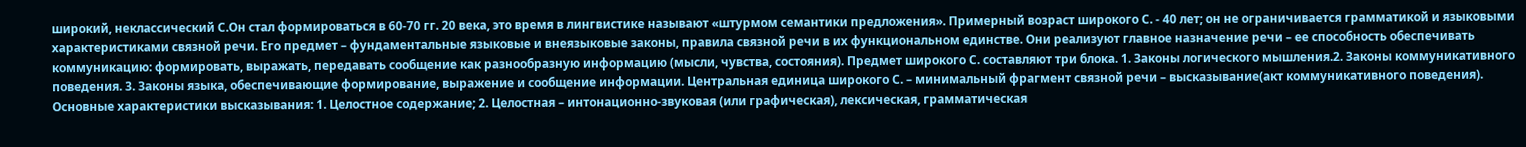широкий, неклассический С.Он стал формироваться в 60-70 гг. 20 века, это время в лингвистике называют «штурмом семантики предложения». Примерный возраст широкого С. - 40 лет; он не ограничивается грамматикой и языковыми характеристиками связной речи. Его предмет – фундаментальные языковые и внеязыковые законы, правила связной речи в их функциональном единстве. Они реализуют главное назначение речи – ее способность обеспечивать коммуникацию: формировать, выражать, передавать сообщение как разнообразную информацию (мысли, чувства, состояния). Предмет широкого С. составляют три блока. 1. Законы логического мышления.2. Законы коммуникативного поведения. 3. Законы языка, обеспечивающие формирование, выражение и сообщение информации. Центральная единица широкого С. – минимальный фрагмент связной речи – высказывание(акт коммуникативного поведения). Основные характеристики высказывания: 1. Целостное содержание; 2. Целостная – интонационно-звуковая (или графическая), лексическая, грамматическая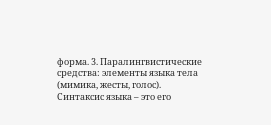форма. 3. Паралингвистические средства: элементы языка тела (мимика, жесты, голос).
Синтаксис языка – это его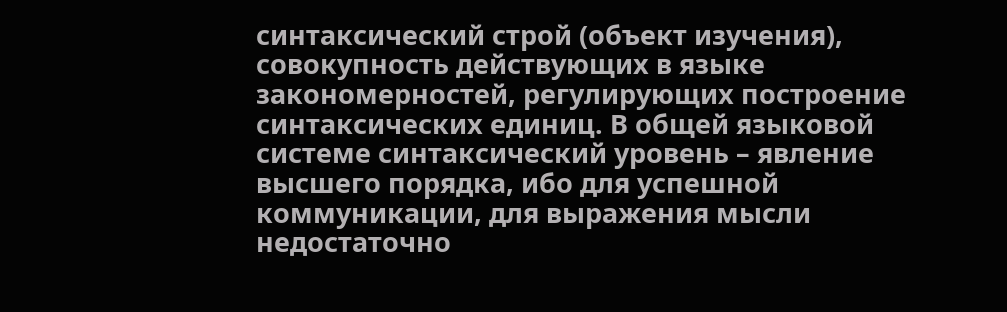синтаксический строй (объект изучения), совокупность действующих в языке закономерностей, регулирующих построение синтаксических единиц. В общей языковой системе синтаксический уровень – явление высшего порядка, ибо для успешной коммуникации, для выражения мысли недостаточно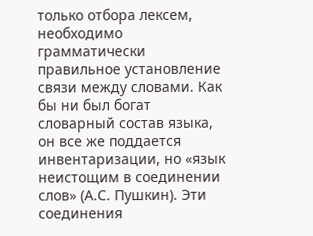только отбора лексем, необходимо грамматически правильное установление связи между словами. Как бы ни был богат словарный состав языка, он все же поддается инвентаризации, но «язык неистощим в соединении слов» (А.С. Пушкин). Эти соединения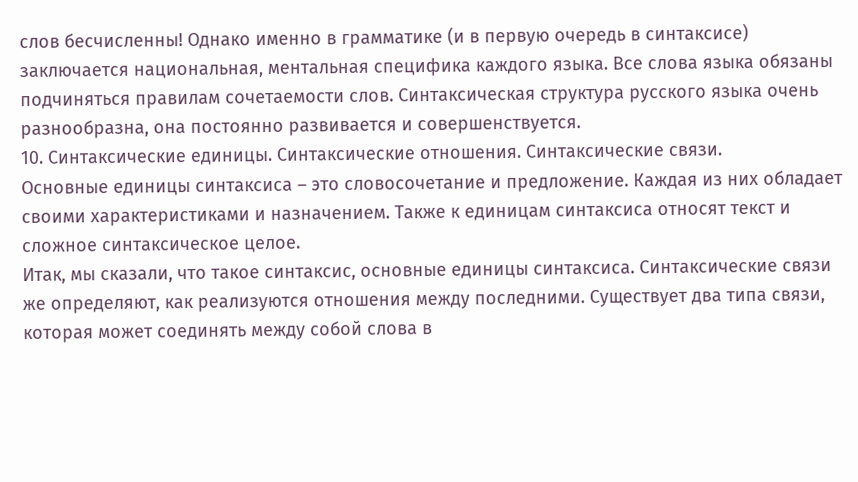слов бесчисленны! Однако именно в грамматике (и в первую очередь в синтаксисе) заключается национальная, ментальная специфика каждого языка. Все слова языка обязаны подчиняться правилам сочетаемости слов. Синтаксическая структура русского языка очень разнообразна, она постоянно развивается и совершенствуется.
10. Синтаксические единицы. Синтаксические отношения. Синтаксические связи.
Основные единицы синтаксиса – это словосочетание и предложение. Каждая из них обладает своими характеристиками и назначением. Также к единицам синтаксиса относят текст и сложное синтаксическое целое.
Итак, мы сказали, что такое синтаксис, основные единицы синтаксиса. Синтаксические связи же определяют, как реализуются отношения между последними. Существует два типа связи, которая может соединять между собой слова в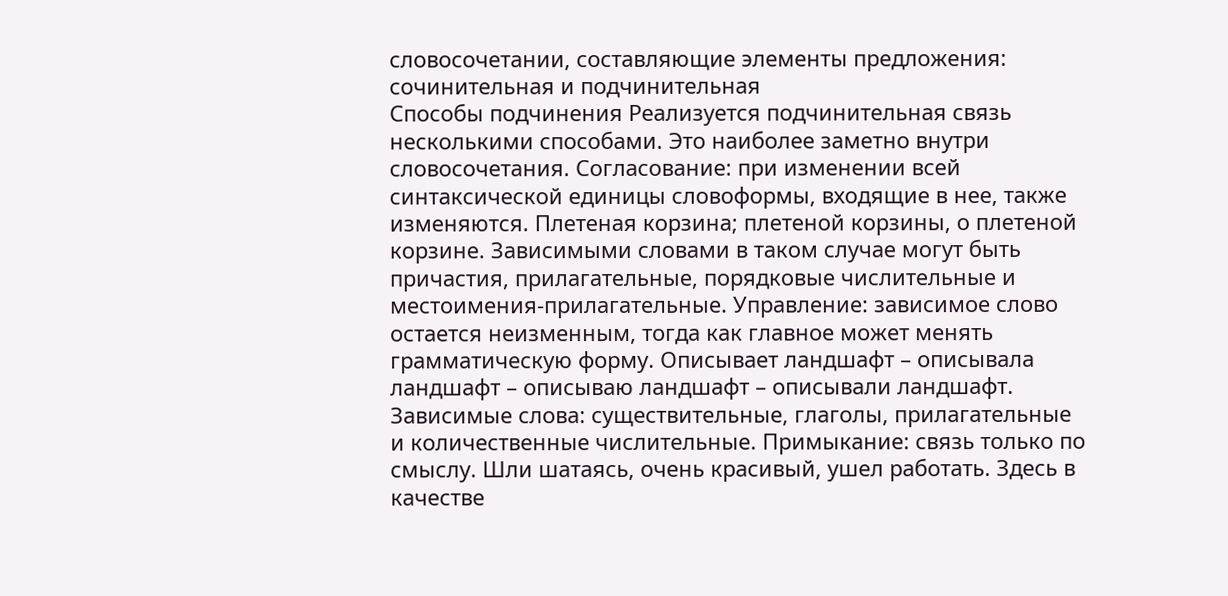словосочетании, составляющие элементы предложения: сочинительная и подчинительная
Способы подчинения Реализуется подчинительная связь несколькими способами. Это наиболее заметно внутри словосочетания. Согласование: при изменении всей синтаксической единицы словоформы, входящие в нее, также изменяются. Плетеная корзина; плетеной корзины, о плетеной корзине. Зависимыми словами в таком случае могут быть причастия, прилагательные, порядковые числительные и местоимения-прилагательные. Управление: зависимое слово остается неизменным, тогда как главное может менять грамматическую форму. Описывает ландшафт – описывала ландшафт – описываю ландшафт – описывали ландшафт. Зависимые слова: существительные, глаголы, прилагательные и количественные числительные. Примыкание: связь только по смыслу. Шли шатаясь, очень красивый, ушел работать. Здесь в качестве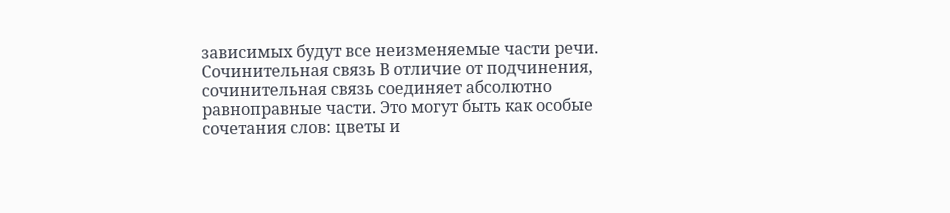зависимых будут все неизменяемые части речи. Сочинительная связь В отличие от подчинения, сочинительная связь соединяет абсолютно равноправные части. Это могут быть как особые сочетания слов: цветы и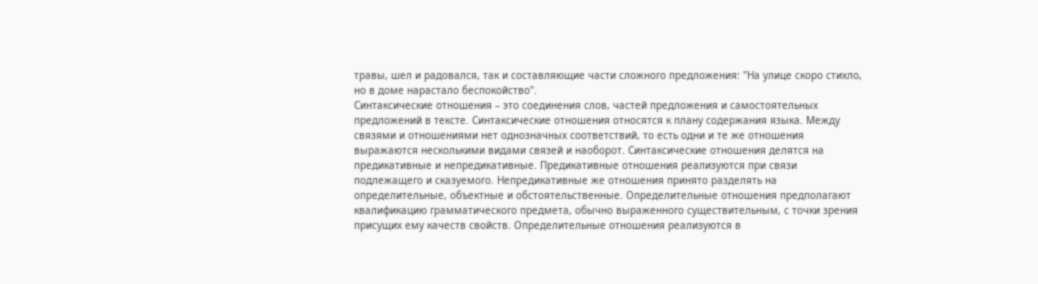травы, шел и радовался, так и составляющие части сложного предложения: "На улице скоро стихло, но в доме нарастало беспокойство".
Синтаксические отношения – это соединения слов, частей предложения и самостоятельных предложений в тексте. Синтаксические отношения относятся к плану содержания языка. Между связями и отношениями нет однозначных соответствий, то есть одни и те же отношения выражаются несколькими видами связей и наоборот. Синтаксические отношения делятся на предикативные и непредикативные. Предикативные отношения реализуются при связи подлежащего и сказуемого. Непредикативные же отношения принято разделять на определительные, объектные и обстоятельственные. Определительные отношения предполагают квалификацию грамматического предмета, обычно выраженного существительным, с точки зрения присущих ему качеств свойств. Определительные отношения реализуются в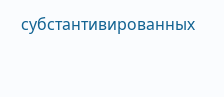субстантивированных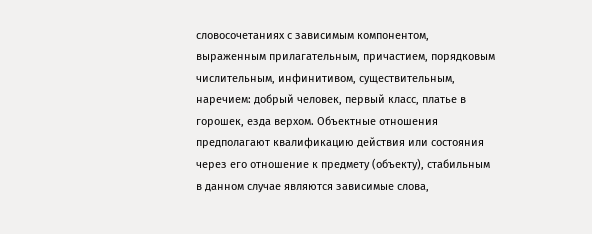словосочетаниях с зависимым компонентом, выраженным прилагательным, причастием, порядковым числительным, инфинитивом, существительным, наречием: добрый человек, первый класс, платье в горошек, езда верхом. Объектные отношения предполагают квалификацию действия или состояния через его отношение к предмету (объекту), стабильным в данном случае являются зависимые слова,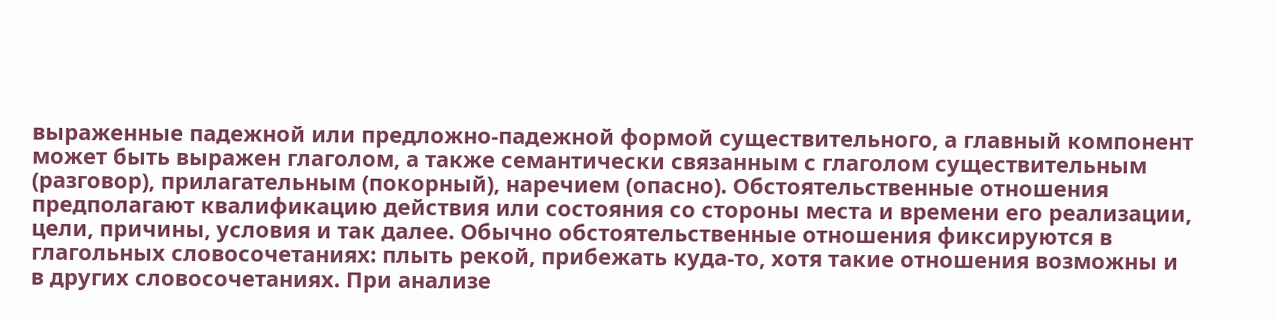выраженные падежной или предложно-падежной формой существительного, а главный компонент может быть выражен глаголом, а также семантически связанным с глаголом существительным (разговор), прилагательным (покорный), наречием (опасно). Обстоятельственные отношения предполагают квалификацию действия или состояния со стороны места и времени его реализации, цели, причины, условия и так далее. Обычно обстоятельственные отношения фиксируются в глагольных словосочетаниях: плыть рекой, прибежать куда-то, хотя такие отношения возможны и в других словосочетаниях. При анализе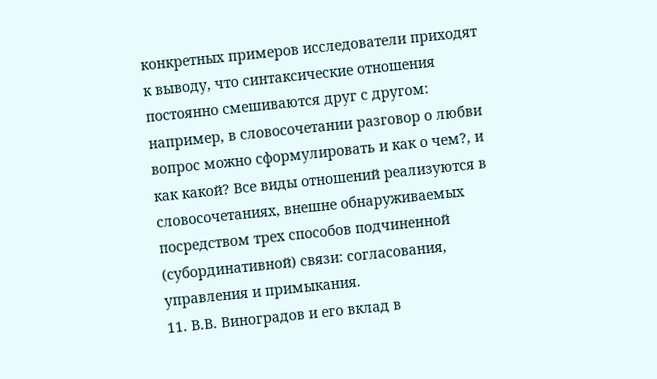конкретных примеров исследователи приходят к выводу, что синтаксические отношения постоянно смешиваются друг с другом: например, в словосочетании разговор о любви вопрос можно сформулировать и как о чем?, и как какой? Все виды отношений реализуются в словосочетаниях, внешне обнаруживаемых посредством трех способов подчиненной (субординативной) связи: согласования, управления и примыкания.
11. В.В. Виноградов и его вклад в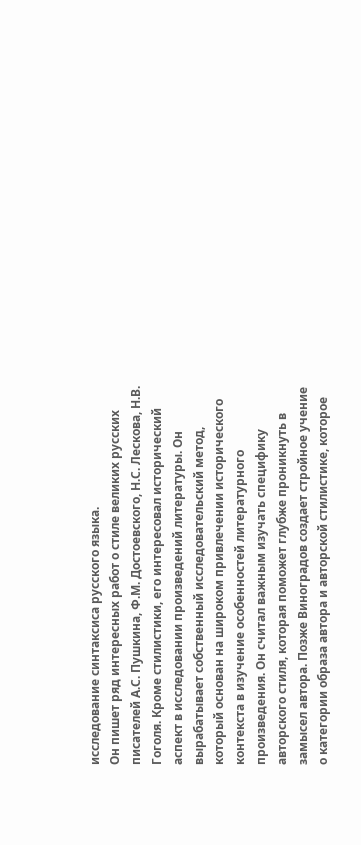исследование синтаксиса русского языка.
Он пишет ряд интересных работ о стиле великих русских писателей А.С. Пушкина, Ф.М. Достоевского, Н.С. Лескова, Н.В. Гоголя. Кроме стилистики, его интересовал исторический аспект в исследовании произведений литературы. Он вырабатывает собственный исследовательский метод, который основан на широком привлечении исторического контекста в изучение особенностей литературного произведения. Он считал важным изучать специфику авторского стиля, которая поможет глубже проникнуть в замысел автора. Позже Виноградов создает стройное учение о категории образа автора и авторской стилистике, которое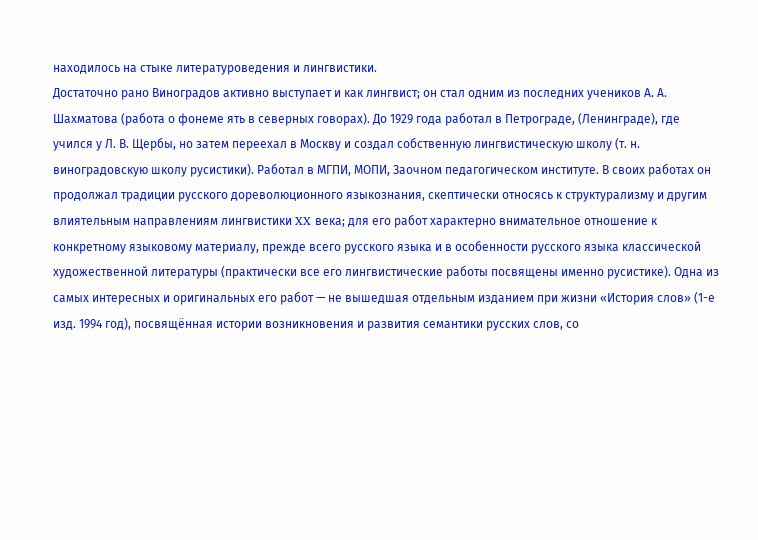находилось на стыке литературоведения и лингвистики.
Достаточно рано Виноградов активно выступает и как лингвист; он стал одним из последних учеников А. А. Шахматова (работа о фонеме ять в северных говорах). До 1929 года работал в Петрограде, (Ленинграде), где учился у Л. В. Щербы, но затем переехал в Москву и создал собственную лингвистическую школу (т. н. виноградовскую школу русистики). Работал в МГПИ, МОПИ, Заочном педагогическом институте. В своих работах он продолжал традиции русского дореволюционного языкознания, скептически относясь к структурализму и другим влиятельным направлениям лингвистики XX века; для его работ характерно внимательное отношение к конкретному языковому материалу, прежде всего русского языка и в особенности русского языка классической художественной литературы (практически все его лингвистические работы посвящены именно русистике). Одна из самых интересных и оригинальных его работ — не вышедшая отдельным изданием при жизни «История слов» (1-е изд. 1994 год), посвящённая истории возникновения и развития семантики русских слов, со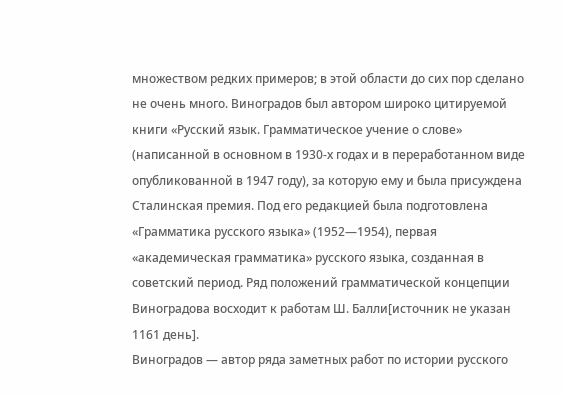множеством редких примеров; в этой области до сих пор сделано не очень много. Виноградов был автором широко цитируемой книги «Русский язык. Грамматическое учение о слове» (написанной в основном в 1930-х годах и в переработанном виде опубликованной в 1947 году), за которую ему и была присуждена Сталинская премия. Под его редакцией была подготовлена «Грамматика русского языка» (1952—1954), первая «академическая грамматика» русского языка, созданная в советский период. Ряд положений грамматической концепции Виноградова восходит к работам Ш. Балли[источник не указан 1161 день].
Виноградов — автор ряда заметных работ по истории русского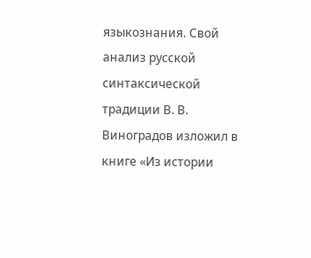языкознания. Свой анализ русской синтаксической традиции В. В. Виноградов изложил в книге «Из истории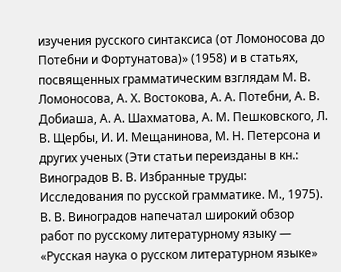изучения русского синтаксиса (от Ломоносова до Потебни и Фортунатова)» (1958) и в статьях, посвященных грамматическим взглядам М. В. Ломоносова, А. Х. Востокова, А. А. Потебни, А. В. Добиаша, А. А. Шахматова, А. М. Пешковского, Л. В. Щербы, И. И. Мещанинова, М. Н. Петерсона и других ученых (Эти статьи переизданы в кн.: Виноградов В. В. Избранные труды: Исследования по русской грамматике. М., 1975). В. В. Виноградов напечатал широкий обзор работ по русскому литературному языку — «Русская наука о русском литературном языке»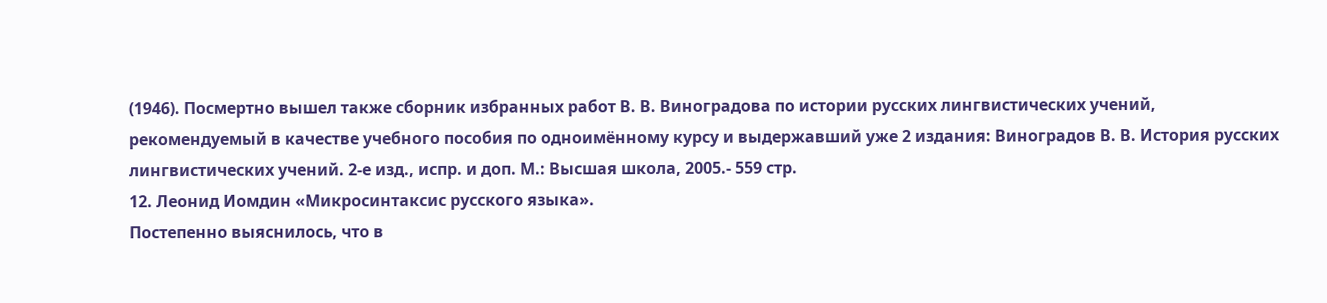(1946). Посмертно вышел также сборник избранных работ В. В. Виноградова по истории русских лингвистических учений, рекомендуемый в качестве учебного пособия по одноимённому курсу и выдержавший уже 2 издания: Виноградов В. В. История русских лингвистических учений. 2-е изд., испр. и доп. М.: Высшая школа, 2005.- 559 стр.
12. Леонид Иомдин «Микросинтаксис русского языка».
Постепенно выяснилось, что в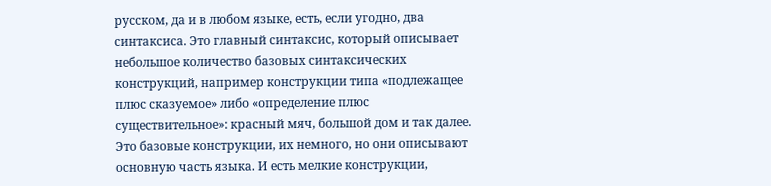русском, да и в любом языке, есть, если угодно, два синтаксиса. Это главный синтаксис, который описывает небольшое количество базовых синтаксических конструкций, например конструкции типа «подлежащее плюс сказуемое» либо «определение плюс существительное»: красный мяч, большой дом и так далее. Это базовые конструкции, их немного, но они описывают основную часть языка. И есть мелкие конструкции,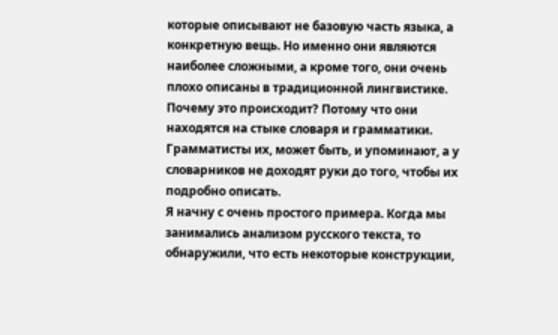которые описывают не базовую часть языка, а конкретную вещь. Но именно они являются наиболее сложными, а кроме того, они очень плохо описаны в традиционной лингвистике. Почему это происходит? Потому что они находятся на стыке словаря и грамматики. Грамматисты их, может быть, и упоминают, а у словарников не доходят руки до того, чтобы их подробно описать.
Я начну с очень простого примера. Когда мы занимались анализом русского текста, то обнаружили, что есть некоторые конструкции,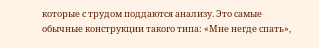которые с трудом поддаются анализу. Это самые обычные конструкции такого типа: «Мне негде спать»,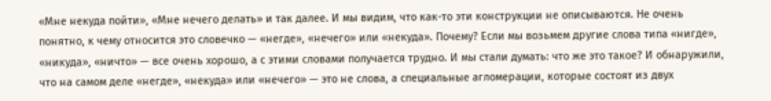«Мне некуда пойти», «Мне нечего делать» и так далее. И мы видим, что как-то эти конструкции не описываются. Не очень понятно, к чему относится это словечко — «негде», «нечего» или «некуда». Почему? Если мы возьмем другие слова типа «нигде», «никуда», «ничто» — все очень хорошо, а с этими словами получается трудно. И мы стали думать: что же это такое? И обнаружили, что на самом деле «негде», «некуда» или «нечего» — это не слова, а специальные агломерации, которые состоят из двух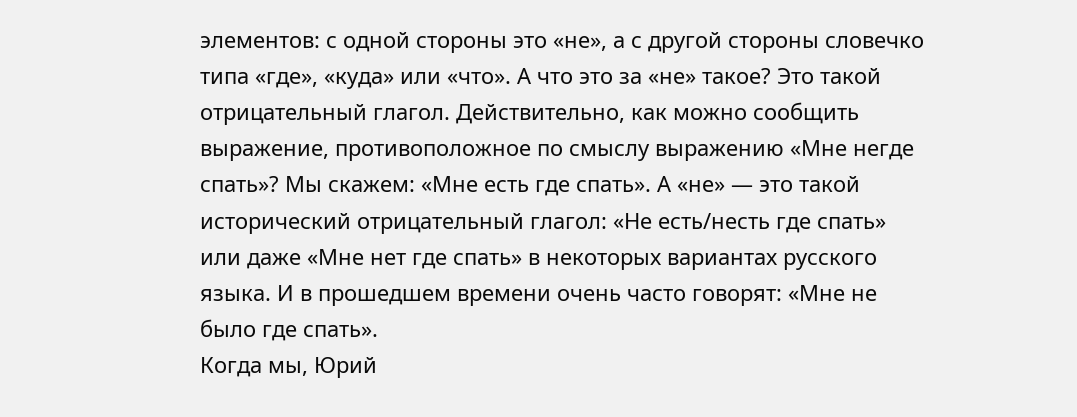элементов: с одной стороны это «не», а с другой стороны словечко типа «где», «куда» или «что». А что это за «не» такое? Это такой отрицательный глагол. Действительно, как можно сообщить выражение, противоположное по смыслу выражению «Мне негде спать»? Мы скажем: «Мне есть где спать». А «не» — это такой исторический отрицательный глагол: «Не есть/несть где спать» или даже «Мне нет где спать» в некоторых вариантах русского языка. И в прошедшем времени очень часто говорят: «Мне не было где спать».
Когда мы, Юрий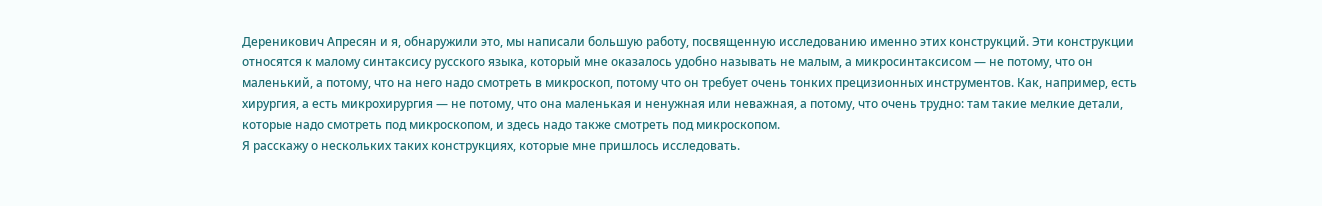Дереникович Апресян и я, обнаружили это, мы написали большую работу, посвященную исследованию именно этих конструкций. Эти конструкции относятся к малому синтаксису русского языка, который мне оказалось удобно называть не малым, а микросинтаксисом — не потому, что он маленький, а потому, что на него надо смотреть в микроскоп, потому что он требует очень тонких прецизионных инструментов. Как, например, есть хирургия, а есть микрохирургия — не потому, что она маленькая и ненужная или неважная, а потому, что очень трудно: там такие мелкие детали, которые надо смотреть под микроскопом, и здесь надо также смотреть под микроскопом.
Я расскажу о нескольких таких конструкциях, которые мне пришлось исследовать.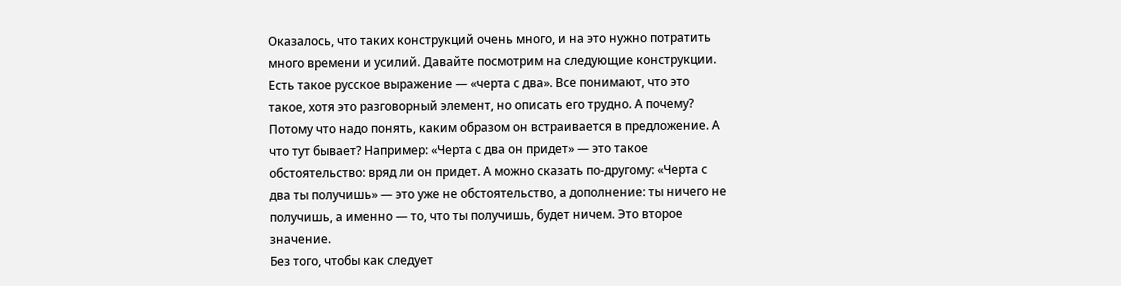Оказалось, что таких конструкций очень много, и на это нужно потратить много времени и усилий. Давайте посмотрим на следующие конструкции. Есть такое русское выражение — «черта с два». Все понимают, что это такое, хотя это разговорный элемент, но описать его трудно. А почему? Потому что надо понять, каким образом он встраивается в предложение. А что тут бывает? Например: «Черта с два он придет» — это такое обстоятельство: вряд ли он придет. А можно сказать по-другому: «Черта с два ты получишь» — это уже не обстоятельство, а дополнение: ты ничего не получишь, а именно — то, что ты получишь, будет ничем. Это второе значение.
Без того, чтобы как следует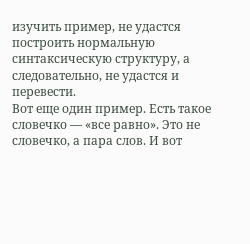изучить пример, не удастся построить нормальную синтаксическую структуру, а следовательно, не удастся и перевести.
Вот еще один пример. Есть такое словечко — «все равно». Это не словечко, а пара слов. И вот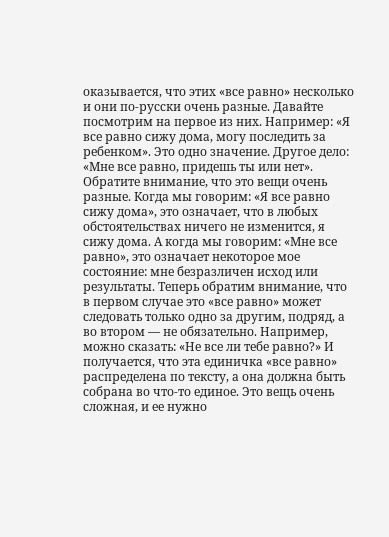оказывается, что этих «все равно» несколько и они по-русски очень разные. Давайте посмотрим на первое из них. Например: «Я все равно сижу дома, могу последить за ребенком». Это одно значение. Другое дело: «Мне все равно, придешь ты или нет». Обратите внимание, что это вещи очень разные. Когда мы говорим: «Я все равно сижу дома», это означает, что в любых обстоятельствах ничего не изменится, я сижу дома. А когда мы говорим: «Мне все равно», это означает некоторое мое состояние: мне безразличен исход или результаты. Теперь обратим внимание, что в первом случае это «все равно» может следовать только одно за другим, подряд, а во втором — не обязательно. Например, можно сказать: «Не все ли тебе равно?» И получается, что эта единичка «все равно» распределена по тексту, а она должна быть собрана во что-то единое. Это вещь очень сложная, и ее нужно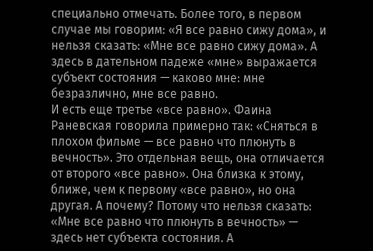специально отмечать. Более того, в первом случае мы говорим: «Я все равно сижу дома», и нельзя сказать: «Мне все равно сижу дома». А здесь в дательном падеже «мне» выражается субъект состояния — каково мне: мне безразлично, мне все равно.
И есть еще третье «все равно». Фаина Раневская говорила примерно так: «Сняться в плохом фильме — все равно что плюнуть в вечность». Это отдельная вещь, она отличается от второго «все равно». Она близка к этому, ближе, чем к первому «все равно», но она другая. А почему? Потому что нельзя сказать: «Мне все равно что плюнуть в вечность» — здесь нет субъекта состояния. А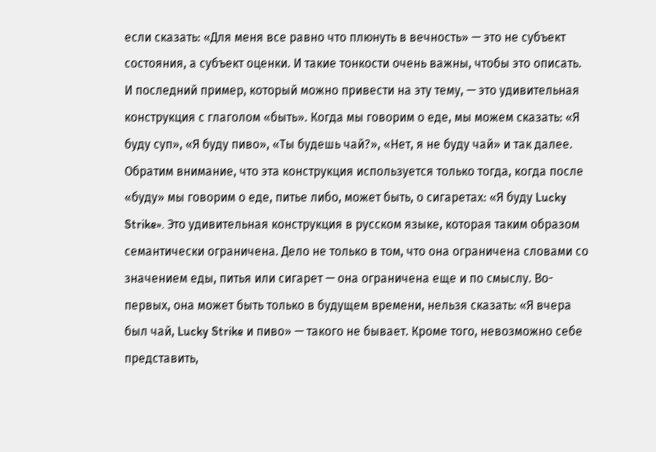если сказать: «Для меня все равно что плюнуть в вечность» — это не субъект состояния, а субъект оценки. И такие тонкости очень важны, чтобы это описать.
И последний пример, который можно привести на эту тему, — это удивительная конструкция с глаголом «быть». Когда мы говорим о еде, мы можем сказать: «Я буду суп», «Я буду пиво», «Ты будешь чай?», «Нет, я не буду чай» и так далее. Обратим внимание, что эта конструкция используется только тогда, когда после «буду» мы говорим о еде, питье либо, может быть, о сигаретах: «Я буду Lucky Strike». Это удивительная конструкция в русском языке, которая таким образом семантически ограничена. Дело не только в том, что она ограничена словами со значением еды, питья или сигарет — она ограничена еще и по смыслу. Во-первых, она может быть только в будущем времени, нельзя сказать: «Я вчера был чай, Lucky Strike и пиво» — такого не бывает. Кроме того, невозможно себе представить,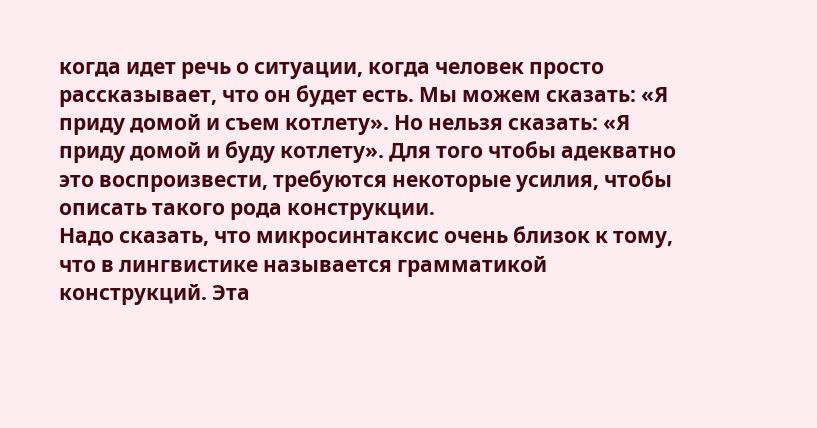когда идет речь о ситуации, когда человек просто рассказывает, что он будет есть. Мы можем сказать: «Я приду домой и съем котлету». Но нельзя сказать: «Я приду домой и буду котлету». Для того чтобы адекватно это воспроизвести, требуются некоторые усилия, чтобы описать такого рода конструкции.
Надо сказать, что микросинтаксис очень близок к тому, что в лингвистике называется грамматикой конструкций. Эта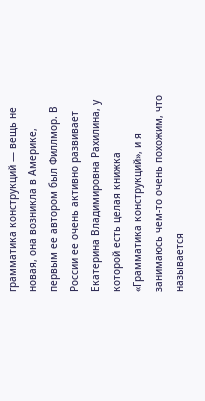грамматика конструкций — вещь не новая, она возникла в Америке, первым ее автором был Филлмор. В России ее очень активно развивает Екатерина Владимировна Рахилина, у которой есть целая книжка «Грамматика конструкций», и я занимаюсь чем-то очень похожим, что называется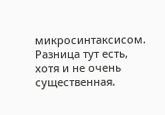микросинтаксисом. Разница тут есть, хотя и не очень существенная.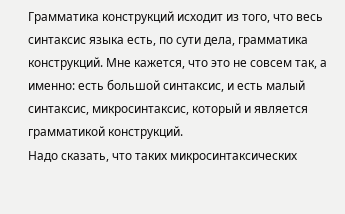Грамматика конструкций исходит из того, что весь синтаксис языка есть, по сути дела, грамматика конструкций. Мне кажется, что это не совсем так, а именно: есть большой синтаксис, и есть малый синтаксис, микросинтаксис, который и является грамматикой конструкций.
Надо сказать, что таких микросинтаксических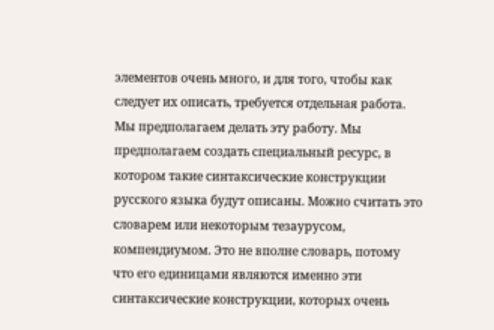элементов очень много, и для того, чтобы как следует их описать, требуется отдельная работа. Мы предполагаем делать эту работу. Мы предполагаем создать специальный ресурс, в котором такие синтаксические конструкции русского языка будут описаны. Можно считать это словарем или некоторым тезаурусом, компендиумом. Это не вполне словарь, потому что его единицами являются именно эти синтаксические конструкции, которых очень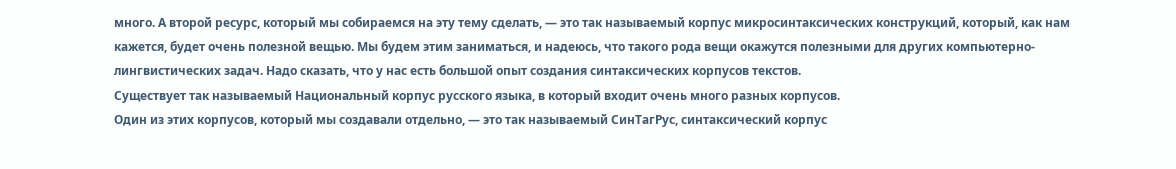много. А второй ресурс, который мы собираемся на эту тему сделать, — это так называемый корпус микросинтаксических конструкций, который, как нам кажется, будет очень полезной вещью. Мы будем этим заниматься, и надеюсь, что такого рода вещи окажутся полезными для других компьютерно-лингвистических задач. Надо сказать, что у нас есть большой опыт создания синтаксических корпусов текстов.
Существует так называемый Национальный корпус русского языка, в который входит очень много разных корпусов.
Один из этих корпусов, который мы создавали отдельно, — это так называемый СинТагРус, синтаксический корпус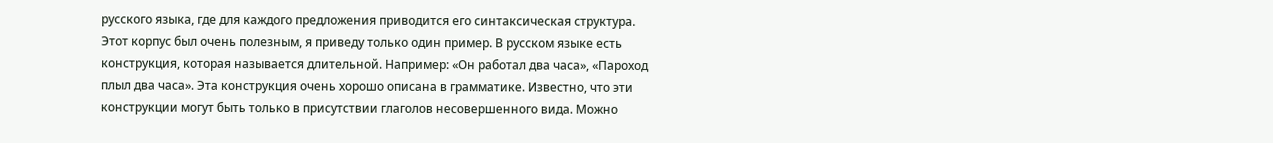русского языка, где для каждого предложения приводится его синтаксическая структура. Этот корпус был очень полезным, я приведу только один пример. В русском языке есть конструкция, которая называется длительной. Например: «Он работал два часа», «Пароход плыл два часа». Эта конструкция очень хорошо описана в грамматике. Известно, что эти конструкции могут быть только в присутствии глаголов несовершенного вида. Можно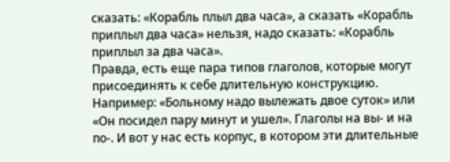сказать: «Корабль плыл два часа», а сказать «Корабль приплыл два часа» нельзя, надо сказать: «Корабль приплыл за два часа».
Правда, есть еще пара типов глаголов, которые могут присоединять к себе длительную конструкцию. Например: «Больному надо вылежать двое суток» или «Он посидел пару минут и ушел». Глаголы на вы- и на по-. И вот у нас есть корпус, в котором эти длительные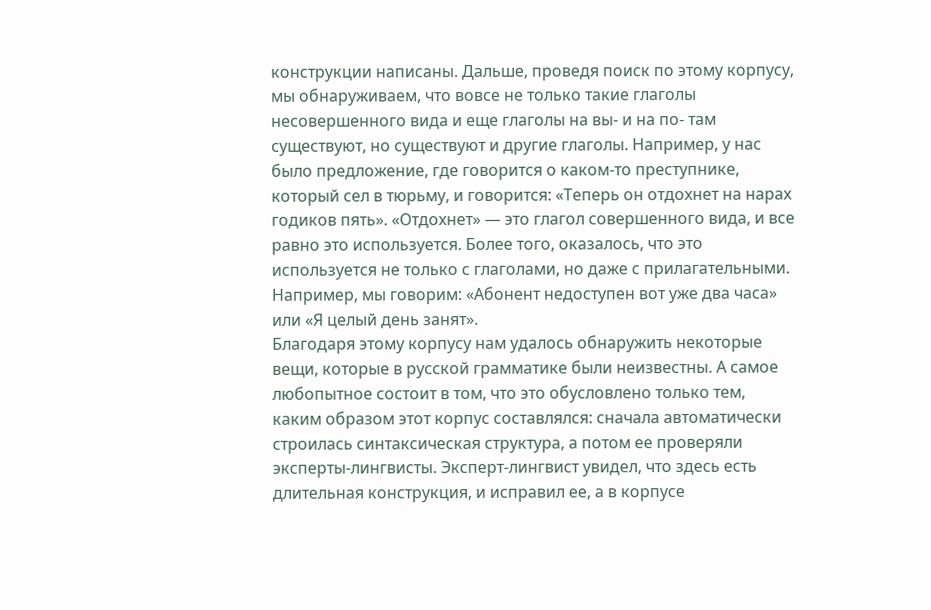конструкции написаны. Дальше, проведя поиск по этому корпусу, мы обнаруживаем, что вовсе не только такие глаголы несовершенного вида и еще глаголы на вы- и на по- там существуют, но существуют и другие глаголы. Например, у нас было предложение, где говорится о каком-то преступнике, который сел в тюрьму, и говорится: «Теперь он отдохнет на нарах годиков пять». «Отдохнет» — это глагол совершенного вида, и все равно это используется. Более того, оказалось, что это используется не только с глаголами, но даже с прилагательными. Например, мы говорим: «Абонент недоступен вот уже два часа» или «Я целый день занят».
Благодаря этому корпусу нам удалось обнаружить некоторые вещи, которые в русской грамматике были неизвестны. А самое любопытное состоит в том, что это обусловлено только тем, каким образом этот корпус составлялся: сначала автоматически строилась синтаксическая структура, а потом ее проверяли эксперты-лингвисты. Эксперт-лингвист увидел, что здесь есть длительная конструкция, и исправил ее, а в корпусе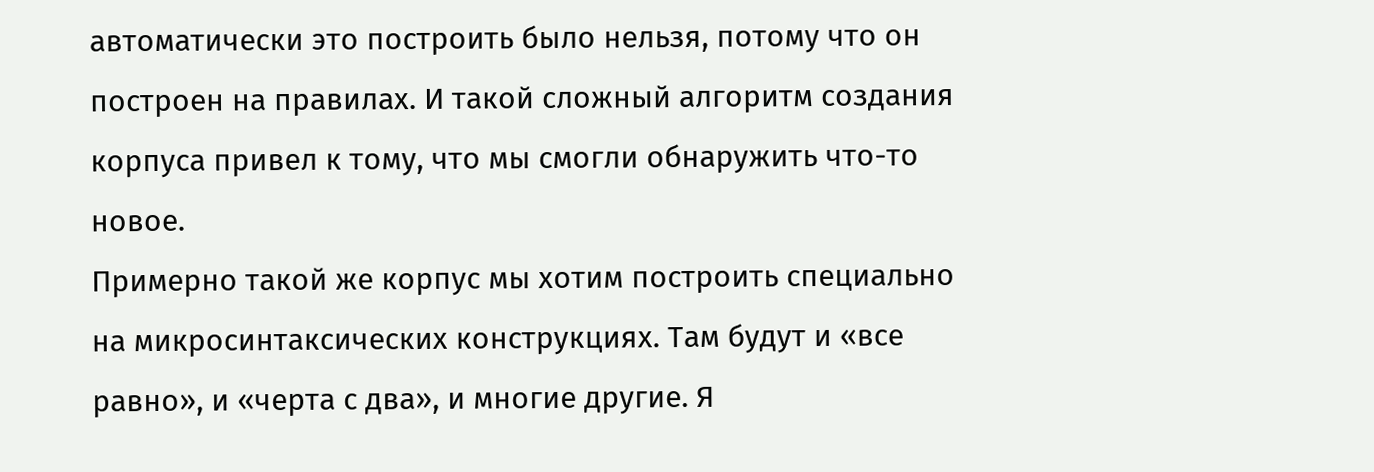автоматически это построить было нельзя, потому что он построен на правилах. И такой сложный алгоритм создания корпуса привел к тому, что мы смогли обнаружить что-то новое.
Примерно такой же корпус мы хотим построить специально на микросинтаксических конструкциях. Там будут и «все равно», и «черта с два», и многие другие. Я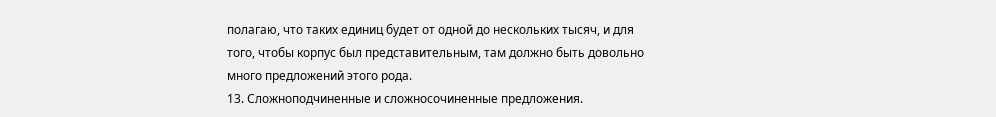полагаю, что таких единиц будет от одной до нескольких тысяч, и для того, чтобы корпус был представительным, там должно быть довольно много предложений этого рода.
13. Сложноподчиненные и сложносочиненные предложения.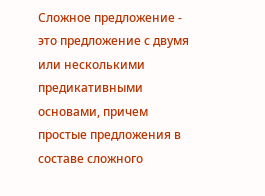Сложное предложение - это предложение с двумя или несколькими предикативными основами, причем простые предложения в составе сложного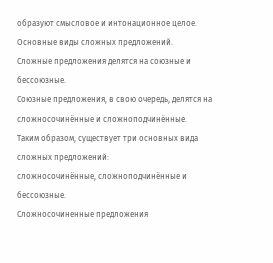образуют смысловое и интонационное целое.
Основные виды сложных предложений.
Сложные предложения делятся на союзные и бессоюзные.
Союзные предложения, в свою очередь, делятся на сложносочинённые и сложноподчинённые.
Таким образом, существует три основных вида сложных предложений:
сложносочинённые, сложноподчинённые и бессоюзные.
Сложносочиненные предложения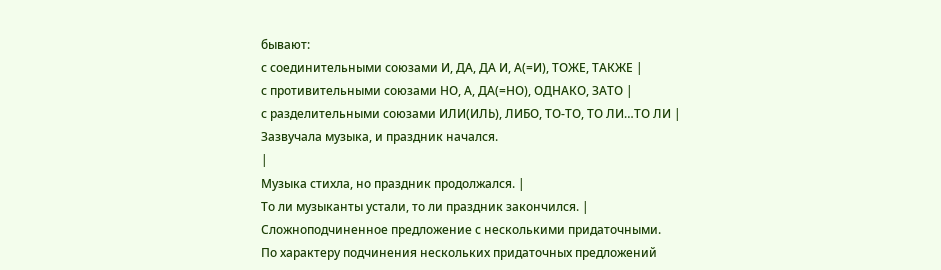бывают:
с соединительными союзами И, ДА, ДА И, А(=И), ТОЖЕ, ТАКЖЕ |
с противительными союзами НО, А, ДА(=НО), ОДНАКО, ЗАТО |
с разделительными союзами ИЛИ(ИЛЬ), ЛИБО, ТО-ТО, ТО ЛИ…ТО ЛИ |
Зазвучала музыка, и праздник начался.
|
Музыка стихла, но праздник продолжался. |
То ли музыканты устали, то ли праздник закончился. |
Сложноподчиненное предложение с несколькими придаточными.
По характеру подчинения нескольких придаточных предложений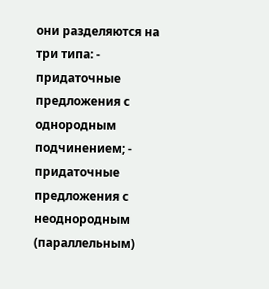они разделяются на три типа: - придаточные предложения с однородным подчинением; - придаточные предложения с неоднородным (параллельным)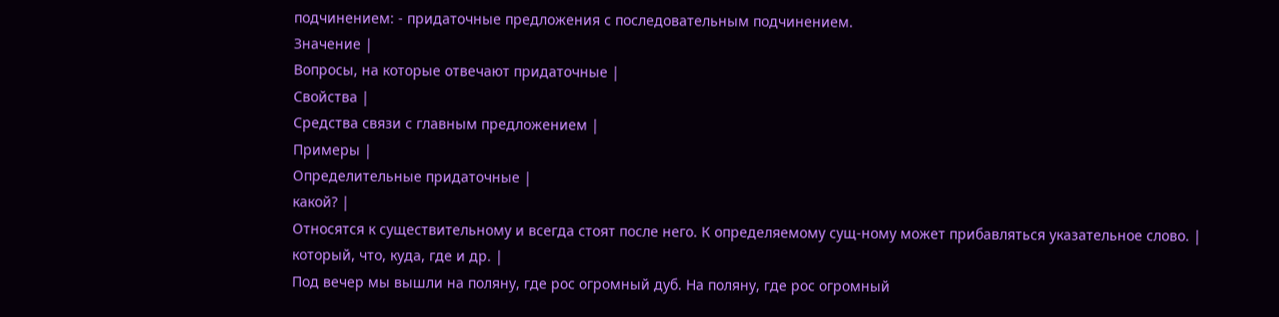подчинением: - придаточные предложения с последовательным подчинением.
Значение |
Вопросы, на которые отвечают придаточные |
Свойства |
Средства связи с главным предложением |
Примеры |
Определительные придаточные |
какой? |
Относятся к существительному и всегда стоят после него. К определяемому сущ-ному может прибавляться указательное слово. |
который, что, куда, где и др. |
Под вечер мы вышли на поляну, где рос огромный дуб. На поляну, где рос огромный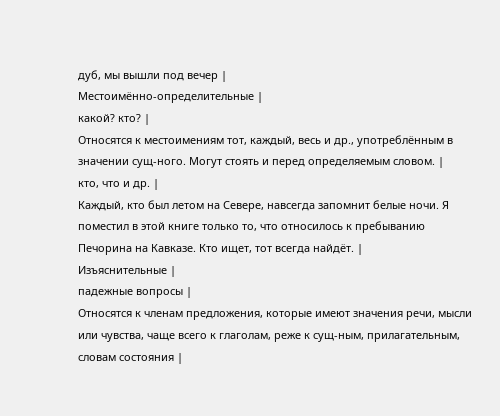дуб, мы вышли под вечер |
Местоимённо-определительные |
какой? кто? |
Относятся к местоимениям тот, каждый, весь и др., употреблённым в значении сущ-ного. Могут стоять и перед определяемым словом. |
кто, что и др. |
Каждый, кто был летом на Севере, навсегда запомнит белые ночи. Я поместил в этой книге только то, что относилось к пребыванию Печорина на Кавказе. Кто ищет, тот всегда найдёт. |
Изъяснительные |
падежные вопросы |
Относятся к членам предложения, которые имеют значения речи, мысли или чувства, чаще всего к глаголам, реже к сущ-ным, прилагательным, словам состояния |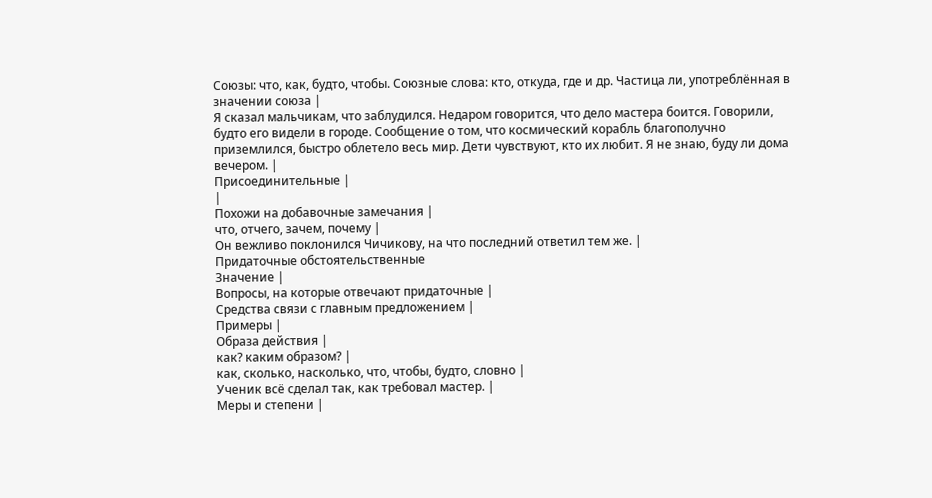Союзы: что, как, будто, чтобы. Союзные слова: кто, откуда, где и др. Частица ли, употреблённая в значении союза |
Я сказал мальчикам, что заблудился. Недаром говорится, что дело мастера боится. Говорили, будто его видели в городе. Сообщение о том, что космический корабль благополучно приземлился, быстро облетело весь мир. Дети чувствуют, кто их любит. Я не знаю, буду ли дома вечером. |
Присоединительные |
|
Похожи на добавочные замечания |
что, отчего, зачем, почему |
Он вежливо поклонился Чичикову, на что последний ответил тем же. |
Придаточные обстоятельственные
Значение |
Вопросы, на которые отвечают придаточные |
Средства связи с главным предложением |
Примеры |
Образа действия |
как? каким образом? |
как, сколько, насколько, что, чтобы, будто, словно |
Ученик всё сделал так, как требовал мастер. |
Меры и степени |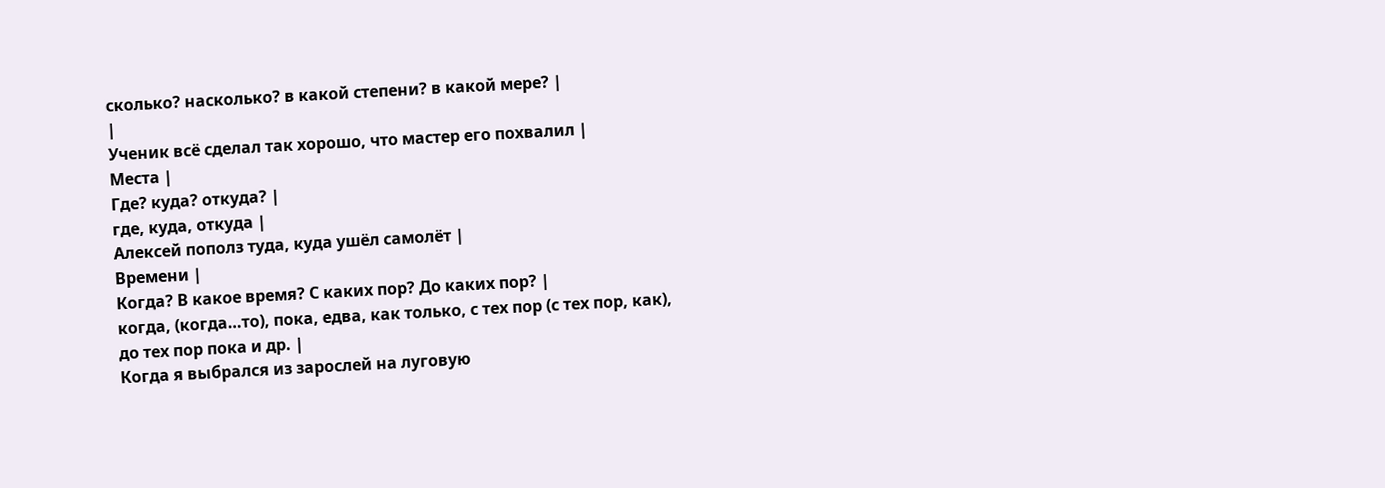сколько? насколько? в какой степени? в какой мере? |
|
Ученик всё сделал так хорошо, что мастер его похвалил |
Места |
Где? куда? откуда? |
где, куда, откуда |
Алексей пополз туда, куда ушёл самолёт |
Времени |
Когда? В какое время? С каких пор? До каких пор? |
когда, (когда…то), пока, едва, как только, с тех пор (с тех пор, как), до тех пор пока и др. |
Когда я выбрался из зарослей на луговую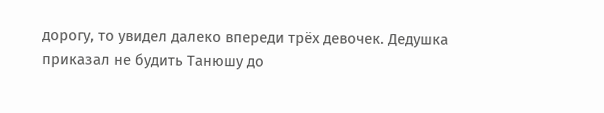дорогу, то увидел далеко впереди трёх девочек. Дедушка приказал не будить Танюшу до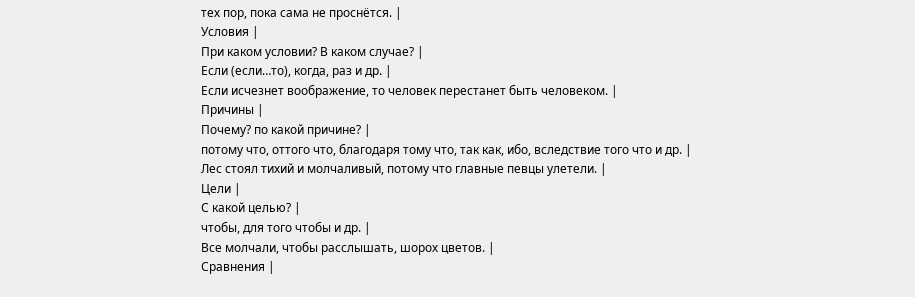тех пор, пока сама не проснётся. |
Условия |
При каком условии? В каком случае? |
Если (если…то), когда, раз и др. |
Если исчезнет воображение, то человек перестанет быть человеком. |
Причины |
Почему? по какой причине? |
потому что, оттого что, благодаря тому что, так как, ибо, вследствие того что и др. |
Лес стоял тихий и молчаливый, потому что главные певцы улетели. |
Цели |
С какой целью? |
чтобы, для того чтобы и др. |
Все молчали, чтобы расслышать, шорох цветов. |
Сравнения |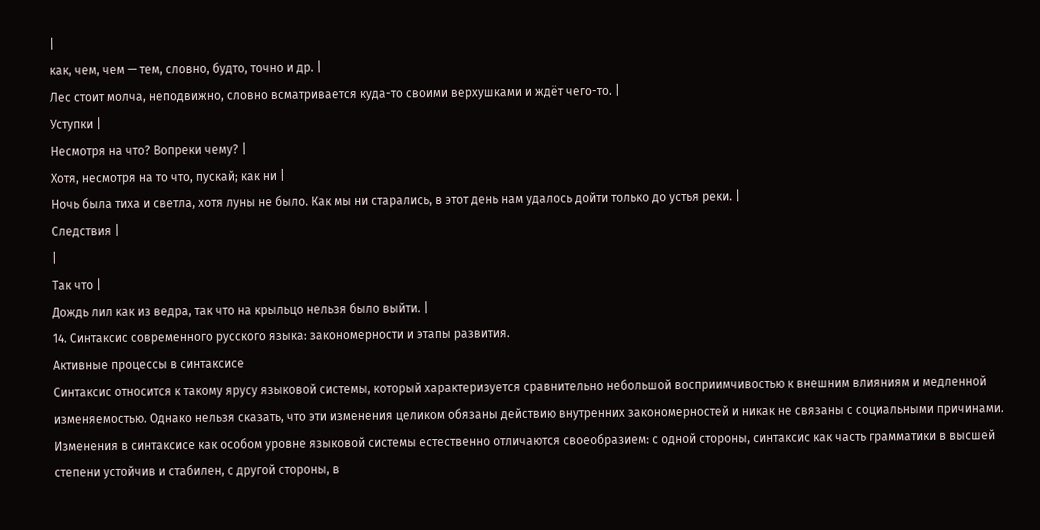|
как, чем, чем — тем, словно, будто, точно и др. |
Лес стоит молча, неподвижно, словно всматривается куда-то своими верхушками и ждёт чего-то. |
Уступки |
Несмотря на что? Вопреки чему? |
Хотя, несмотря на то что, пускай; как ни |
Ночь была тиха и светла, хотя луны не было. Как мы ни старались, в этот день нам удалось дойти только до устья реки. |
Следствия |
|
Так что |
Дождь лил как из ведра, так что на крыльцо нельзя было выйти. |
14. Синтаксис современного русского языка: закономерности и этапы развития.
Активные процессы в синтаксисе
Синтаксис относится к такому ярусу языковой системы, который характеризуется сравнительно небольшой восприимчивостью к внешним влияниям и медленной изменяемостью. Однако нельзя сказать, что эти изменения целиком обязаны действию внутренних закономерностей и никак не связаны с социальными причинами. Изменения в синтаксисе как особом уровне языковой системы естественно отличаются своеобразием: с одной стороны, синтаксис как часть грамматики в высшей степени устойчив и стабилен, с другой стороны, в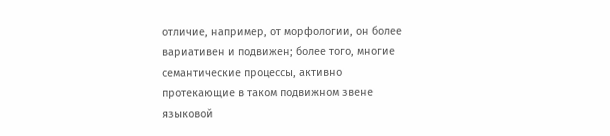отличие, например, от морфологии, он более вариативен и подвижен; более того, многие семантические процессы, активно протекающие в таком подвижном звене языковой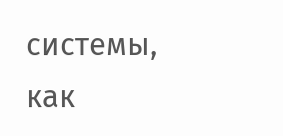системы, как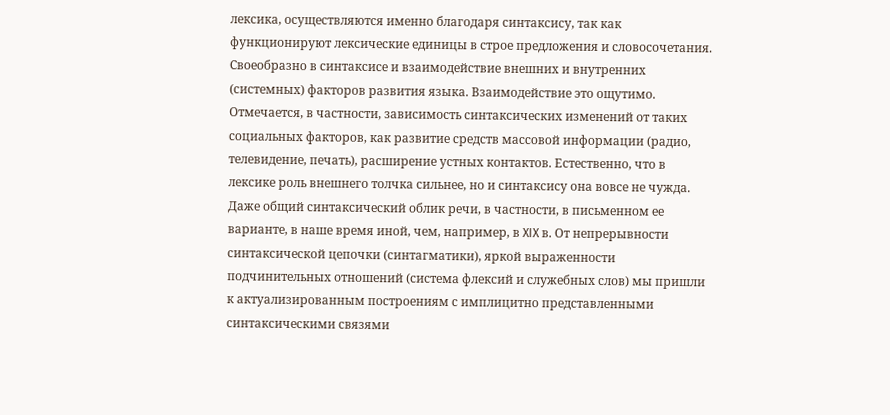лексика, осуществляются именно благодаря синтаксису, так как функционируют лексические единицы в строе предложения и словосочетания. Своеобразно в синтаксисе и взаимодействие внешних и внутренних (системных) факторов развития языка. Взаимодействие это ощутимо. Отмечается, в частности, зависимость синтаксических изменений от таких социальных факторов, как развитие средств массовой информации (радио, телевидение, печать), расширение устных контактов. Естественно, что в лексике роль внешнего толчка сильнее, но и синтаксису она вовсе не чужда. Даже общий синтаксический облик речи, в частности, в письменном ее варианте, в наше время иной, чем, например, в XIX в. От непрерывности синтаксической цепочки (синтагматики), яркой выраженности подчинительных отношений (система флексий и служебных слов) мы пришли к актуализированным построениям с имплицитно представленными синтаксическими связями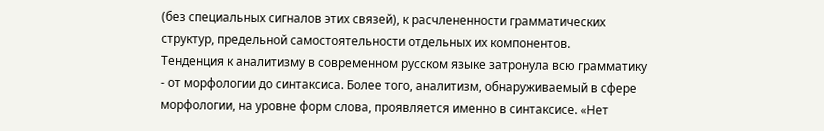(без специальных сигналов этих связей), к расчлененности грамматических структур, предельной самостоятельности отдельных их компонентов.
Тенденция к аналитизму в современном русском языке затронула всю грамматику - от морфологии до синтаксиса. Более того, аналитизм, обнаруживаемый в сфере морфологии, на уровне форм слова, проявляется именно в синтаксисе. «Нет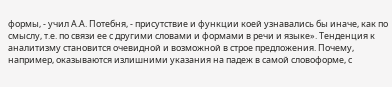формы, - учил А.А. Потебня, - присутствие и функции коей узнавались бы иначе, как по смыслу, т.е. по связи ее с другими словами и формами в речи и языке». Тенденция к аналитизму становится очевидной и возможной в строе предложения. Почему, например, оказываются излишними указания на падеж в самой словоформе, с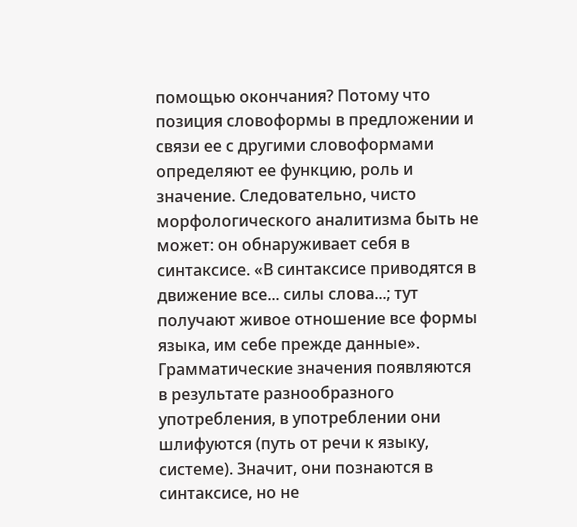помощью окончания? Потому что позиция словоформы в предложении и связи ее с другими словоформами определяют ее функцию, роль и значение. Следовательно, чисто морфологического аналитизма быть не может: он обнаруживает себя в синтаксисе. «В синтаксисе приводятся в движение все... силы слова...; тут получают живое отношение все формы языка, им себе прежде данные». Грамматические значения появляются в результате разнообразного употребления, в употреблении они шлифуются (путь от речи к языку, системе). Значит, они познаются в синтаксисе, но не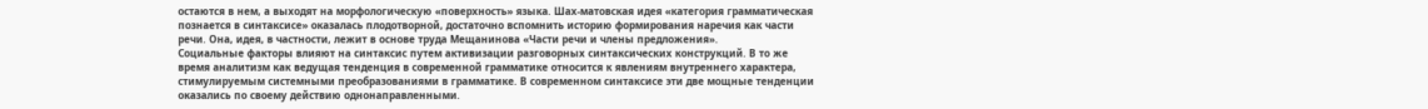остаются в нем, а выходят на морфологическую «поверхность» языка. Шах-матовская идея «категория грамматическая познается в синтаксисе» оказалась плодотворной, достаточно вспомнить историю формирования наречия как части речи. Она, идея, в частности, лежит в основе труда Мещанинова «Части речи и члены предложения».
Социальные факторы влияют на синтаксис путем активизации разговорных синтаксических конструкций. В то же время аналитизм как ведущая тенденция в современной грамматике относится к явлениям внутреннего характера, стимулируемым системными преобразованиями в грамматике. В современном синтаксисе эти две мощные тенденции оказались по своему действию однонаправленными.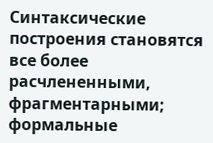Синтаксические построения становятся все более расчлененными, фрагментарными; формальные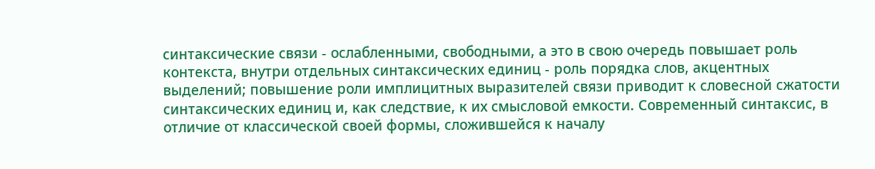синтаксические связи - ослабленными, свободными, а это в свою очередь повышает роль контекста, внутри отдельных синтаксических единиц - роль порядка слов, акцентных выделений; повышение роли имплицитных выразителей связи приводит к словесной сжатости синтаксических единиц и, как следствие, к их смысловой емкости. Современный синтаксис, в отличие от классической своей формы, сложившейся к началу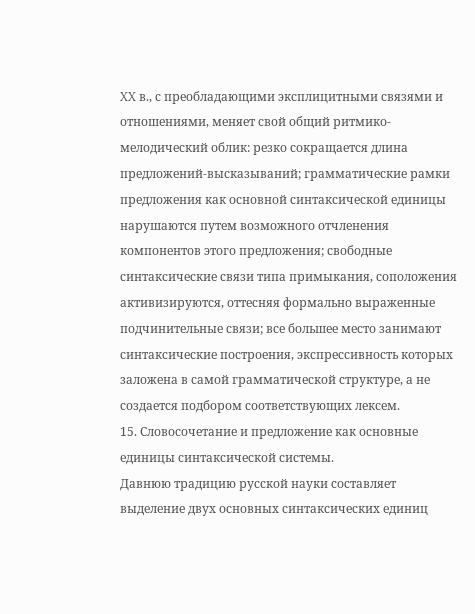XX в., с преобладающими эксплицитными связями и отношениями, меняет свой общий ритмико-мелодический облик: резко сокращается длина предложений-высказываний; грамматические рамки предложения как основной синтаксической единицы нарушаются путем возможного отчленения компонентов этого предложения; свободные синтаксические связи типа примыкания, соположения активизируются, оттесняя формально выраженные подчинительные связи; все большее место занимают синтаксические построения, экспрессивность которых заложена в самой грамматической структуре, а не создается подбором соответствующих лексем.
15. Словосочетание и предложение как основные единицы синтаксической системы.
Давнюю традицию русской науки составляет выделение двух основных синтаксических единиц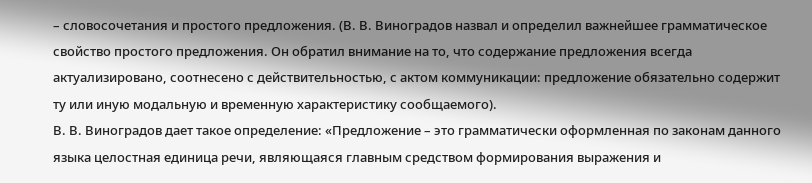– словосочетания и простого предложения. (В. В. Виноградов назвал и определил важнейшее грамматическое свойство простого предложения. Он обратил внимание на то, что содержание предложения всегда актуализировано, соотнесено с действительностью, с актом коммуникации: предложение обязательно содержит ту или иную модальную и временную характеристику сообщаемого).
В. В. Виноградов дает такое определение: «Предложение – это грамматически оформленная по законам данного языка целостная единица речи, являющаяся главным средством формирования выражения и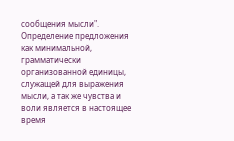сообщения мысли".
Определение предложения как минимальной, грамматически организованной единицы, служащей для выражения мысли, а так же чувства и воли является в настоящее время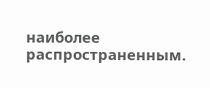наиболее распространенным.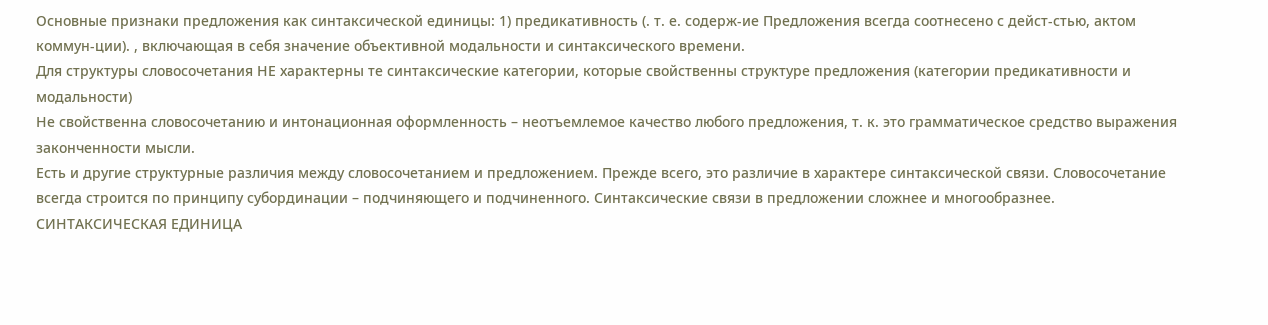Основные признаки предложения как синтаксической единицы: 1) предикативность (. т. е. содерж-ие Предложения всегда соотнесено с дейст-стью, актом коммун-ции). , включающая в себя значение объективной модальности и синтаксического времени.
Для структуры словосочетания НЕ характерны те синтаксические категории, которые свойственны структуре предложения (категории предикативности и модальности)
Не свойственна словосочетанию и интонационная оформленность – неотъемлемое качество любого предложения, т. к. это грамматическое средство выражения законченности мысли.
Есть и другие структурные различия между словосочетанием и предложением. Прежде всего, это различие в характере синтаксической связи. Словосочетание всегда строится по принципу субординации – подчиняющего и подчиненного. Синтаксические связи в предложении сложнее и многообразнее.
СИНТАКСИЧЕСКАЯ ЕДИНИЦА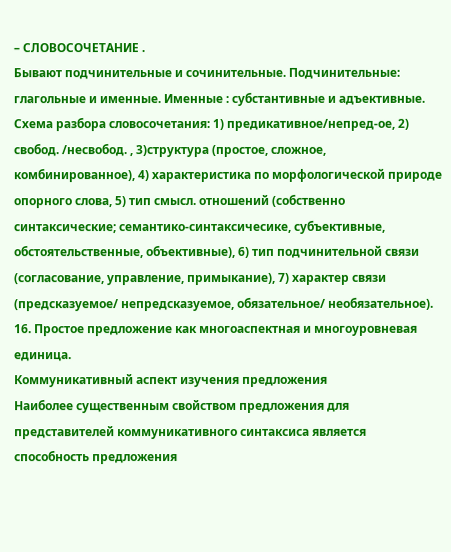– СЛОВОСОЧЕТАНИЕ .
Бывают подчинительные и сочинительные. Подчинительные: глагольные и именные. Именные : субстантивные и адъективные. Схема разбора словосочетания: 1) предикативное/непред-ое, 2) свобод. /несвобод. , 3)структура (простое, сложное, комбинированное), 4) характеристика по морфологической природе опорного слова, 5) тип смысл. отношений (собственно синтаксические; семантико-синтаксичесике, субъективные, обстоятельственные, объективные), 6) тип подчинительной связи (согласование, управление, примыкание), 7) характер связи (предсказуемое/ непредсказуемое, обязательное/ необязательное).
16. Простое предложение как многоаспектная и многоуровневая единица.
Коммуникативный аспект изучения предложения
Наиболее существенным свойством предложения для представителей коммуникативного синтаксиса является способность предложения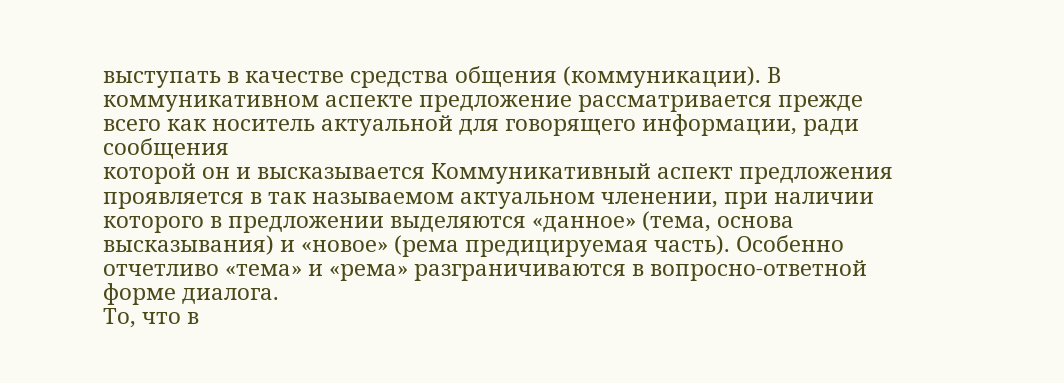выступать в качестве средства общения (коммуникации). В коммуникативном аспекте предложение рассматривается прежде всего как носитель актуальной для говорящего информации, ради сообщения
которой он и высказывается Коммуникативный аспект предложения проявляется в так называемом актуальном членении, при наличии которого в предложении выделяются «данное» (тема, основа высказывания) и «новое» (рема предицируемая часть). Особенно отчетливо «тема» и «рема» разграничиваются в вопросно-ответной форме диалога.
То, что в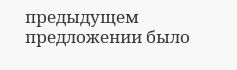предыдущем предложении было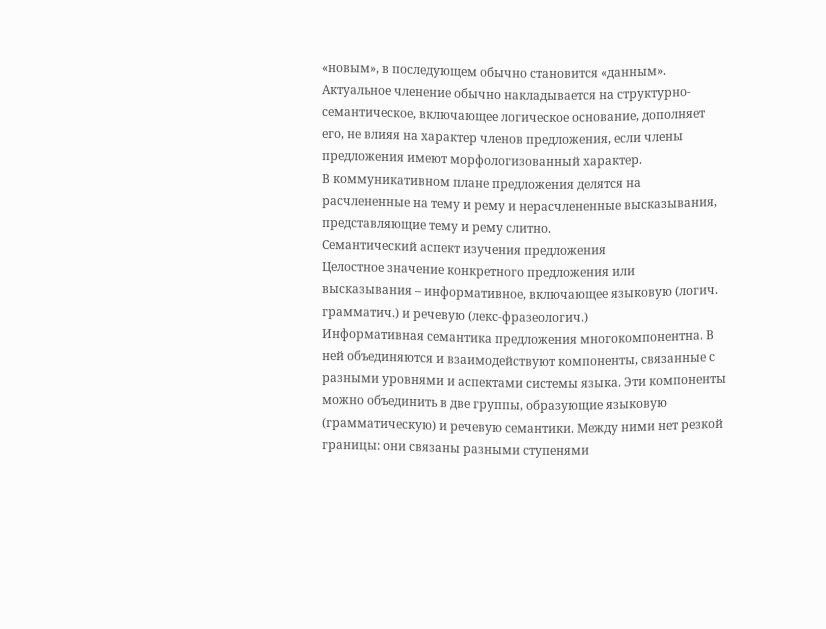«новым», в последующем обычно становится «данным».
Актуальное членение обычно накладывается на структурно-семантическое, включающее логическое основание, дополняет его, не влияя на характер членов предложения, если члены предложения имеют морфологизованный характер.
В коммуникативном плане предложения делятся на расчлененные на тему и рему и нерасчлененные высказывания, представляющие тему и рему слитно.
Семантический аспект изучения предложения
Целостное значение конкретного предложения или высказывания – информативное, включающее языковую (логич. грамматич.) и речевую (лекс-фразеологич.)
Информативная семантика предложения многокомпонентна. В ней объединяются и взаимодействуют компоненты, связанные с разными уровнями и аспектами системы языка. Эти компоненты можно объединить в две группы, образующие языковую (грамматическую) и речевую семантики. Между ними нет резкой границы: они связаны разными ступенями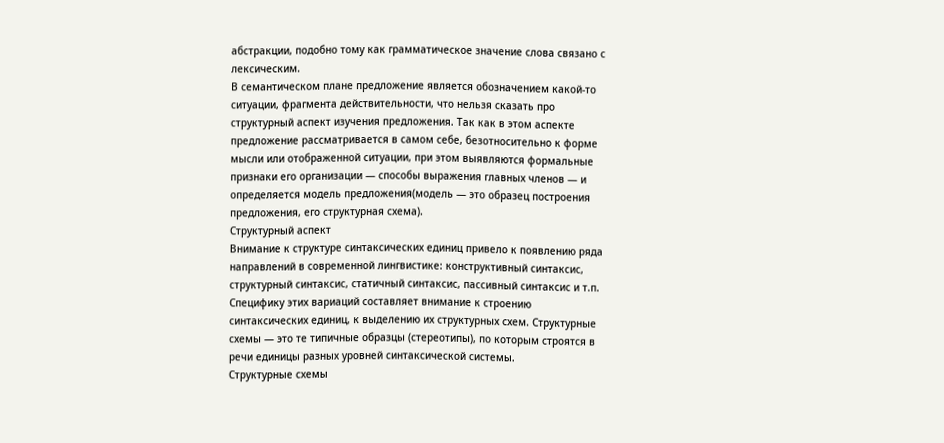абстракции, подобно тому как грамматическое значение слова связано с лексическим.
В семантическом плане предложение является обозначением какой-то ситуации, фрагмента действительности, что нельзя сказать про структурный аспект изучения предложения. Так как в этом аспекте предложение рассматривается в самом себе, безотносительно к форме мысли или отображенной ситуации, при этом выявляются формальные признаки его организации — способы выражения главных членов — и определяется модель предложения(модель — это образец построения предложения, его структурная схема).
Структурный аспект
Внимание к структуре синтаксических единиц привело к появлению ряда направлений в современной лингвистике: конструктивный синтаксис, структурный синтаксис, статичный синтаксис, пассивный синтаксис и т.п. Специфику этих вариаций составляет внимание к строению синтаксических единиц, к выделению их структурных схем. Структурные схемы — это те типичные образцы (стереотипы), по которым строятся в речи единицы разных уровней синтаксической системы.
Структурные схемы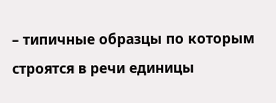– типичные образцы по которым строятся в речи единицы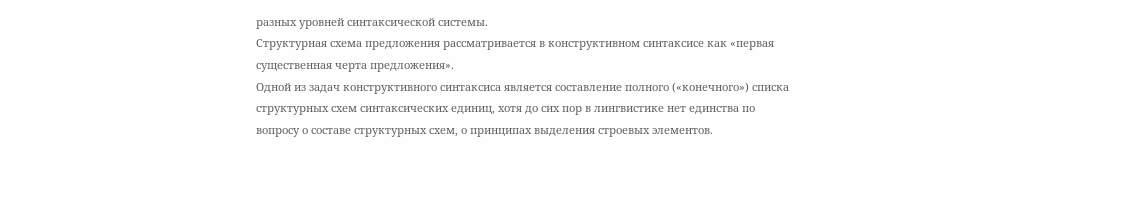разных уровней синтаксической системы.
Структурная схема предложения рассматривается в конструктивном синтаксисе как «первая существенная черта предложения».
Одной из задач конструктивного синтаксиса является составление полного («конечного») списка структурных схем синтаксических единиц, хотя до сих пор в лингвистике нет единства по вопросу о составе структурных схем, о принципах выделения строевых элементов.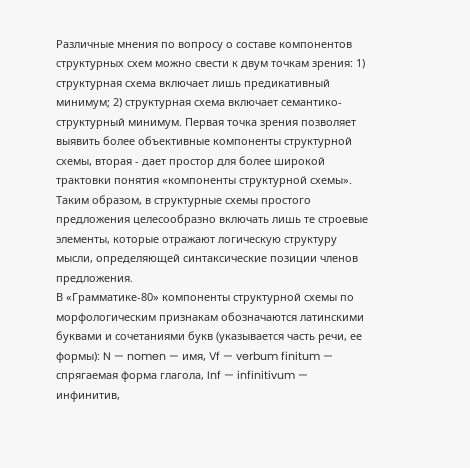Различные мнения по вопросу о составе компонентов структурных схем можно свести к двум точкам зрения: 1) структурная схема включает лишь предикативный минимум; 2) структурная схема включает семантико-структурный минимум. Первая точка зрения позволяет выявить более объективные компоненты структурной схемы, вторая - дает простор для более широкой трактовки понятия «компоненты структурной схемы». Таким образом, в структурные схемы простого предложения целесообразно включать лишь те строевые элементы, которые отражают логическую структуру мысли, определяющей синтаксические позиции членов предложения.
В «Грамматике-80» компоненты структурной схемы по морфологическим признакам обозначаются латинскими буквами и сочетаниями букв (указывается часть речи, ее формы): N — nomen — имя, Vf — verbum finitum — спрягаемая форма глагола, Inf — infinitivum — инфинитив,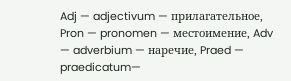Adj — adjectivum — прилагательное, Pron — pronomen — местоимение, Adv — adverbium — наречие, Praed — praedicatum—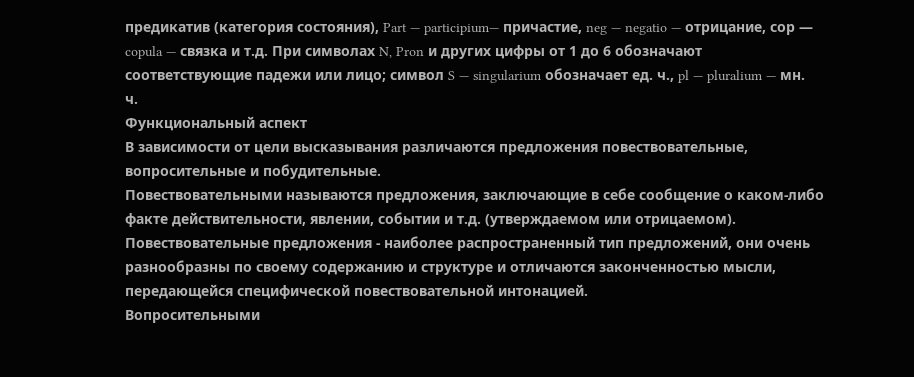предикатив (категория состояния), Part — participium— причастие, neg — negatio — отрицание, сор — copula — связка и т.д. При символах N, Pron и других цифры от 1 до 6 обозначают соответствующие падежи или лицо; символ S — singularium обозначает ед. ч., pl — pluralium — мн. ч.
Функциональный аспект
В зависимости от цели высказывания различаются предложения повествовательные, вопросительные и побудительные.
Повествовательными называются предложения, заключающие в себе сообщение о каком-либо факте действительности, явлении, событии и т.д. (утверждаемом или отрицаемом). Повествовательные предложения - наиболее распространенный тип предложений, они очень разнообразны по своему содержанию и структуре и отличаются законченностью мысли, передающейся специфической повествовательной интонацией.
Вопросительными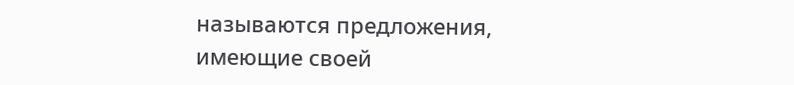называются предложения, имеющие своей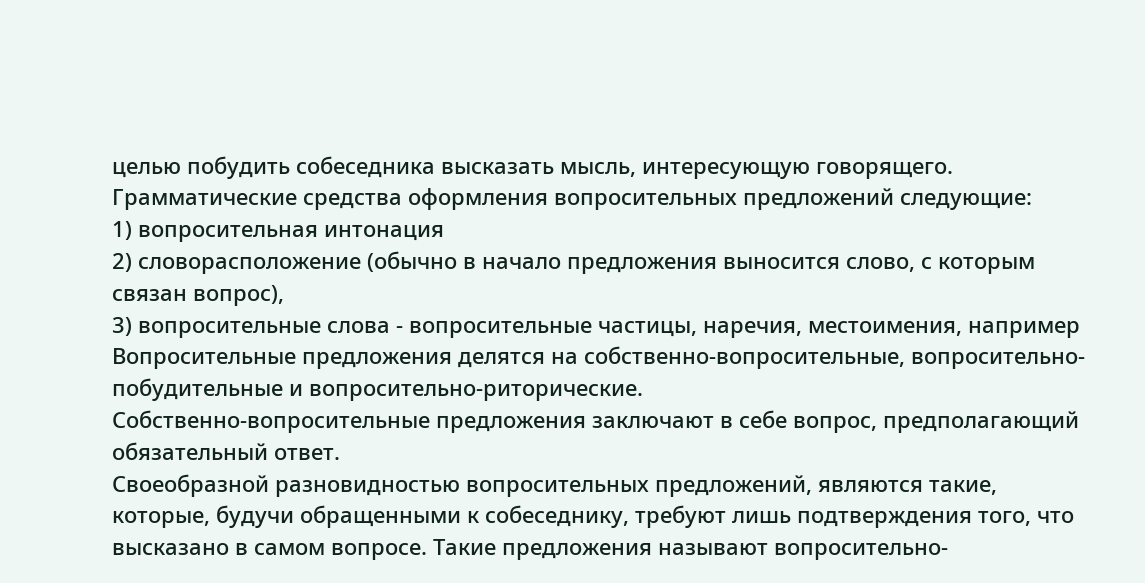целью побудить собеседника высказать мысль, интересующую говорящего.
Грамматические средства оформления вопросительных предложений следующие:
1) вопросительная интонация
2) словорасположение (обычно в начало предложения выносится слово, с которым связан вопрос),
3) вопросительные слова - вопросительные частицы, наречия, местоимения, например
Вопросительные предложения делятся на собственно-вопросительные, вопросительно-побудительные и вопросительно-риторические.
Собственно-вопросительные предложения заключают в себе вопрос, предполагающий обязательный ответ.
Своеобразной разновидностью вопросительных предложений, являются такие, которые, будучи обращенными к собеседнику, требуют лишь подтверждения того, что высказано в самом вопросе. Такие предложения называют вопросительно-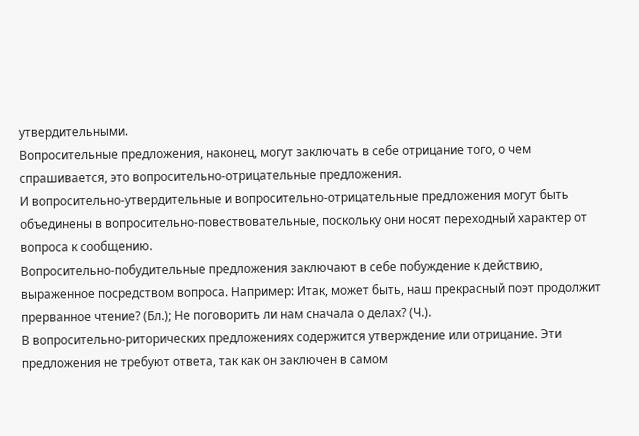утвердительными.
Вопросительные предложения, наконец, могут заключать в себе отрицание того, о чем спрашивается, это вопросительно-отрицательные предложения.
И вопросительно-утвердительные и вопросительно-отрицательные предложения могут быть объединены в вопросительно-повествовательные, поскольку они носят переходный характер от вопроса к сообщению.
Вопросительно-побудительные предложения заключают в себе побуждение к действию, выраженное посредством вопроса. Например: Итак, может быть, наш прекрасный поэт продолжит прерванное чтение? (Бл.); Не поговорить ли нам сначала о делах? (Ч.).
В вопросительно-риторических предложениях содержится утверждение или отрицание. Эти предложения не требуют ответа, так как он заключен в самом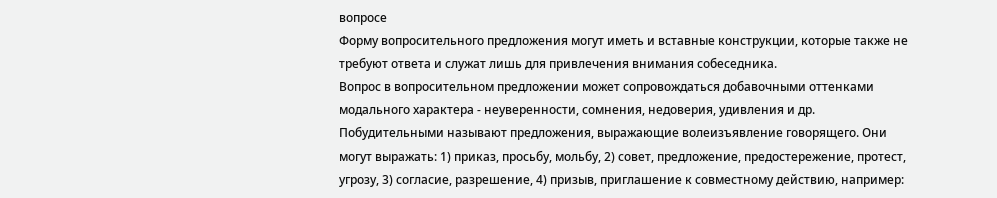вопросе
Форму вопросительного предложения могут иметь и вставные конструкции, которые также не требуют ответа и служат лишь для привлечения внимания собеседника.
Вопрос в вопросительном предложении может сопровождаться добавочными оттенками модального характера - неуверенности, сомнения, недоверия, удивления и др.
Побудительными называют предложения, выражающие волеизъявление говорящего. Они могут выражать: 1) приказ, просьбу, мольбу, 2) совет, предложение, предостережение, протест, угрозу, 3) согласие, разрешение, 4) призыв, приглашение к совместному действию, например: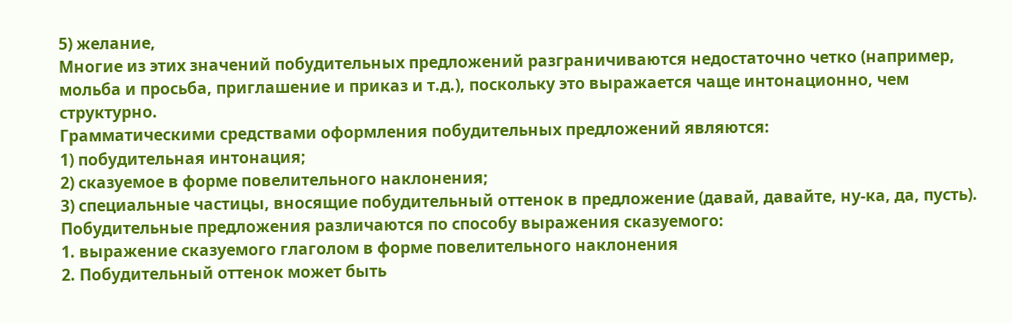5) желание,
Многие из этих значений побудительных предложений разграничиваются недостаточно четко (например, мольба и просьба, приглашение и приказ и т.д.), поскольку это выражается чаще интонационно, чем структурно.
Грамматическими средствами оформления побудительных предложений являются:
1) побудительная интонация;
2) сказуемое в форме повелительного наклонения;
3) специальные частицы, вносящие побудительный оттенок в предложение (давай, давайте, ну-ка, да, пусть).
Побудительные предложения различаются по способу выражения сказуемого:
1. выражение сказуемого глаголом в форме повелительного наклонения
2. Побудительный оттенок может быть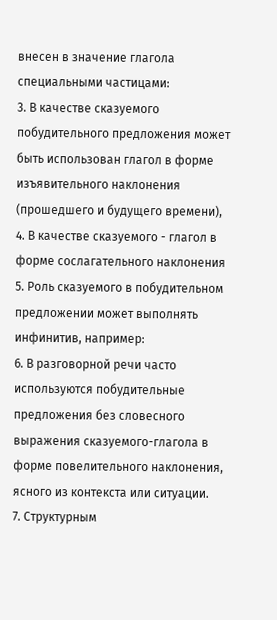внесен в значение глагола специальными частицами:
3. В качестве сказуемого побудительного предложения может быть использован глагол в форме изъявительного наклонения (прошедшего и будущего времени),
4. В качестве сказуемого - глагол в форме сослагательного наклонения
5. Роль сказуемого в побудительном предложении может выполнять инфинитив, например:
6. В разговорной речи часто используются побудительные предложения без словесного выражения сказуемого-глагола в форме повелительного наклонения, ясного из контекста или ситуации.
7. Структурным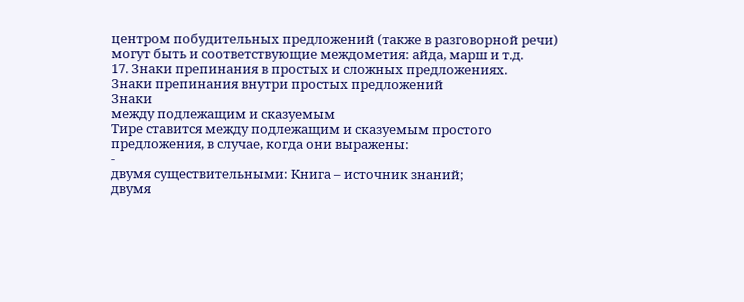центром побудительных предложений (также в разговорной речи) могут быть и соответствующие междометия: айда, марш и т.д.
17. Знаки препинания в простых и сложных предложениях.
Знаки препинания внутри простых предложений
Знаки
между подлежащим и сказуемым
Тире ставится между подлежащим и сказуемым простого предложения, в случае, когда они выражены:
-
двумя существительными: Книга – источник знаний;
двумя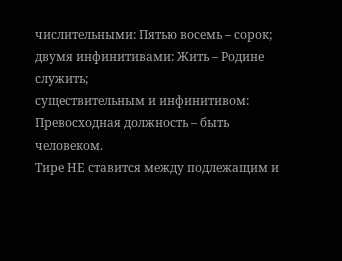числительными: Пятью восемь – сорок;
двумя инфинитивами: Жить – Родине служить;
существительным и инфинитивом: Превосходная должность – быть человеком.
Тире НЕ ставится между подлежащим и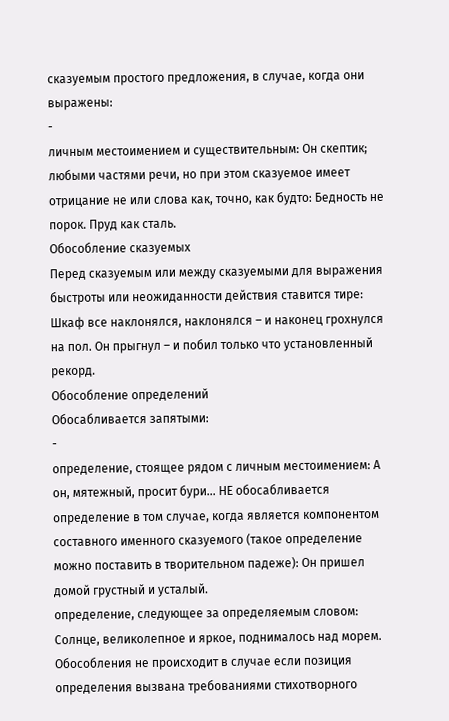сказуемым простого предложения, в случае, когда они выражены:
-
личным местоимением и существительным: Он скептик;
любыми частями речи, но при этом сказуемое имеет отрицание не или слова как, точно, как будто: Бедность не порок. Пруд как сталь.
Обособление сказуемых
Перед сказуемым или между сказуемыми для выражения быстроты или неожиданности действия ставится тире: Шкаф все наклонялся, наклонялся – и наконец грохнулся на пол. Он прыгнул – и побил только что установленный рекорд.
Обособление определений
Обосабливается запятыми:
-
определение, стоящее рядом с личным местоимением: А он, мятежный, просит бури... НЕ обосабливается определение в том случае, когда является компонентом составного именного сказуемого (такое определение можно поставить в творительном падеже): Он пришел домой грустный и усталый.
определение, следующее за определяемым словом: Солнце, великолепное и яркое, поднималось над морем. Обособления не происходит в случае если позиция определения вызвана требованиями стихотворного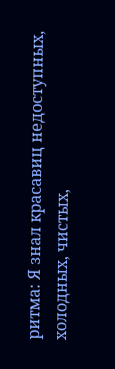ритма: Я знал красавиц недоступных, холодных, чистых,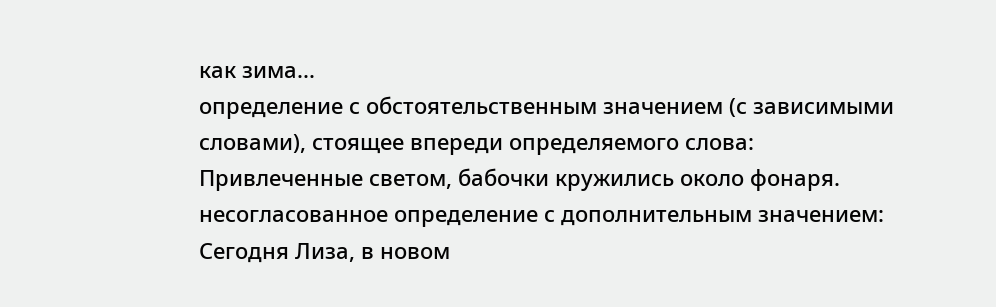как зима...
определение с обстоятельственным значением (с зависимыми словами), стоящее впереди определяемого слова: Привлеченные светом, бабочки кружились около фонаря.
несогласованное определение с дополнительным значением: Сегодня Лиза, в новом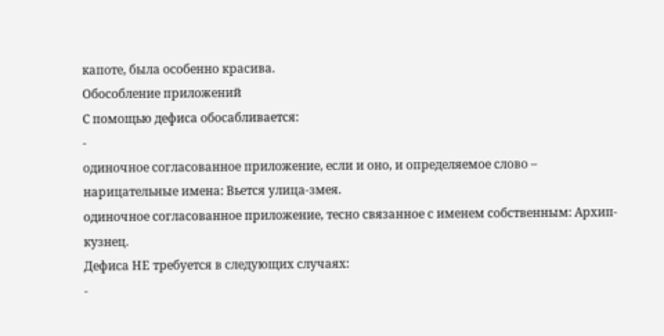капоте, была особенно красива.
Обособление приложений
С помощью дефиса обосабливается:
-
одиночное согласованное приложение, если и оно, и определяемое слово – нарицательные имена: Вьется улица-змея.
одиночное согласованное приложение, тесно связанное с именем собственным: Архип-кузнец.
Дефиса НЕ требуется в следующих случаях:
-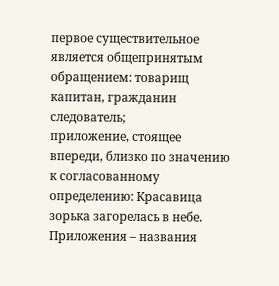первое существительное является общепринятым обращением: товарищ капитан, гражданин следователь;
приложение, стоящее впереди, близко по значению к согласованному определению: Красавица зорька загорелась в небе.
Приложения – названия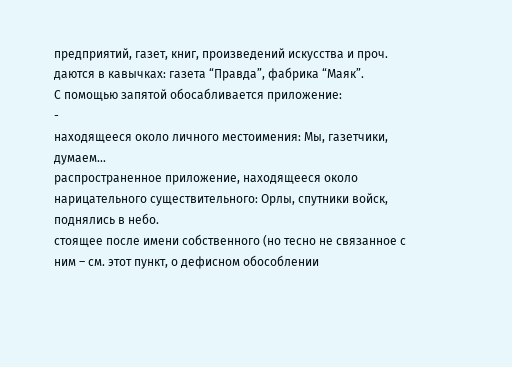предприятий, газет, книг, произведений искусства и проч. даются в кавычках: газета “Правда”, фабрика “Маяк”.
С помощью запятой обосабливается приложение:
-
находящееся около личного местоимения: Мы, газетчики, думаем...
распространенное приложение, находящееся около нарицательного существительного: Орлы, спутники войск, поднялись в небо.
стоящее после имени собственного (но тесно не связанное с ним – см. этот пункт, о дефисном обособлении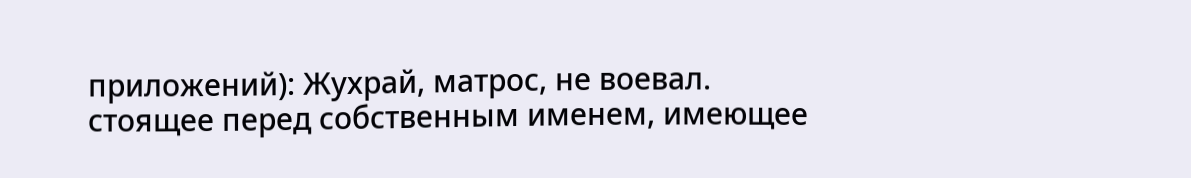приложений): Жухрай, матрос, не воевал.
стоящее перед собственным именем, имеющее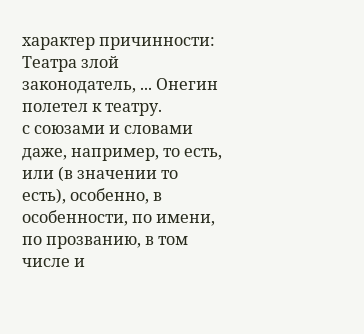характер причинности: Театра злой законодатель, ... Онегин полетел к театру.
с союзами и словами даже, например, то есть, или (в значении то есть), особенно, в особенности, по имени, по прозванию, в том числе и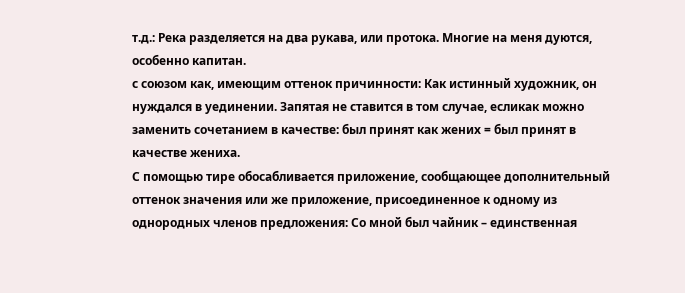т.д.: Река разделяется на два рукава, или протока. Многие на меня дуются, особенно капитан.
с союзом как, имеющим оттенок причинности: Как истинный художник, он нуждался в уединении. Запятая не ставится в том случае, есликак можно заменить сочетанием в качестве: был принят как жених = был принят в качестве жениха.
С помощью тире обосабливается приложение, сообщающее дополнительный оттенок значения или же приложение, присоединенное к одному из однородных членов предложения: Со мной был чайник – единственная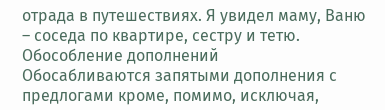отрада в путешествиях. Я увидел маму, Ваню – соседа по квартире, сестру и тетю.
Обособление дополнений
Обосабливаются запятыми дополнения с предлогами кроме, помимо, исключая,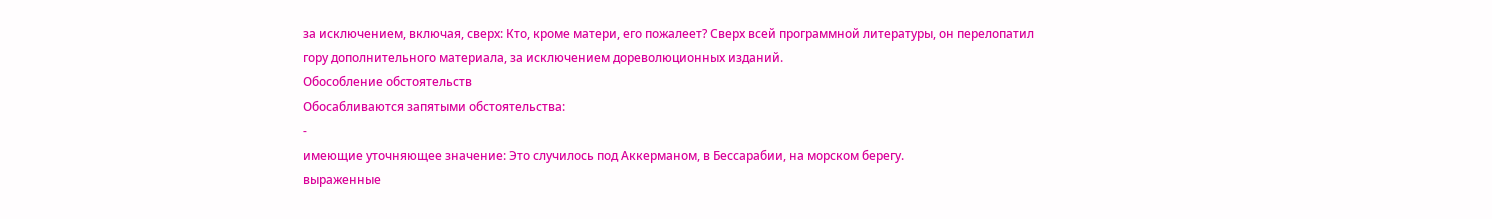за исключением, включая, сверх: Кто, кроме матери, его пожалеет? Сверх всей программной литературы, он перелопатил гору дополнительного материала, за исключением дореволюционных изданий.
Обособление обстоятельств
Обосабливаются запятыми обстоятельства:
-
имеющие уточняющее значение: Это случилось под Аккерманом, в Бессарабии, на морском берегу.
выраженные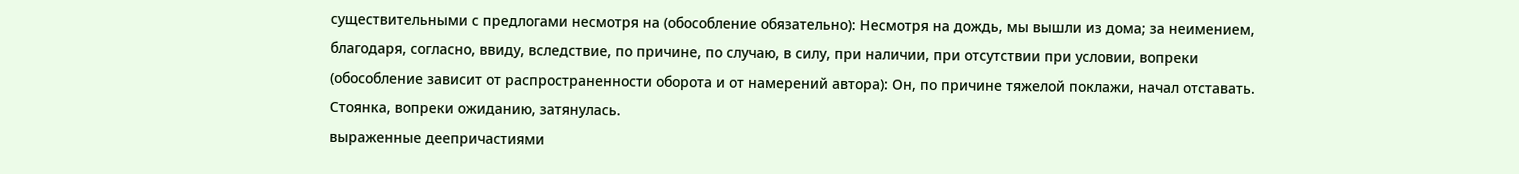существительными с предлогами несмотря на (обособление обязательно): Несмотря на дождь, мы вышли из дома; за неимением, благодаря, согласно, ввиду, вследствие, по причине, по случаю, в силу, при наличии, при отсутствии при условии, вопреки (обособление зависит от распространенности оборота и от намерений автора): Он, по причине тяжелой поклажи, начал отставать. Стоянка, вопреки ожиданию, затянулась.
выраженные деепричастиями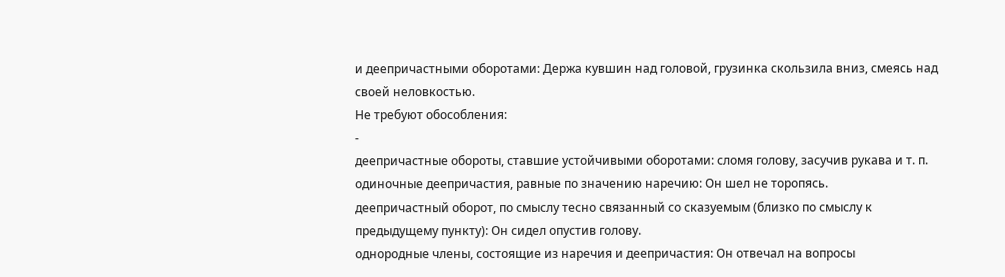и деепричастными оборотами: Держа кувшин над головой, грузинка скользила вниз, смеясь над своей неловкостью.
Не требуют обособления:
-
деепричастные обороты, ставшие устойчивыми оборотами: сломя голову, засучив рукава и т. п.
одиночные деепричастия, равные по значению наречию: Он шел не торопясь.
деепричастный оборот, по смыслу тесно связанный со сказуемым (близко по смыслу к предыдущему пункту): Он сидел опустив голову.
однородные члены, состоящие из наречия и деепричастия: Он отвечал на вопросы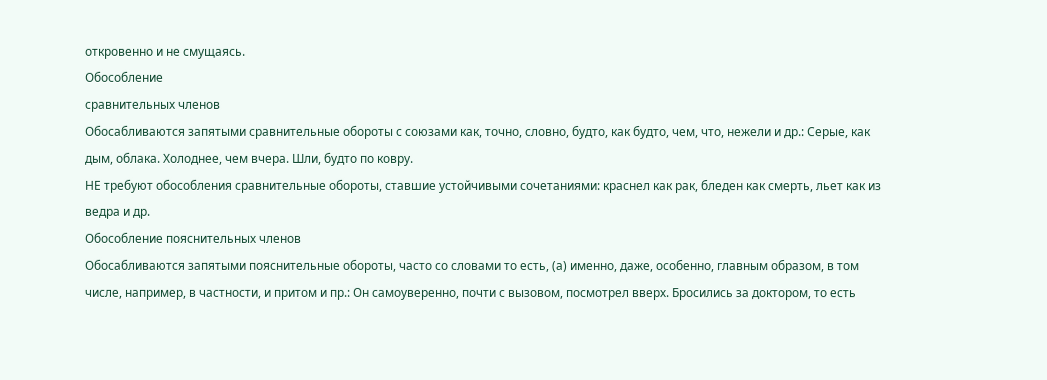откровенно и не смущаясь.
Обособление
сравнительных членов
Обосабливаются запятыми сравнительные обороты с союзами как, точно, словно, будто, как будто, чем, что, нежели и др.: Серые, как дым, облака. Холоднее, чем вчера. Шли, будто по ковру.
НЕ требуют обособления сравнительные обороты, ставшие устойчивыми сочетаниями: краснел как рак, бледен как смерть, льет как из ведра и др.
Обособление пояснительных членов
Обосабливаются запятыми пояснительные обороты, часто со словами то есть, (а) именно, даже, особенно, главным образом, в том числе, например, в частности, и притом и пр.: Он самоуверенно, почти с вызовом, посмотрел вверх. Бросились за доктором, то есть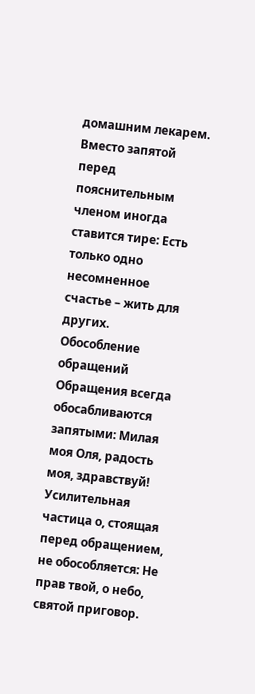домашним лекарем.
Вместо запятой перед пояснительным членом иногда ставится тире: Есть только одно несомненное счастье – жить для других.
Обособление обращений
Обращения всегда обосабливаются запятыми: Милая моя Оля, радость моя, здравствуй!
Усилительная частица о, стоящая перед обращением, не обособляется: Не прав твой, о небо, святой приговор.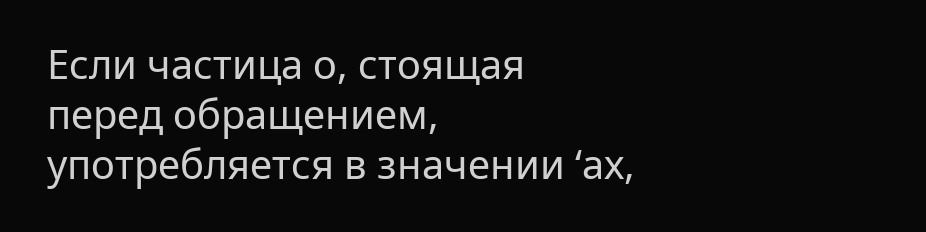Если частица о, стоящая перед обращением, употребляется в значении ‘ах,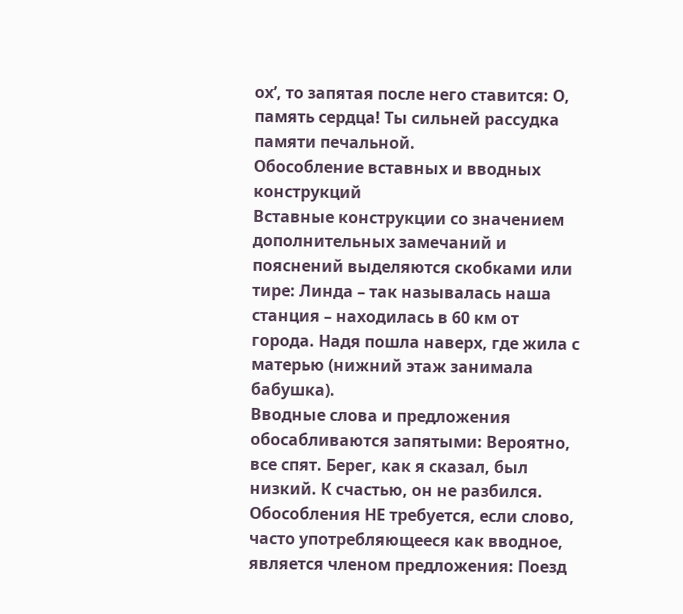ох’, то запятая после него ставится: О, память сердца! Ты сильней рассудка памяти печальной.
Обособление вставных и вводных конструкций
Вставные конструкции со значением дополнительных замечаний и пояснений выделяются скобками или тире: Линда – так называлась наша станция – находилась в 60 км от города. Надя пошла наверх, где жила с матерью (нижний этаж занимала бабушка).
Вводные слова и предложения обосабливаются запятыми: Вероятно, все спят. Берег, как я сказал, был низкий. К счастью, он не разбился.
Обособления НЕ требуется, если слово, часто употребляющееся как вводное, является членом предложения: Поезд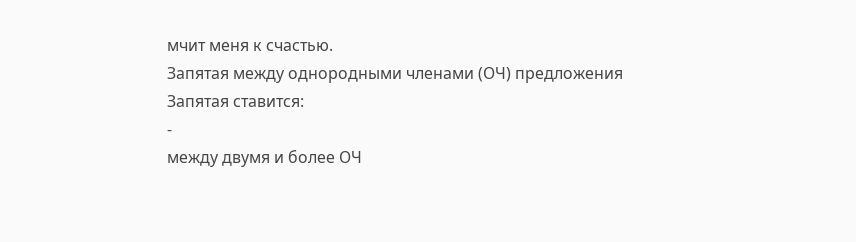мчит меня к счастью.
Запятая между однородными членами (ОЧ) предложения
Запятая ставится:
-
между двумя и более ОЧ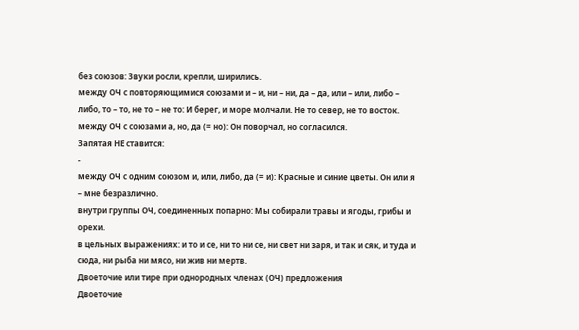без союзов: Звуки росли, крепли, ширились.
между ОЧ с повторяющимися союзами и – и, ни – ни, да – да, или – или, либо – либо, то – то, не то – не то: И берег, и море молчали. Не то север, не то восток.
между ОЧ с союзами а, но, да (= но): Он поворчал, но согласился.
Запятая НЕ ставится:
-
между ОЧ с одним союзом и, или, либо, да (= и): Красные и синие цветы. Он или я – мне безразлично.
внутри группы ОЧ, соединенных попарно: Мы собирали травы и ягоды, грибы и орехи.
в цельных выражениях: и то и се, ни то ни се, ни свет ни заря, и так и сяк, и туда и сюда, ни рыба ни мясо, ни жив ни мертв.
Двоеточие или тире при однородных членах (ОЧ) предложения
Двоеточие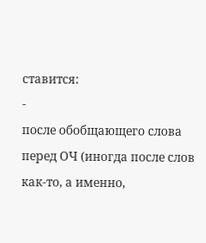ставится:
-
после обобщающего слова перед ОЧ (иногда после слов как-то, а именно,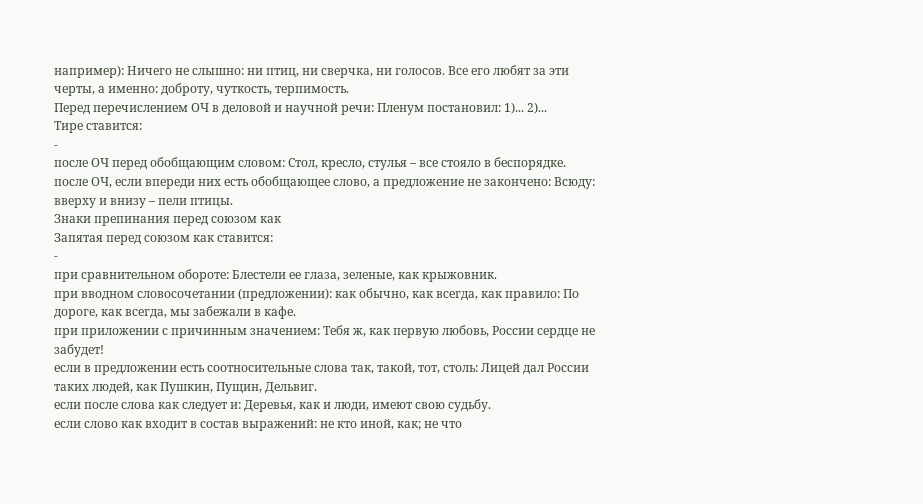например): Ничего не слышно: ни птиц, ни сверчка, ни голосов. Все его любят за эти черты, а именно: доброту, чуткость, терпимость.
Перед перечислением ОЧ в деловой и научной речи: Пленум постановил: 1)... 2)...
Тире ставится:
-
после ОЧ перед обобщающим словом: Стол, кресло, стулья – все стояло в беспорядке.
после ОЧ, если впереди них есть обобщающее слово, а предложение не закончено: Всюду: вверху и внизу – пели птицы.
Знаки препинания перед союзом как
Запятая перед союзом как ставится:
-
при сравнительном обороте: Блестели ее глаза, зеленые, как крыжовник.
при вводном словосочетании (предложении): как обычно, как всегда, как правило: По дороге, как всегда, мы забежали в кафе.
при приложении с причинным значением: Тебя ж, как первую любовь, России сердце не забудет!
если в предложении есть соотносительные слова так, такой, тот, столь: Лицей дал России таких людей, как Пушкин, Пущин, Дельвиг.
если после слова как следует и: Деревья, как и люди, имеют свою судьбу.
если слово как входит в состав выражений: не кто иной, как; не что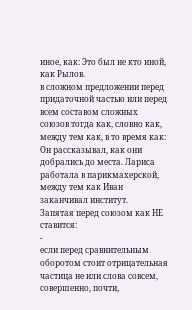иное, как: Это был не кто иной, как Рылов.
в сложном предложении перед придаточной частью или перед всем составом сложных союзов тогда как, словно как, между тем как, в то время как: Он рассказывал, как они добрались до места. Лариса работала в парикмахерской, между тем как Иван заканчивал институт.
Запятая перед союзом как НЕ ставится:
-
если перед сравнительным оборотом стоит отрицательная частица не или слова совсем, совершенно, почти,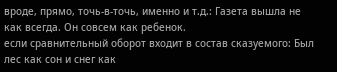вроде, прямо, точь-в-точь, именно и т.д.: Газета вышла не как всегда. Он совсем как ребенок.
если сравнительный оборот входит в состав сказуемого: Был лес как сон и снег как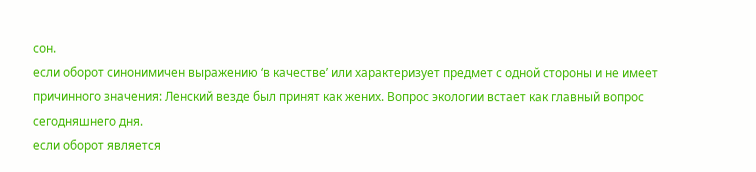сон.
если оборот синонимичен выражению ‘в качестве’ или характеризует предмет с одной стороны и не имеет причинного значения: Ленский везде был принят как жених. Вопрос экологии встает как главный вопрос сегодняшнего дня.
если оборот является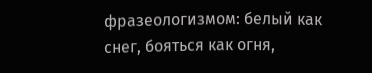фразеологизмом: белый как снег, бояться как огня,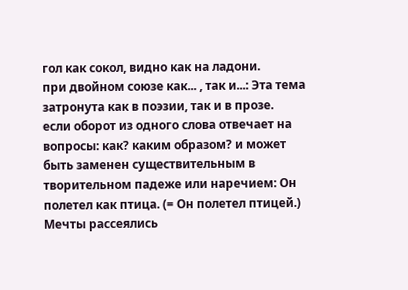гол как сокол, видно как на ладони.
при двойном союзе как... , так и...: Эта тема затронута как в поэзии, так и в прозе.
если оборот из одного слова отвечает на вопросы: как? каким образом? и может быть заменен существительным в творительном падеже или наречием: Он полетел как птица. (= Он полетел птицей.) Мечты рассеялись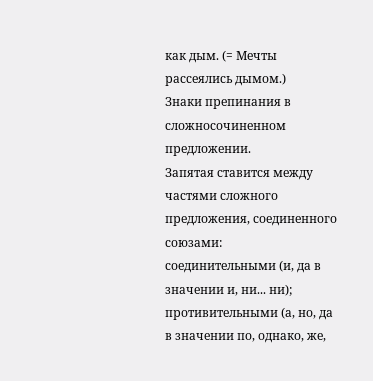как дым. (= Мечты рассеялись дымом.)
Знаки препинания в сложносочиненном предложении.
Запятая ставится между частями сложного предложения, соединенного союзами:
соединительными (и, да в значении и, ни... ни);
противительными (а, но, да в значении по, однако, же,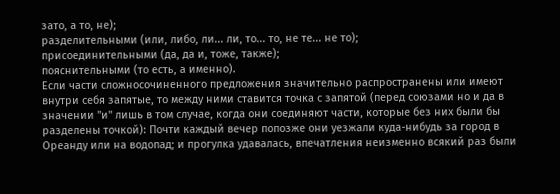зато, а то, не);
разделительными (или, либо, ли... ли, то... то, не те... не то);
присоединительными (да, да и, тоже, также);
пояснительными (то есть, а именно).
Если части сложносочиненного предложения значительно распространены или имеют внутри себя запятые, то между ними ставится точка с запятой (перед союзами но и да в значении "и" лишь в том случае, когда они соединяют части, которые без них были бы разделены точкой): Почти каждый вечер попозже они уезжали куда-нибудь за город в Ореанду или на водопад; и прогулка удавалась, впечатления неизменно всякий раз были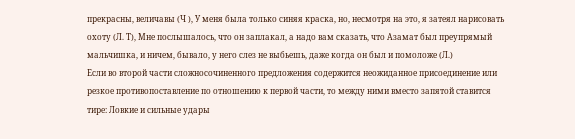прекрасны, величавы (Ч ), У меня была только синяя краска, но, несмотря на это, я затеял нарисовать охоту (Л. Т), Мне послышалось, что он заплакал, а надо вам сказать, что Азамат был преупрямый мальчишка, и ничем, бывало, у него слез не выбьешь, даже когда он был и помоложе (Л.)
Если во второй части сложносочиненного предложения содержится неожиданное присоединение или резкое противопоставление по отношению к первой части, то между ними вместо запятой ставится тире: Ловкие и сильные удары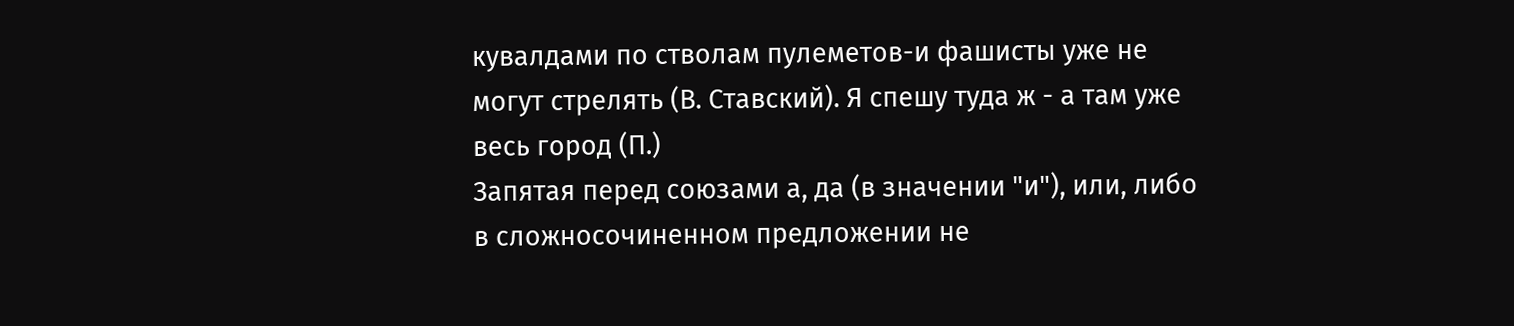кувалдами по стволам пулеметов-и фашисты уже не могут стрелять (В. Ставский). Я спешу туда ж - а там уже весь город (П.)
Запятая перед союзами а, да (в значении "и"), или, либо в сложносочиненном предложении не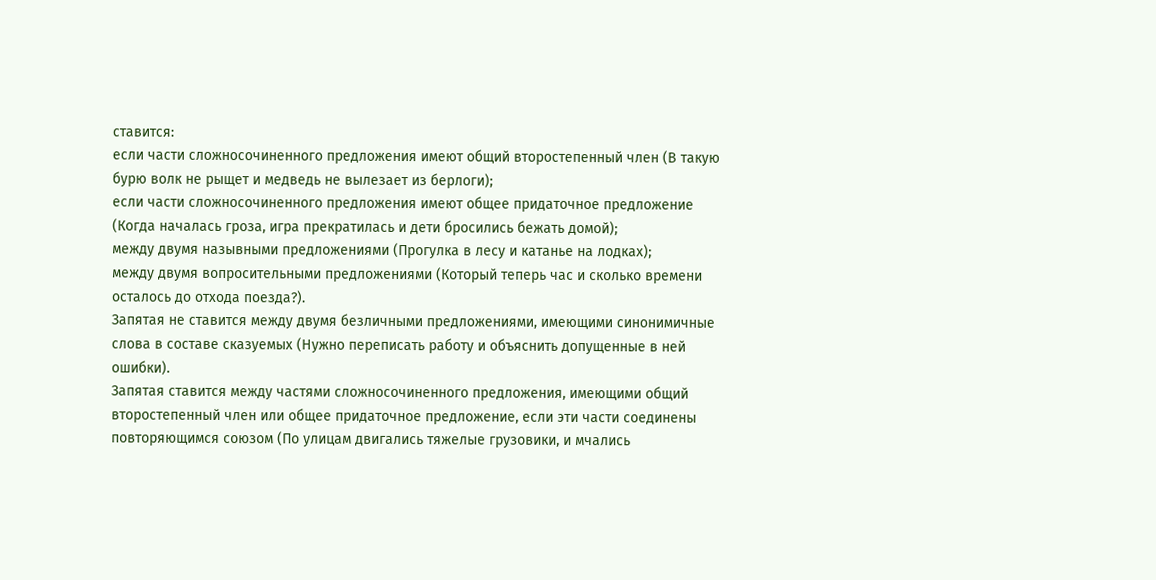ставится:
если части сложносочиненного предложения имеют общий второстепенный член (В такую бурю волк не рыщет и медведь не вылезает из берлоги);
если части сложносочиненного предложения имеют общее придаточное предложение (Когда началась гроза, игра прекратилась и дети бросились бежать домой);
между двумя назывными предложениями (Прогулка в лесу и катанье на лодках);
между двумя вопросительными предложениями (Который теперь час и сколько времени осталось до отхода поезда?).
Запятая не ставится между двумя безличными предложениями, имеющими синонимичные слова в составе сказуемых (Нужно переписать работу и объяснить допущенные в ней ошибки).
Запятая ставится между частями сложносочиненного предложения, имеющими общий второстепенный член или общее придаточное предложение, если эти части соединены повторяющимся союзом (По улицам двигались тяжелые грузовики, и мчались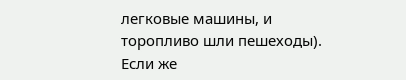легковые машины, и торопливо шли пешеходы). Если же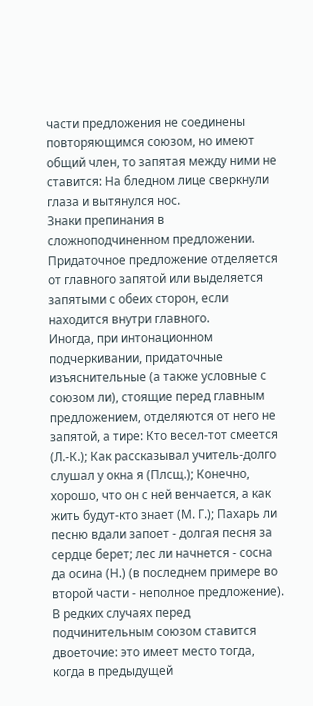части предложения не соединены повторяющимся союзом, но имеют общий член, то запятая между ними не ставится: На бледном лице сверкнули глаза и вытянулся нос.
Знаки препинания в сложноподчиненном предложении.
Придаточное предложение отделяется от главного запятой или выделяется запятыми с обеих сторон, если находится внутри главного.
Иногда, при интонационном подчеркивании, придаточные изъяснительные (а также условные с союзом ли), стоящие перед главным предложением, отделяются от него не запятой, а тире: Кто весел-тот смеется (Л.-К.); Как рассказывал учитель-долго слушал у окна я (Плсщ.); Конечно, хорошо, что он с ней венчается, а как жить будут-кто знает (М. Г.); Пахарь ли песню вдали запоет - долгая песня за сердце берет; лес ли начнется - сосна да осина (Н.) (в последнем примере во второй части - неполное предложение).
В редких случаях перед подчинительным союзом ставится двоеточие: это имеет место тогда, когда в предыдущей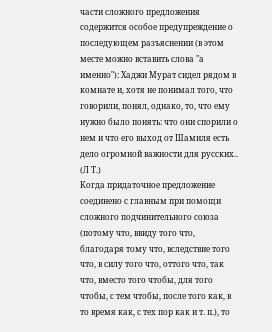части сложного предложения содержится особое предупреждение о последующем разъяснении (в этом месте можно вставить слова "а именно"): Хаджи Мурат сидел рядом в комнате и, хотя не понимал того, что говорили, понял, однако, то, что ему нужно было понять: что они спорили о нем и что его выход от Шамиля есть дело огромной важности для русских.. (Л Т.)
Когда придаточное предложение соединено с главным при помощи сложного подчинительного союза (потому что, ввиду того что, благодаря тому что, вследствие того что, в силу того что, оттого что, так что, вместо того чтобы, для того чтобы, с тем чтобы, после того как, в то время как, с тех пор как и т. п.), то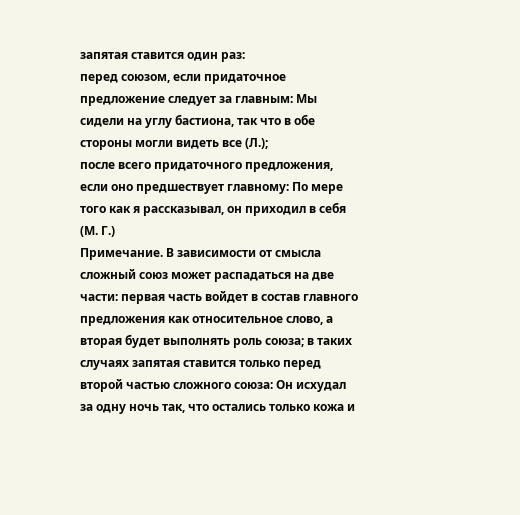запятая ставится один раз:
перед союзом, если придаточное предложение следует за главным: Мы сидели на углу бастиона, так что в обе стороны могли видеть все (Л.);
после всего придаточного предложения, если оно предшествует главному: По мере того как я рассказывал, он приходил в себя (М. Г.)
Примечание. В зависимости от смысла сложный союз может распадаться на две части: первая часть войдет в состав главного предложения как относительное слово, а вторая будет выполнять роль союза; в таких случаях запятая ставится только перед второй частью сложного союза: Он исхудал за одну ночь так, что остались только кожа и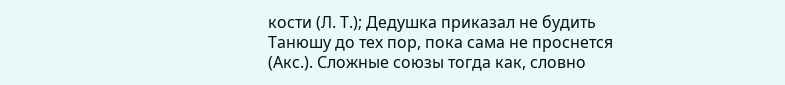кости (Л. Т.); Дедушка приказал не будить Танюшу до тех пор, пока сама не проснется (Акс.). Сложные союзы тогда как, словно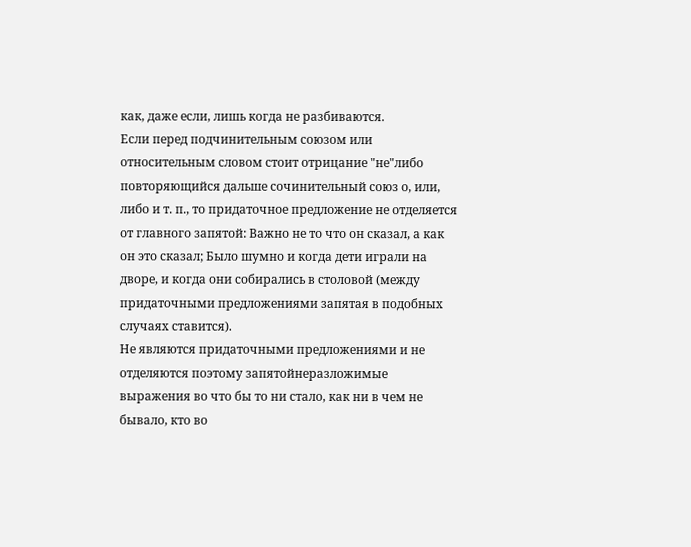как, даже если, лишь когда не разбиваются.
Если перед подчинительным союзом или относительным словом стоит отрицание "не"либо повторяющийся дальше сочинительный союз о, или, либо и т. п., то придаточное предложение не отделяется от главного запятой: Важно не то что он сказал, а как он это сказал; Было шумно и когда дети играли на дворе, и когда они собирались в столовой (между придаточными предложениями запятая в подобных случаях ставится).
Не являются придаточными предложениями и не отделяются поэтому запятойнеразложимые выражения во что бы то ни стало, как ни в чем не бывало, кто во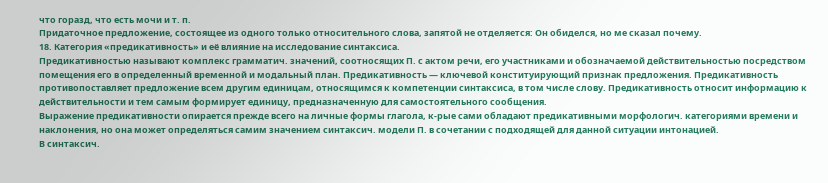что горазд, что есть мочи и т. п.
Придаточное предложение, состоящее из одного только относительного слова, запятой не отделяется: Он обиделся, но ме сказал почему.
18. Категория «предикативность» и её влияние на исследование синтаксиса.
Предикативностью называют комплекс грамматич. значений, соотносящих П. с актом речи, его участниками и обозначаемой действительностью посредством помещения его в определенный временной и модальный план. Предикативность — ключевой конституирующий признак предложения. Предикативность противопоставляет предложение всем другим единицам, относящимся к компетенции синтаксиса, в том числе слову. Предикативность относит информацию к действительности и тем самым формирует единицу, предназначенную для самостоятельного сообщения.
Выражение предикативности опирается прежде всего на личные формы глагола, к-рые сами обладают предикативными морфологич. категориями времени и наклонения, но она может определяться самим значением синтаксич. модели П. в сочетании с подходящей для данной ситуации интонацией.
В синтаксич.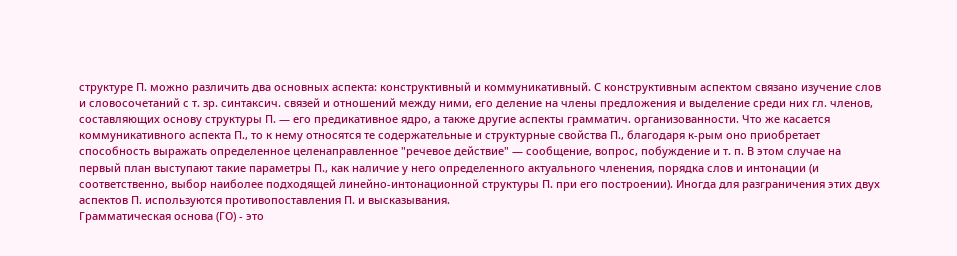структуре П. можно различить два основных аспекта: конструктивный и коммуникативный. С конструктивным аспектом связано изучение слов и словосочетаний с т. зр. синтаксич. связей и отношений между ними, его деление на члены предложения и выделение среди них гл. членов, составляющих основу структуры П. — его предикативное ядро, а также другие аспекты грамматич. организованности. Что же касается коммуникативного аспекта П., то к нему относятся те содержательные и структурные свойства П., благодаря к-рым оно приобретает способность выражать определенное целенаправленное "речевое действие" — сообщение, вопрос, побуждение и т. п. В этом случае на первый план выступают такие параметры П., как наличие у него определенного актуального членения, порядка слов и интонации (и соответственно, выбор наиболее подходящей линейно-интонационной структуры П. при его построении). Иногда для разграничения этих двух аспектов П. используются противопоставления П. и высказывания.
Грамматическая основа (ГО) - это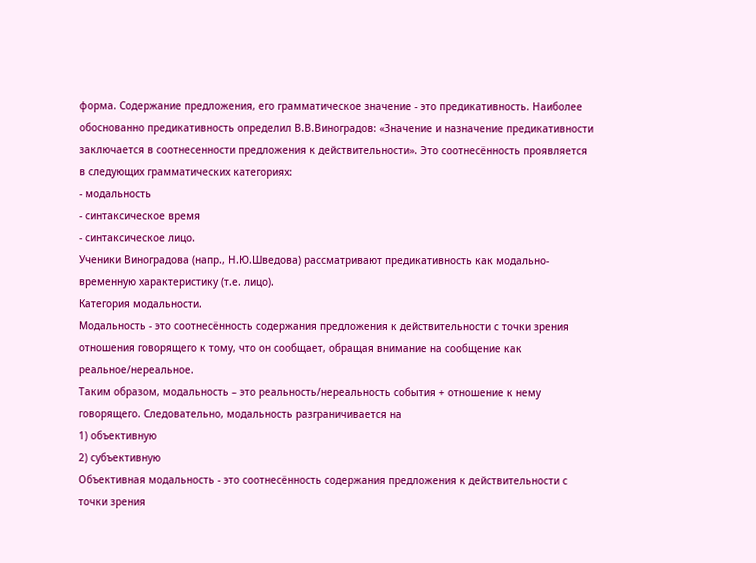форма. Содержание предложения, его грамматическое значение - это предикативность. Наиболее обоснованно предикативность определил В.В.Виноградов: «Значение и назначение предикативности заключается в соотнесенности предложения к действительности». Это соотнесённость проявляется в следующих грамматических категориях:
- модальность
- синтаксическое время
- синтаксическое лицо.
Ученики Виноградова (напр., Н.Ю.Шведова) рассматривают предикативность как модально-временную характеристику (т.е. лицо).
Категория модальности.
Модальность - это соотнесённость содержания предложения к действительности с точки зрения отношения говорящего к тому, что он сообщает, обращая внимание на сообщение как реальное/нереальное.
Таким образом, модальность – это реальность/нереальность события + отношение к нему говорящего. Следовательно, модальность разграничивается на
1) объективную
2) субъективную
Объективная модальность - это соотнесённость содержания предложения к действительности с точки зрения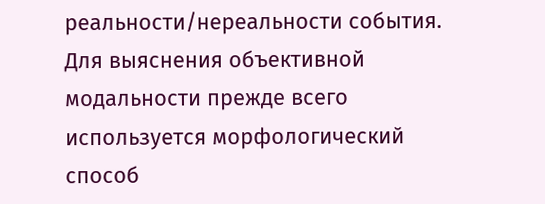реальности/нереальности события.
Для выяснения объективной модальности прежде всего используется морфологический способ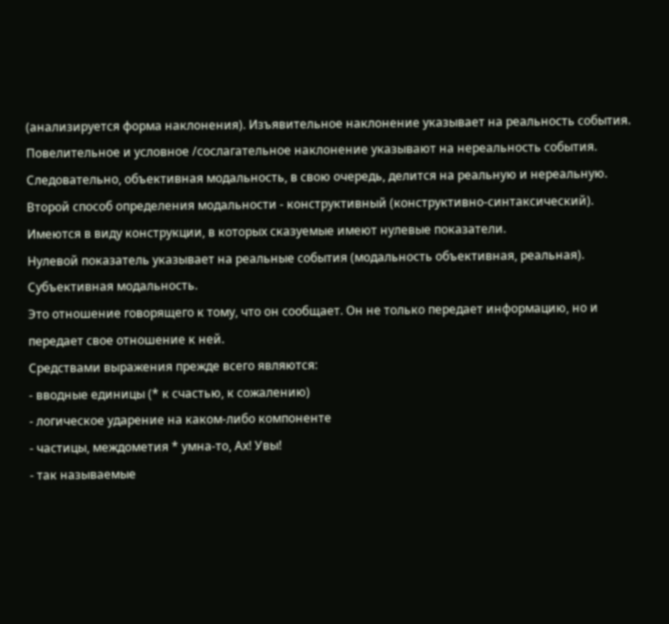(анализируется форма наклонения). Изъявительное наклонение указывает на реальность события. Повелительное и условное /сослагательное наклонение указывают на нереальность события. Следовательно, объективная модальность, в свою очередь, делится на реальную и нереальную.
Второй способ определения модальности - конструктивный (конструктивно-синтаксический). Имеются в виду конструкции, в которых сказуемые имеют нулевые показатели.
Нулевой показатель указывает на реальные события (модальность объективная, реальная).
Субъективная модальность.
Это отношение говорящего к тому, что он сообщает. Он не только передает информацию, но и передает свое отношение к ней.
Средствами выражения прежде всего являются:
- вводные единицы (* к счастью, к сожалению)
- логическое ударение на каком-либо компоненте
- частицы, междометия * умна-то, Ах! Увы!
- так называемые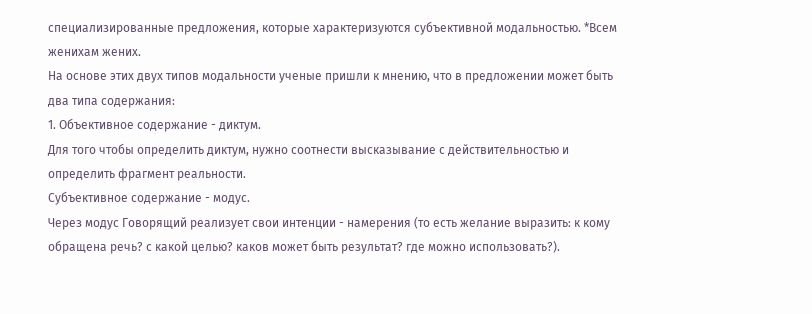специализированные предложения, которые характеризуются субъективной модальностью. *Всем женихам жених.
На основе этих двух типов модальности ученые пришли к мнению, что в предложении может быть два типа содержания:
1. Объективное содержание - диктум.
Для того чтобы определить диктум, нужно соотнести высказывание с действительностью и определить фрагмент реальности.
Субъективное содержание - модус.
Через модус Говорящий реализует свои интенции - намерения (то есть желание выразить: к кому обращена речь? с какой целью? каков может быть результат? где можно использовать?).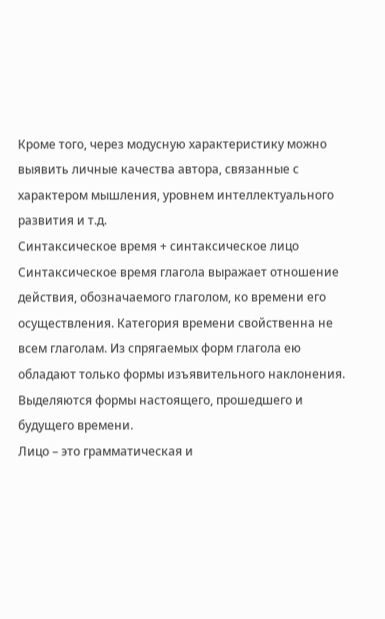Кроме того, через модусную характеристику можно выявить личные качества автора, связанные с характером мышления, уровнем интеллектуального развития и т.д.
Синтаксическое время + синтаксическое лицо
Синтаксическое время глагола выражает отношение действия, обозначаемого глаголом, ко времени его осуществления. Категория времени свойственна не всем глаголам. Из спрягаемых форм глагола ею обладают только формы изъявительного наклонения. Выделяются формы настоящего, прошедшего и будущего времени.
Лицо – это грамматическая и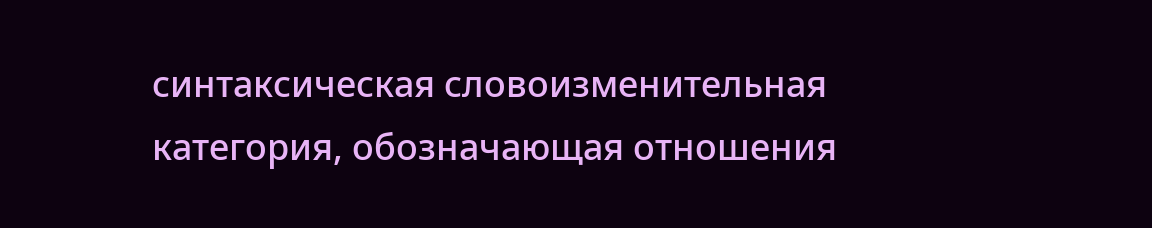синтаксическая словоизменительная категория, обозначающая отношения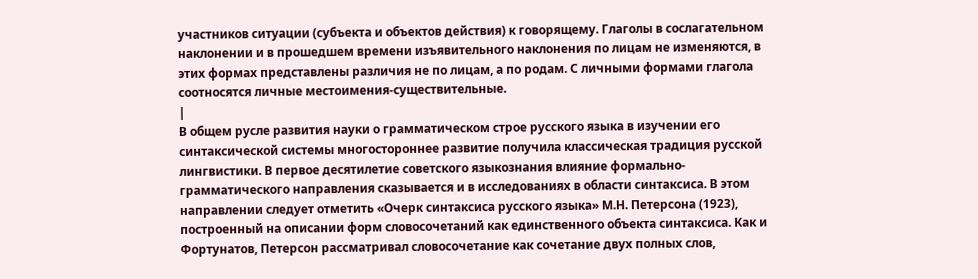участников ситуации (субъекта и объектов действия) к говорящему. Глаголы в сослагательном наклонении и в прошедшем времени изъявительного наклонения по лицам не изменяются, в этих формах представлены различия не по лицам, а по родам. С личными формами глагола соотносятся личные местоимения-существительные.
|
В общем русле развития науки о грамматическом строе русского языка в изучении его синтаксической системы многостороннее развитие получила классическая традиция русской лингвистики. В первое десятилетие советского языкознания влияние формально-грамматического направления сказывается и в исследованиях в области синтаксиса. В этом направлении следует отметить «Очерк синтаксиса русского языка» М.Н. Петерсона (1923), построенный на описании форм словосочетаний как единственного объекта синтаксиса. Как и Фортунатов, Петерсон рассматривал словосочетание как сочетание двух полных слов,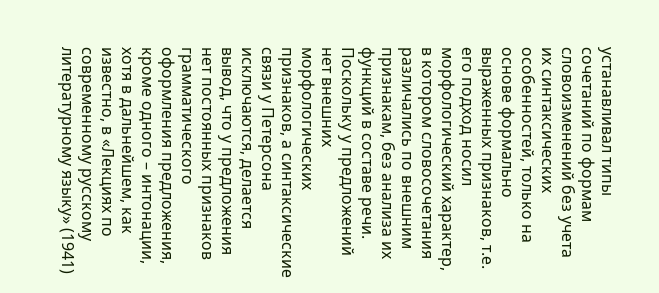устанавливал типы сочетаний по формам словоизменений без учета их синтаксических особенностей, только на основе формально выраженных признаков, т.е. его подход носил морфологический характер, в котором словосочетания различались по внешним признакам, без анализа их функций в составе речи. Поскольку у предложений нет внешних морфологических признаков, а синтаксические связи у Петерсона исключаются, делается вывод, что у предложения нет постоянных признаков грамматического оформления предложения, кроме одного – интонации, хотя в дальнейшем, как известно, в «Лекциях по современному русскому литературному языку» (1941)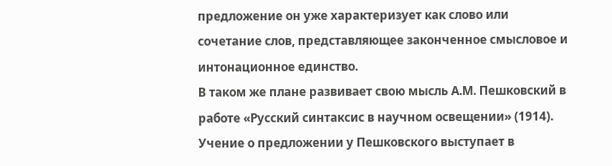предложение он уже характеризует как слово или сочетание слов, представляющее законченное смысловое и интонационное единство.
В таком же плане развивает свою мысль А.М. Пешковский в работе «Русский синтаксис в научном освещении» (1914). Учение о предложении у Пешковского выступает в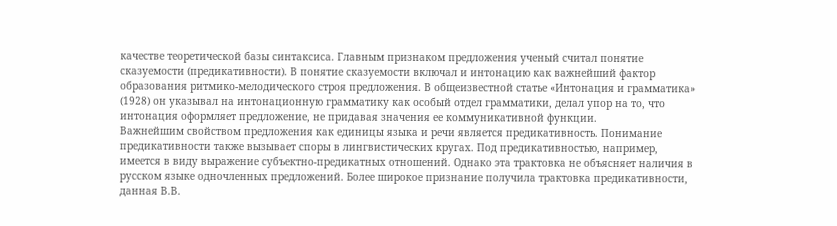качестве теоретической базы синтаксиса. Главным признаком предложения ученый считал понятие сказуемости (предикативности). В понятие сказуемости включал и интонацию как важнейший фактор образования ритмико-мелодического строя предложения. В общеизвестной статье «Интонация и грамматика» (1928) он указывал на интонационную грамматику как особый отдел грамматики, делал упор на то, что интонация оформляет предложение, не придавая значения ее коммуникативной функции.
Важнейшим свойством предложения как единицы языка и речи является предикативность. Понимание предикативности также вызывает споры в лингвистических кругах. Под предикативностью, например, имеется в виду выражение субъектно-предикатных отношений. Однако эта трактовка не объясняет наличия в русском языке одночленных предложений. Более широкое признание получила трактовка предикативности, данная В.В.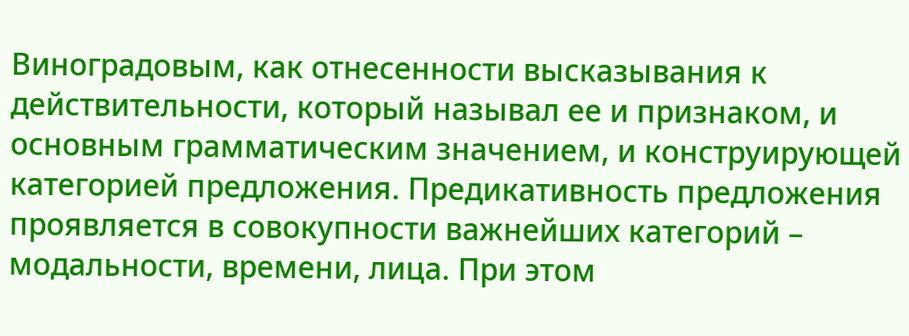Виноградовым, как отнесенности высказывания к действительности, который называл ее и признаком, и основным грамматическим значением, и конструирующей категорией предложения. Предикативность предложения проявляется в совокупности важнейших категорий – модальности, времени, лица. При этом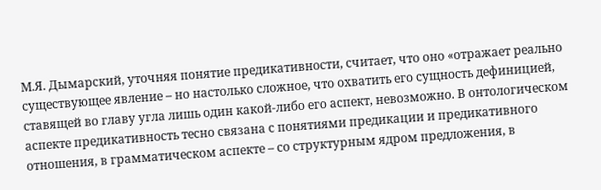М.Я. Дымарский, уточняя понятие предикативности, считает, что оно «отражает реально существующее явление – но настолько сложное, что охватить его сущность дефиницией, ставящей во главу угла лишь один какой-либо его аспект, невозможно. В онтологическом аспекте предикативность тесно связана с понятиями предикации и предикативного отношения, в грамматическом аспекте – со структурным ядром предложения, в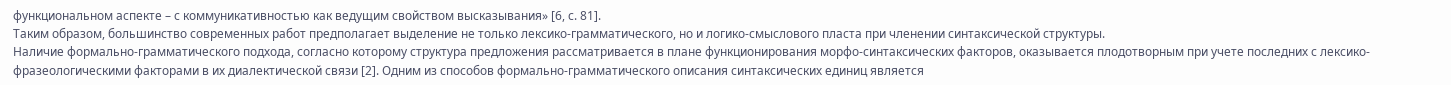функциональном аспекте – с коммуникативностью как ведущим свойством высказывания» [6, с. 81].
Таким образом, большинство современных работ предполагает выделение не только лексико-грамматического, но и логико-смыслового пласта при членении синтаксической структуры.
Наличие формально-грамматического подхода, согласно которому структура предложения рассматривается в плане функционирования морфо-синтаксических факторов, оказывается плодотворным при учете последних с лексико-фразеологическими факторами в их диалектической связи [2]. Одним из способов формально-грамматического описания синтаксических единиц является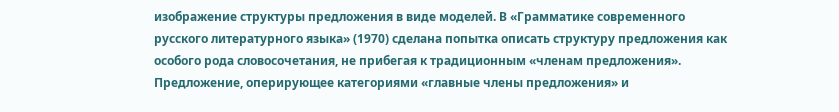изображение структуры предложения в виде моделей. В «Грамматике современного русского литературного языка» (1970) сделана попытка описать структуру предложения как особого рода словосочетания, не прибегая к традиционным «членам предложения».
Предложение, оперирующее категориями «главные члены предложения» и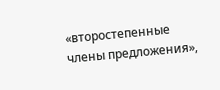«второстепенные члены предложения»,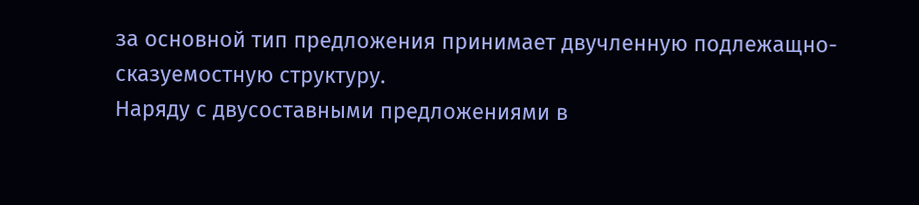за основной тип предложения принимает двучленную подлежащно-сказуемостную структуру.
Наряду с двусоставными предложениями в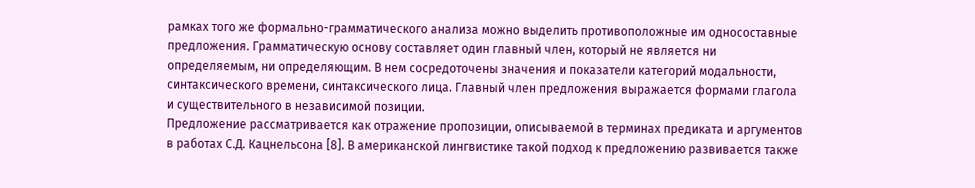рамках того же формально-грамматического анализа можно выделить противоположные им односоставные предложения. Грамматическую основу составляет один главный член, который не является ни определяемым, ни определяющим. В нем сосредоточены значения и показатели категорий модальности, синтаксического времени, синтаксического лица. Главный член предложения выражается формами глагола и существительного в независимой позиции.
Предложение рассматривается как отражение пропозиции, описываемой в терминах предиката и аргументов в работах С.Д. Кацнельсона [8]. В американской лингвистике такой подход к предложению развивается также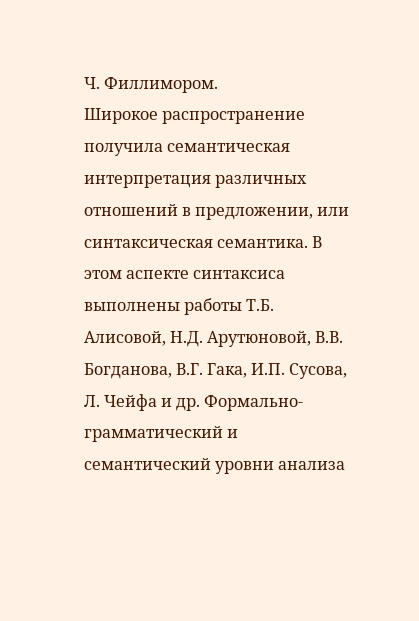Ч. Филлимором.
Широкое распространение получила семантическая интерпретация различных отношений в предложении, или синтаксическая семантика. В этом аспекте синтаксиса выполнены работы Т.Б. Алисовой, Н.Д. Арутюновой, В.В. Богданова, В.Г. Гака, И.П. Сусова, Л. Чейфа и др. Формально-грамматический и семантический уровни анализа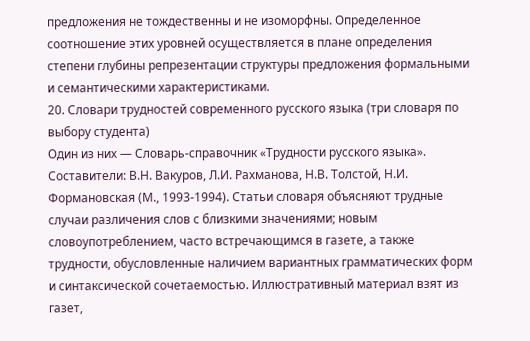предложения не тождественны и не изоморфны. Определенное соотношение этих уровней осуществляется в плане определения степени глубины репрезентации структуры предложения формальными и семантическими характеристиками.
20. Словари трудностей современного русского языка (три словаря по выбору студента)
Один из них — Словарь-справочник «Трудности русского языка». Составители: В.Н. Вакуров, Л.И. Рахманова, Н.В. Толстой, Н.И. Формановская (М., 1993-1994). Статьи словаря объясняют трудные случаи различения слов с близкими значениями; новым словоупотреблением, часто встречающимся в газете, а также трудности, обусловленные наличием вариантных грамматических форм и синтаксической сочетаемостью. Иллюстративный материал взят из газет,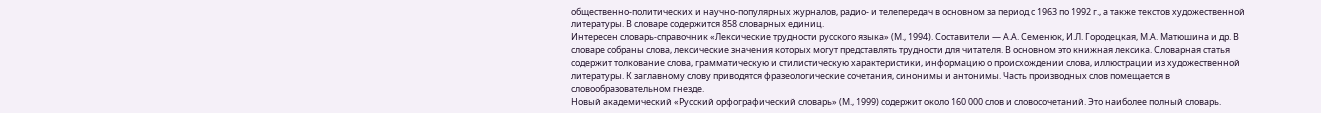общественно-политических и научно-популярных журналов, радио- и телепередач в основном за период с 1963 по 1992 г., а также текстов художественной литературы. В словаре содержится 858 словарных единиц.
Интересен словарь-справочник «Лексические трудности русского языка» (М., 1994). Составители — А.А. Семенюк, И.Л. Городецкая, М.А. Матюшина и др. В словаре собраны слова, лексические значения которых могут представлять трудности для читателя. В основном это книжная лексика. Словарная статья содержит толкование слова, грамматическую и стилистическую характеристики, информацию о происхождении слова, иллюстрации из художественной литературы. К заглавному слову приводятся фразеологические сочетания, синонимы и антонимы. Часть производных слов помещается в словообразовательном гнезде.
Новый академический «Русский орфографический словарь» (М., 1999) содержит около 160 000 слов и словосочетаний. Это наиболее полный словарь.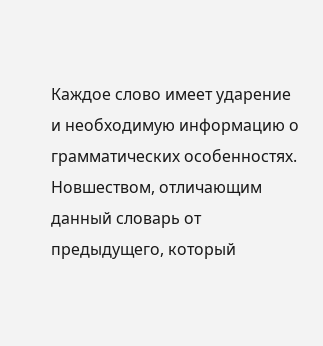Каждое слово имеет ударение и необходимую информацию о грамматических особенностях. Новшеством, отличающим данный словарь от предыдущего, который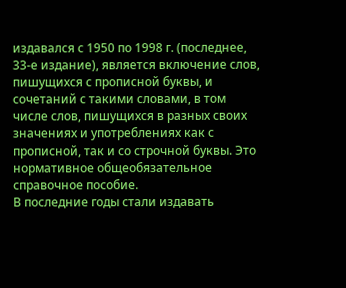издавался с 1950 по 1998 г. (последнее, 33-е издание), является включение слов, пишущихся с прописной буквы, и сочетаний с такими словами, в том числе слов, пишущихся в разных своих значениях и употреблениях как с прописной, так и со строчной буквы. Это нормативное общеобязательное справочное пособие.
В последние годы стали издавать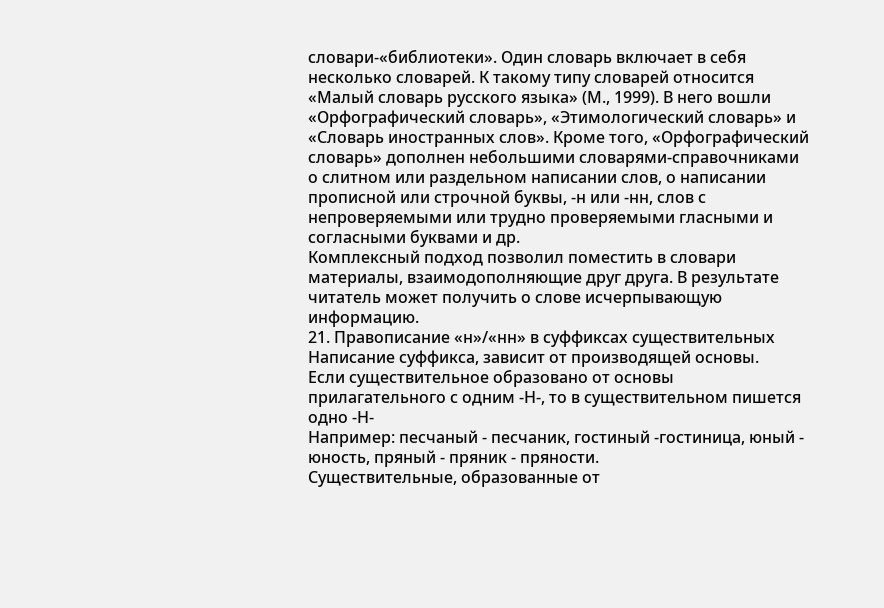словари-«библиотеки». Один словарь включает в себя несколько словарей. К такому типу словарей относится «Малый словарь русского языка» (М., 1999). В него вошли «Орфографический словарь», «Этимологический словарь» и «Словарь иностранных слов». Кроме того, «Орфографический словарь» дополнен небольшими словарями-справочниками о слитном или раздельном написании слов, о написании прописной или строчной буквы, -н или -нн, слов с непроверяемыми или трудно проверяемыми гласными и согласными буквами и др.
Комплексный подход позволил поместить в словари материалы, взаимодополняющие друг друга. В результате читатель может получить о слове исчерпывающую информацию.
21. Правописание «н»/«нн» в суффиксах существительных
Написание суффикса, зависит от производящей основы.
Если существительное образовано от основы прилагательного с одним -Н-, то в существительном пишется одно -Н-
Например: песчаный - песчаник, гостиный -гостиница, юный - юность, пряный - пряник - пряности.
Существительные, образованные от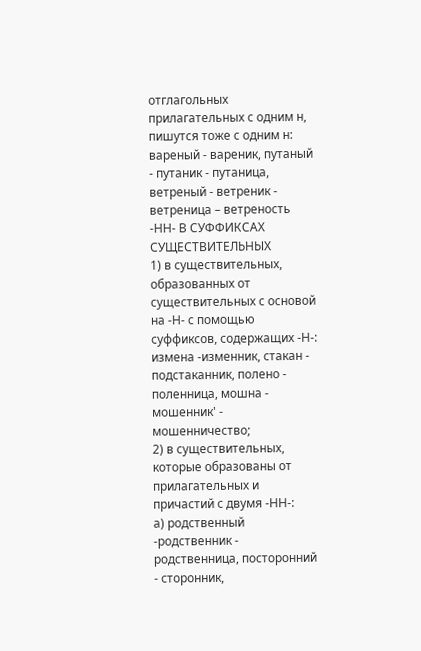отглагольных прилагательных с одним н, пишутся тоже с одним н: вареный - вареник, путаный - путаник - путаница, ветреный - ветреник - ветреница – ветреность
-НН- В СУФФИКСАХ СУЩЕСТВИТЕЛЬНЫХ
1) в существительных, образованных от существительных с основой на -Н- с помощью суффиксов, содержащих -Н-:
измена -изменник, стакан - подстаканник, полено - поленница, мошна - мошенник' - мошенничество;
2) в существительных, которые образованы от прилагательных и причастий с двумя -НН-:
а) родственный -родственник - родственница, посторонний - сторонник,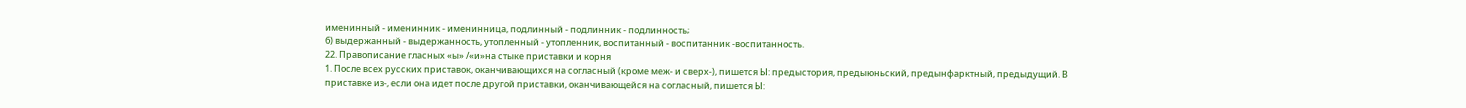именинный - именинник - именинница, подлинный - подлинник - подлинность;
б) выдержанный - выдержанность, утопленный - утопленник, воспитанный - воспитанник -воспитанность.
22. Правописание гласных «ы» /«и»на стыке приставки и корня
1. После всех русских приставок, оканчивающихся на согласный (кроме меж- и сверх-), пишется Ы: предыстория, предыюньский, предынфарктный, предыдущий. В приставке из-, если она идет после другой приставки, оканчивающейся на согласный, пишется Ы: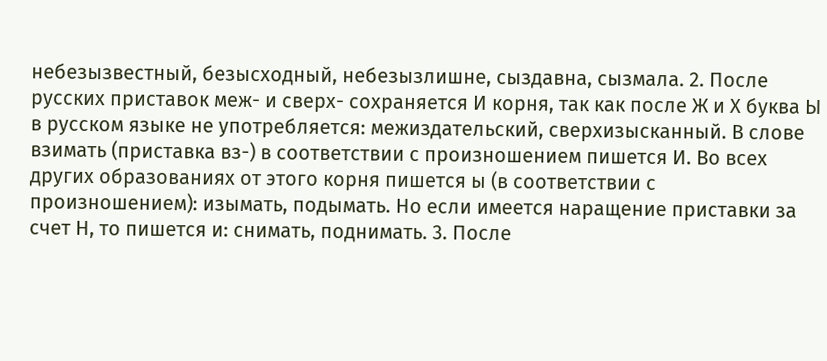небезызвестный, безысходный, небезызлишне, сыздавна, сызмала. 2. После русских приставок меж- и сверх- сохраняется И корня, так как после Ж и Х буква Ы в русском языке не употребляется: межиздательский, сверхизысканный. В слове взимать (приставка вз-) в соответствии с произношением пишется И. Во всех других образованиях от этого корня пишется ы (в соответствии с произношением): изымать, подымать. Но если имеется наращение приставки за счет Н, то пишется и: снимать, поднимать. 3. После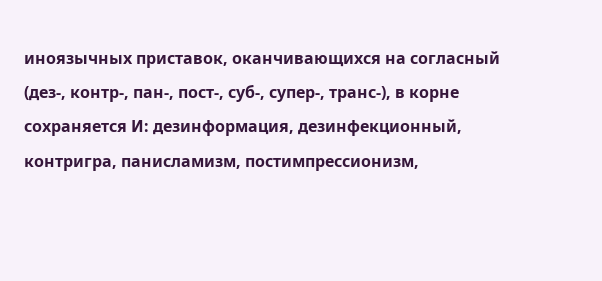иноязычных приставок, оканчивающихся на согласный (дез-, контр-, пан-, пост-, суб-, супер-, транс-), в корне сохраняется И: дезинформация, дезинфекционный, контригра, панисламизм, постимпрессионизм,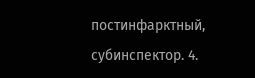постинфарктный, субинспектор. 4.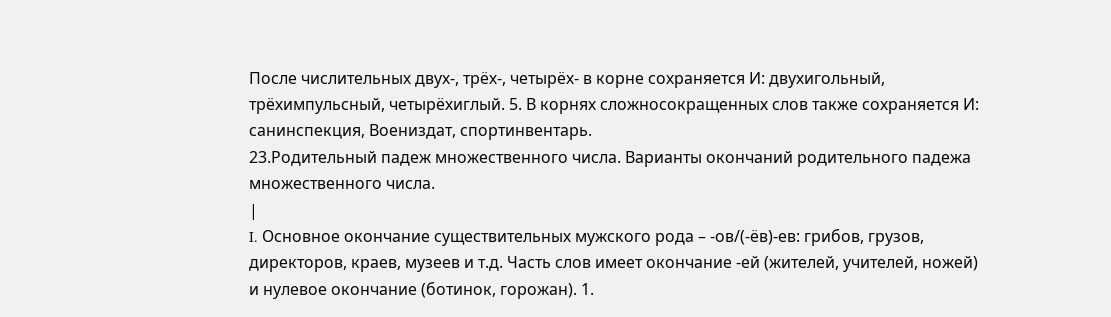После числительных двух-, трёх-, четырёх- в корне сохраняется И: двухигольный, трёхимпульсный, четырёхиглый. 5. В корнях сложносокращенных слов также сохраняется И: санинспекция, Воениздат, спортинвентарь.
23.Родительный падеж множественного числа. Варианты окончаний родительного падежа множественного числа.
|
I. Основное окончание существительных мужского рода – -ов/(-ёв)-ев: грибов, грузов, директоров, краев, музеев и т.д. Часть слов имеет окончание -ей (жителей, учителей, ножей) и нулевое окончание (ботинок, горожан). 1.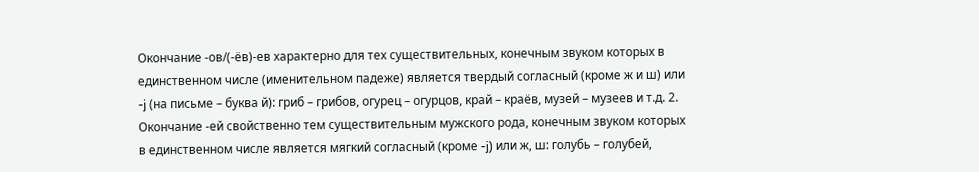Окончание -ов/(-ёв)-ев характерно для тех существительных, конечным звуком которых в единственном числе (именительном падеже) является твердый согласный (кроме ж и ш) или -j (на письме – буква й): гриб – грибов, огурец – огурцов, край – краёв, музей – музеев и т.д. 2. Окончание -ей свойственно тем существительным мужского рода, конечным звуком которых в единственном числе является мягкий согласный (кроме -j) или ж, ш: голубь – голубей,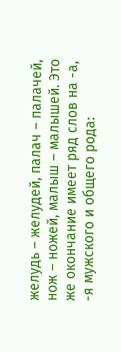желудь – желудей, палач – палачей, нож – ножей, малыш – малышей. Это же окончание имеет ряд слов на -а, -я мужского и общего рода: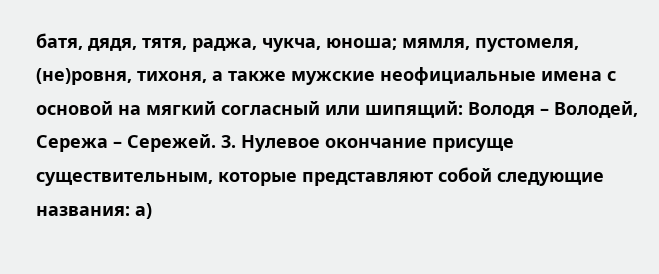батя, дядя, тятя, раджа, чукча, юноша; мямля, пустомеля, (не)ровня, тихоня, а также мужские неофициальные имена с основой на мягкий согласный или шипящий: Володя – Володей, Сережа – Сережей. 3. Нулевое окончание присуще существительным, которые представляют собой следующие названия: а)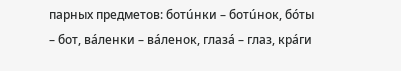парных предметов: ботúнки – ботúнок, бóты – бот, вáленки – вáленок, глазá – глаз, крáги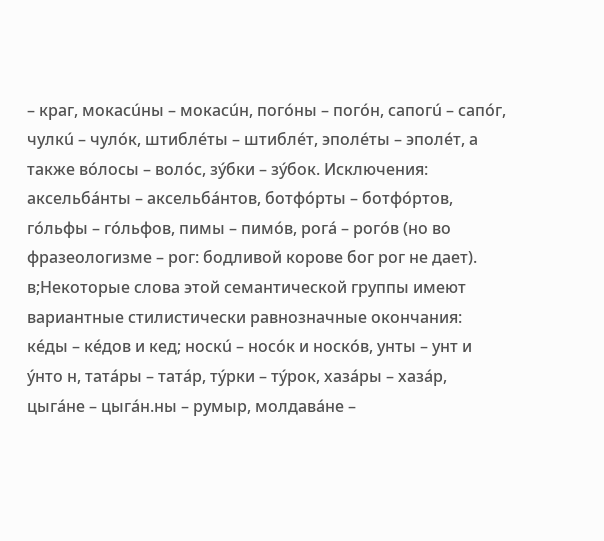– краг, мокасúны – мокасúн, погóны – погóн, сапогú – сапóг, чулкú – чулóк, штиблéты – штиблéт, эполéты – эполéт, а также вóлосы – волóс, зýбки – зýбок. Исключения: аксельбáнты – аксельбáнтов, ботфóрты – ботфóртов, гóльфы – гóльфов, пимы – пимóв, рогá – рогóв (но во фразеологизме – рог: бодливой корове бог рог не дает). в;Некоторые слова этой семантической группы имеют вариантные стилистически равнозначные окончания: кéды – кéдов и кед; носкú – носóк и носкóв, унты – унт и ýнто н, татáры – татáр, тýрки – тýрок, хазáры – хазáр, цыгáне – цыгáн.ны – румыр, молдавáне –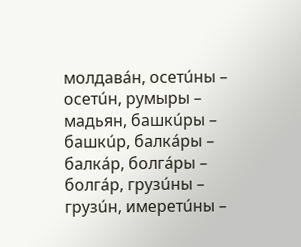молдавáн, осетúны – осетúн, румыры – мадьян, башкúры – башкúр, балкáры – балкáр, болгáры – болгáр, грузúны – грузúн, имеретúны –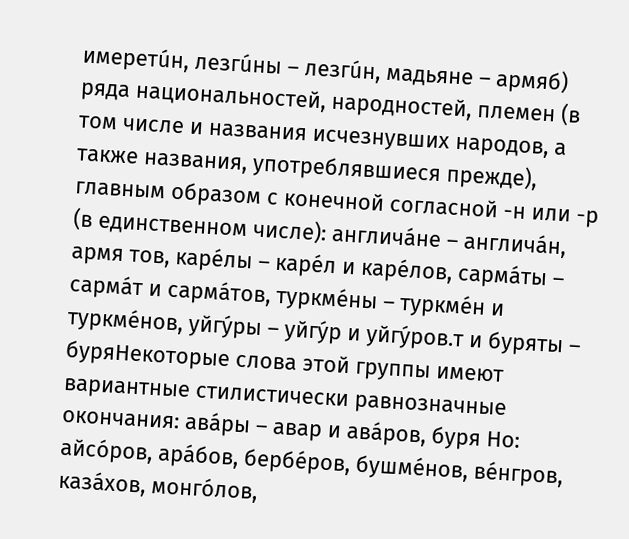имеретúн, лезгúны – лезгúн, мадьяне – армяб) ряда национальностей, народностей, племен (в том числе и названия исчезнувших народов, а также названия, употреблявшиеся прежде), главным образом с конечной согласной -н или -р (в единственном числе): англичáне – англичáн, армя тов, карéлы – карéл и карéлов, сармáты – сармáт и сармáтов, туркмéны – туркмéн и туркмéнов, уйгýры – уйгýр и уйгýров.т и буряты – буряНекоторые слова этой группы имеют вариантные стилистически равнозначные окончания: авáры – авар и авáров, буря Но: айсóров, арáбов, бербéров, бушмéнов, вéнгров, казáхов, монгóлов,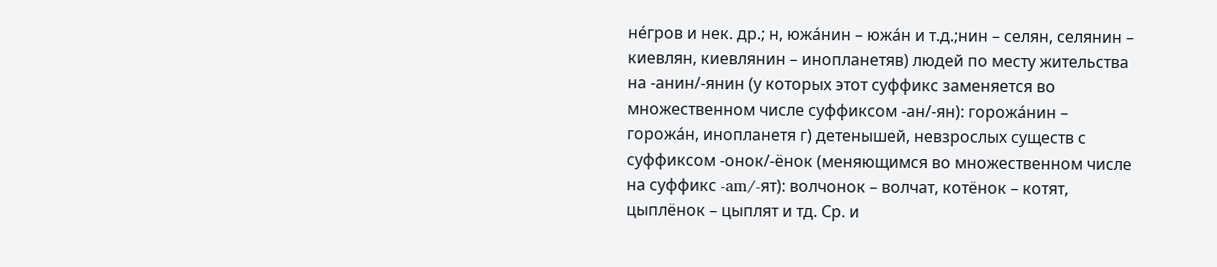нéгров и нек. др.; н, южáнин – южáн и т.д.;нин – селян, селянин – киевлян, киевлянин – инопланетяв) людей по месту жительства на -анин/-янин (у которых этот суффикс заменяется во множественном числе суффиксом -ан/-ян): горожáнин – горожáн, инопланетя г) детенышей, невзрослых существ с суффиксом -онок/-ёнок (меняющимся во множественном числе на суффикс -am/-ят): волчонок – волчат, котёнок – котят, цыплёнок – цыплят и тд. Ср. и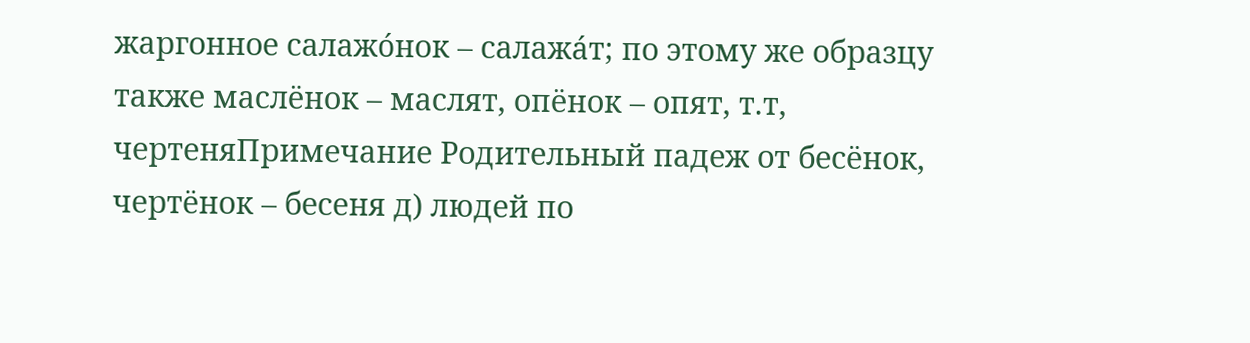жаргонное салажóнок – салажáт; по этому же образцу также маслёнок – маслят, опёнок – опят, т.т, чертеняПримечание Родительный падеж от бесёнок, чертёнок – бесеня д) людей по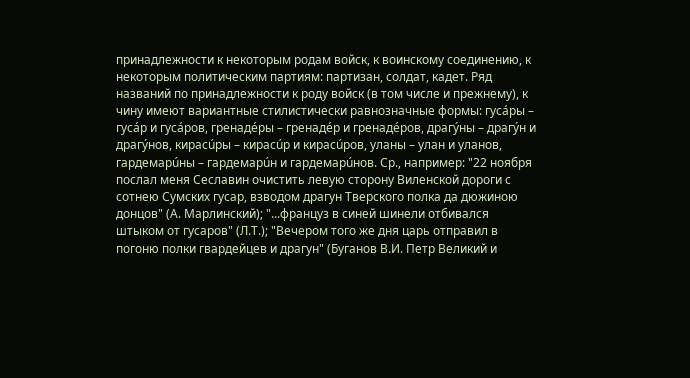принадлежности к некоторым родам войск, к воинскому соединению, к некоторым политическим партиям: партизан, солдат, кадет. Ряд названий по принадлежности к роду войск (в том числе и прежнему), к чину имеют вариантные стилистически равнозначные формы: гусáры – гусáр и гусáров, гренадéры – гренадéр и гренадéров, драгýны – драгýн и драгýнов, кирасúры – кирасúр и кирасúров, уланы – улан и уланов, гардемарúны – гардемарúн и гардемарúнов. Ср., например: "22 ноября послал меня Сеславин очистить левую сторону Виленской дороги с сотнею Сумских гусар, взводом драгун Тверского полка да дюжиною донцов" (А. Марлинский); "...француз в синей шинели отбивался штыком от гусаров" (Л.Т.); "Вечером того же дня царь отправил в погоню полки гвардейцев и драгун" (Буганов В.И. Петр Великий и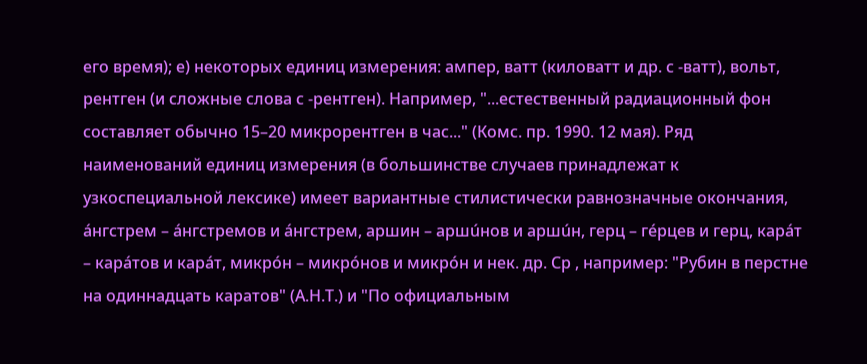его время); е) некоторых единиц измерения: ампер, ватт (киловатт и др. с -ватт), вольт, рентген (и сложные слова с -рентген). Например, "...естественный радиационный фон составляет обычно 15–20 микрорентген в час..." (Комс. пр. 1990. 12 мая). Ряд наименований единиц измерения (в большинстве случаев принадлежат к узкоспециальной лексике) имеет вариантные стилистически равнозначные окончания, áнгстрем – áнгстремов и áнгстрем, аршин – аршúнов и аршúн, герц – гéрцев и герц, карáт – карáтов и карáт, микрóн – микрóнов и микрóн и нек. др. Ср , например: "Рубин в перстне на одиннадцать каратов" (А.Н.Т.) и "По официальным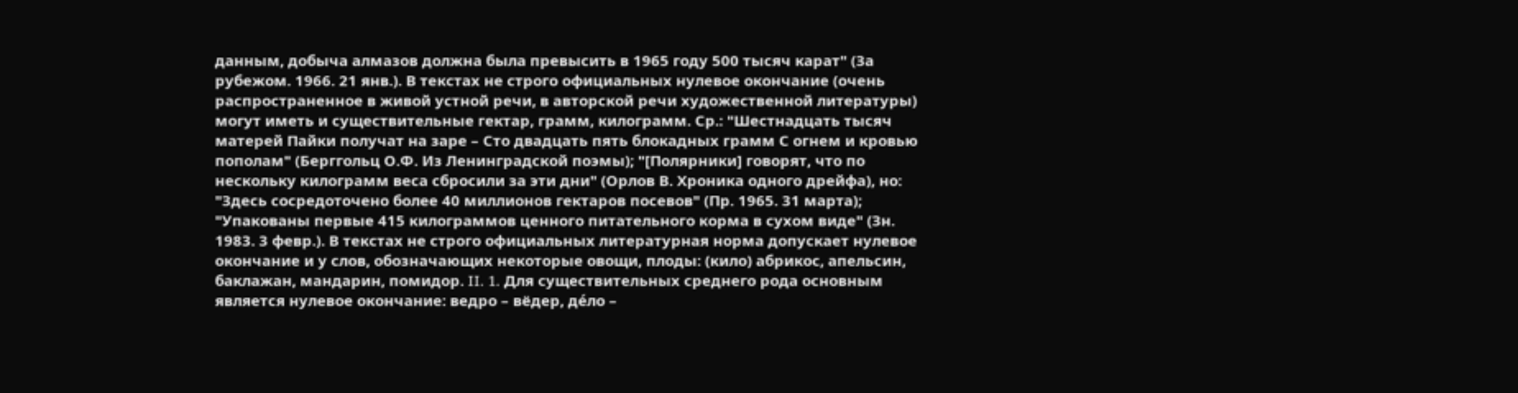данным, добыча алмазов должна была превысить в 1965 году 500 тысяч карат" (За рубежом. 1966. 21 янв.). В текстах не строго официальных нулевое окончание (очень распространенное в живой устной речи, в авторской речи художественной литературы) могут иметь и существительные гектар, грамм, килограмм. Ср.: "Шестнадцать тысяч матерей Пайки получат на заре – Сто двадцать пять блокадных грамм С огнем и кровью пополам" (Берггольц О.Ф. Из Ленинградской поэмы); "[Полярники] говорят, что по нескольку килограмм веса сбросили за эти дни" (Орлов В. Хроника одного дрейфа), но: "Здесь сосредоточено более 40 миллионов гектаров посевов" (Пр. 1965. 31 марта); "Упакованы первые 415 килограммов ценного питательного корма в сухом виде" (Зн. 1983. 3 февр.). В текстах не строго официальных литературная норма допускает нулевое окончание и у слов, обозначающих некоторые овощи, плоды: (кило) абрикос, апельсин, баклажан, мандарин, помидор. II. 1. Для существительных среднего рода основным является нулевое окончание: ведро – вёдер, дéло –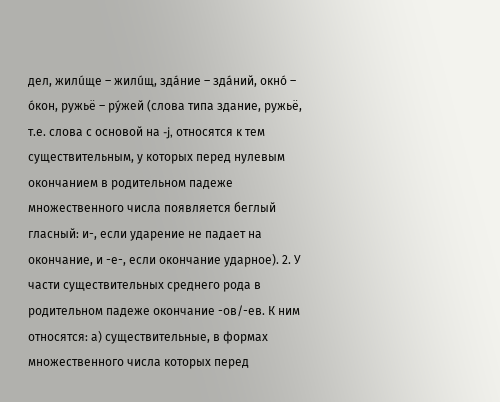дел, жилúще – жилúщ, здáние – здáний, окнó – óкон, ружьё – рýжей (слова типа здание, ружьё, т.е. слова с основой на -j, относятся к тем существительным, у которых перед нулевым окончанием в родительном падеже множественного числа появляется беглый гласный: и-, если ударение не падает на окончание, и -е-, если окончание ударное). 2. У части существительных среднего рода в родительном падеже окончание -ов/-ев. К ним относятся: а) существительные, в формах множественного числа которых перед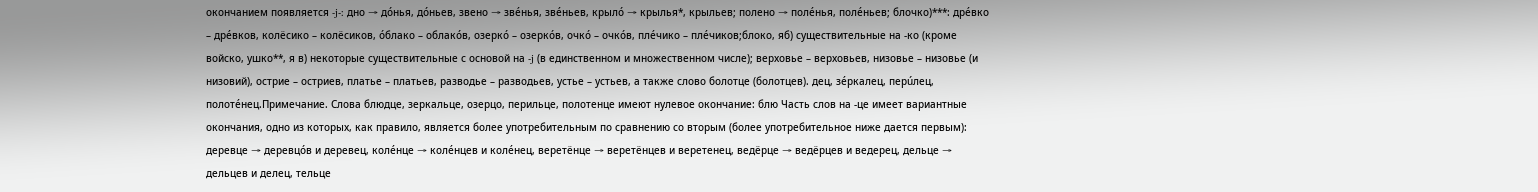окончанием появляется -j-: дно → дóнья, дóньев, звено → звéнья, звéньев, крылó → крылья*, крыльев; полено → полéнья, полéньев; блочко)***: дрéвко – дрéвков, колёсико – колёсиков, óблако – облакóв, озеркó – озеркóв, очкó – очкóв, плéчико – плéчиков;блоко, яб) существительные на -ко (кроме войско, ушко**, я в) некоторые существительные с основой на -j (в единственном и множественном числе); верховье – верховьев, низовье – низовье (и низовий), острие – остриев, платье – платьев, разводье – разводьев, устье – устьев, а также слово болотце (болотцев). дец, зéркалец, перúлец, полотéнец.Примечание. Слова блюдце, зеркальце, озерцо, перильце, полотенце имеют нулевое окончание: блю Часть слов на -це имеет вариантные окончания, одно из которых, как правило, является более употребительным по сравнению со вторым (более употребительное ниже дается первым): деревце → деревцóв и деревец, колéнце → колéнцев и колéнец, веретёнце → веретёнцев и веретенец, ведёрце → ведёрцев и ведерец, дельце → дельцев и делец, тельце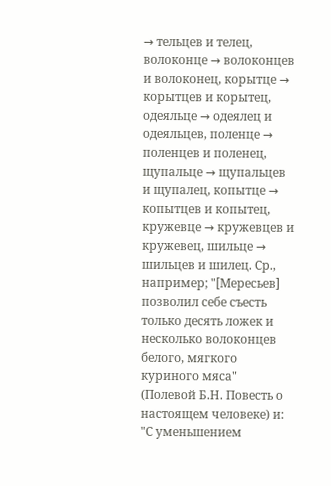→ тельцев и телец, волоконце → волоконцев и волоконец, корытце → корытцев и корытец, одеяльце → одеялец и одеяльцев, поленце → поленцев и поленец, щупальце → щупальцев и щупалец, копытце → копытцев и копытец, кружевце → кружевцев и кружевец, шильце → шильцев и шилец. Ср., например; "[Мересьев] позволил себе съесть только десять ложек и несколько волоконцев белого, мягкого куриного мяса" (Полевой Б.Н. Повесть о настоящем человеке) и: "С уменьшением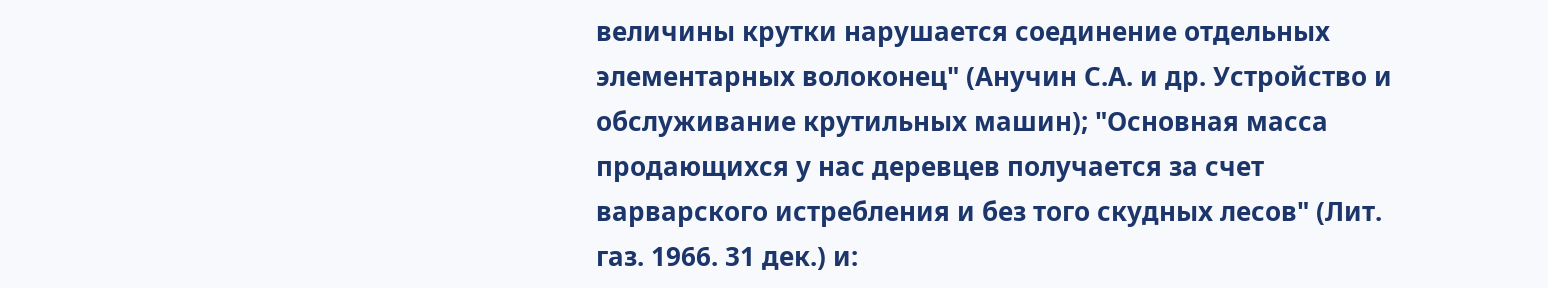величины крутки нарушается соединение отдельных элементарных волоконец" (Анучин С.А. и др. Устройство и обслуживание крутильных машин); "Основная масса продающихся у нас деревцев получается за счет варварского истребления и без того скудных лесов" (Лит. газ. 1966. 31 дек.) и: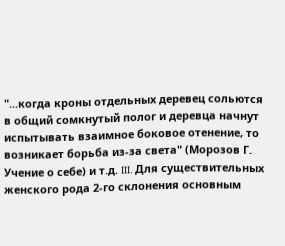"...когда кроны отдельных деревец сольются в общий сомкнутый полог и деревца начнут испытывать взаимное боковое отенение, то возникает борьба из-за света" (Морозов Г. Учение о себе) и т.д. III. Для существительных женского рода 2-го склонения основным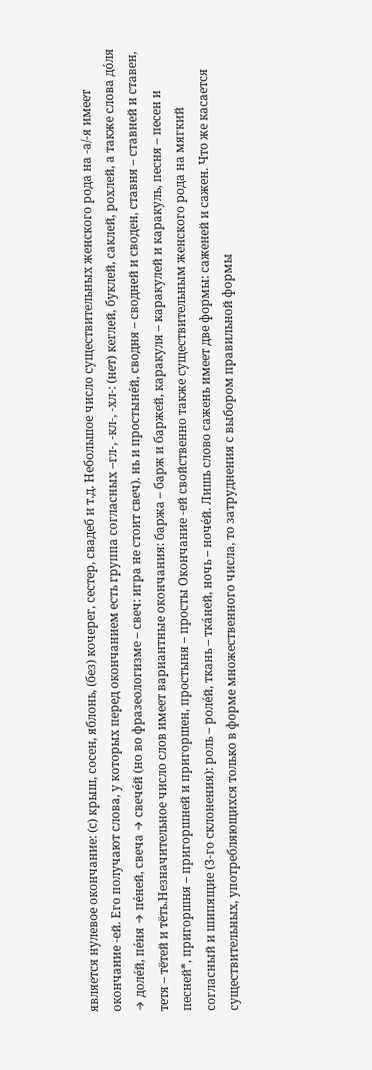является нулевое окончание: (с) крыш, сосен, яблонь, (без) кочерег, сестер, свадеб и т.д. Небольшое число существительных женского рода на -а/-я имеет окончание -ей. Его получают слова, у которых перед окончанием есть группа согласных –гл-, -кл-, -хл-: (нет) кеглей, буклей, саклей, рохлей, а также слова дóля → долéй, пéня → пéней, свеча → свечéй (но во фразеологизме – свеч: игра не стоит свеч). нь и простынéй, сводня – сводней и своден, ставня – ставней и ставен, тетя – тётей и тёть.Незначительное число слов имеет вариантные окончания: баржа – барж и баржей, каракуля – каракулей и каракуль, песня – песен и песней*, пригоршня – пригоршней и пригоршен, простыня – просты Окончание -ей свойственно также существительным женского рода на мягкий согласный и шипящие (3-го склонения): роль – ролéй, ткань – ткáней, ночь – ночéй. Лишь слово сажень имеет две формы: саженей и сажен. Что же касается существительных, употребляющихся только в форме множественного числа, то затруднения с выбором правильной формы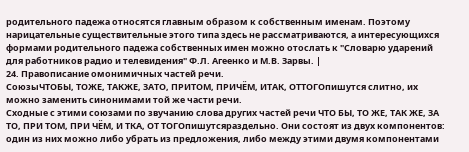родительного падежа относятся главным образом к собственным именам. Поэтому нарицательные существительные этого типа здесь не рассматриваются, а интересующихся формами родительного падежа собственных имен можно отослать к "Словарю ударений для работников радио и телевидения" Ф.Л. Агеенко и М.В. Зарвы. |
24. Правописание омонимичных частей речи.
СоюзыЧТОБЫ, ТОЖЕ, ТАКЖЕ, ЗАТО, ПРИТОМ, ПРИЧЁМ, ИТАК, ОТТОГОпишутся слитно, их можно заменить синонимами той же части речи.
Сходные с этими союзами по звучанию слова других частей речи ЧТО БЫ, ТО ЖЕ, ТАК ЖЕ, ЗА ТО, ПРИ ТОМ, ПРИ ЧЁМ, И ТКА, ОТ ТОГОпишутсяраздельно. Они состоят из двух компонентов: один из них можно либо убрать из предложения, либо между этими двумя компонентами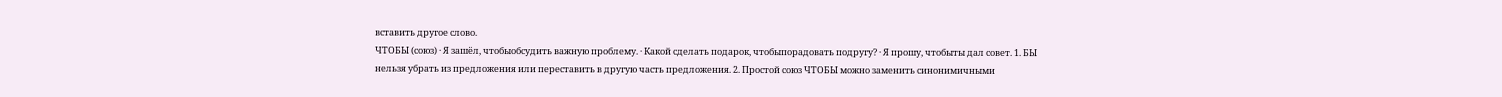вставить другое слово.
ЧТОБЫ (союз) · Я зашёл, чтобыобсудить важную проблему. · Какой сделать подарок, чтобыпорадовать подругу? · Я прошу, чтобыты дал совет. 1. БЫ нельзя убрать из предложения или переставить в другую часть предложения. 2. Простой союз ЧТОБЫ можно заменить синонимичными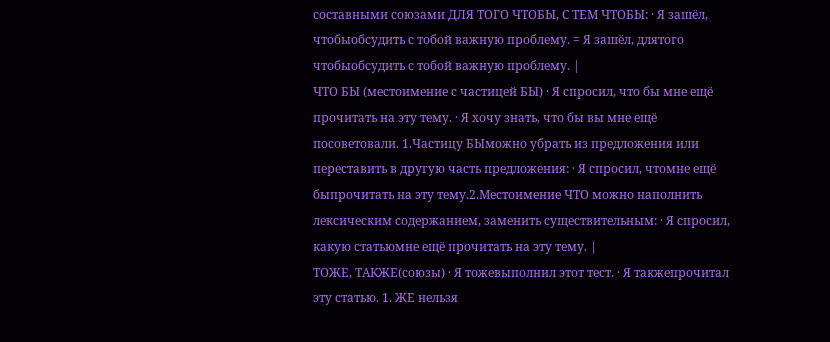составными союзами ДЛЯ ТОГО ЧТОБЫ, С ТЕМ ЧТОБЫ: · Я зашёл, чтобыобсудить с тобой важную проблему. = Я зашёл, длятого чтобыобсудить с тобой важную проблему. |
ЧТО БЫ (местоимение с частицей БЫ) · Я спросил, что бы мне ещё прочитать на эту тему. · Я хочу знать, что бы вы мне ещё посоветовали. 1.Частицу БЫможно убрать из предложения или переставить в другую часть предложения: · Я спросил, чтомне ещё быпрочитать на эту тему.2.Местоимение ЧТО можно наполнить лексическим содержанием, заменить существительным: · Я спросил, какую статьюмне ещё прочитать на эту тему. |
ТОЖЕ, ТАКЖЕ(союзы) · Я тожевыполнил этот тест. · Я такжепрочитал эту статью. 1. ЖЕ нельзя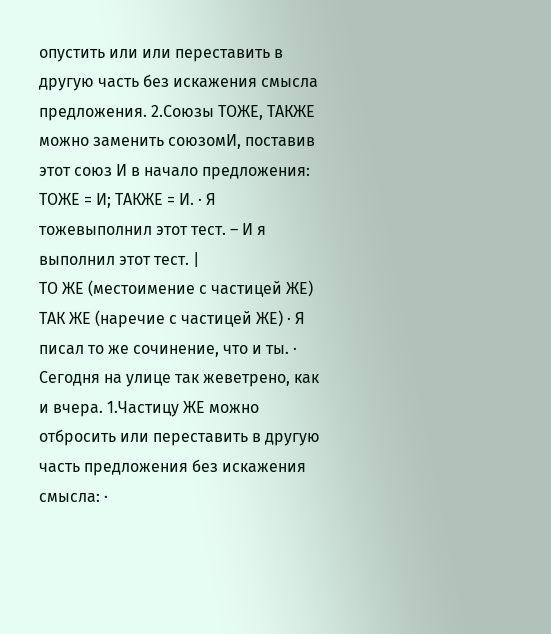опустить или или переставить в другую часть без искажения смысла предложения. 2.Союзы ТОЖЕ, ТАКЖЕ можно заменить союзомИ, поставив этот союз И в начало предложения: ТОЖЕ = И; ТАКЖЕ = И. · Я тожевыполнил этот тест. – И я выполнил этот тест. |
ТО ЖЕ (местоимение с частицей ЖЕ) ТАК ЖЕ (наречие с частицей ЖЕ) · Я писал то же сочинение, что и ты. · Сегодня на улице так жеветрено, как и вчера. 1.Частицу ЖЕ можно отбросить или переставить в другую часть предложения без искажения смысла: ·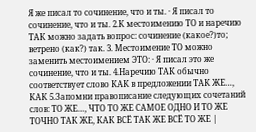Я же писал то сочинение, что и ты. · Я писал то сочинение, что и ты. 2.К местоимению ТО и наречию ТАК можно задать вопрос: сочинение (какое?)то; ветрено (как?) так. 3. Местоимение ТО можно заменить местоимением ЭТО: · Я писал это же сочинение, что и ты. 4.Наречию ТАК обычно соответствует слово КАК в предложении ТАК ЖЕ…, КАК 5.Запомни правописание следующих сочетаний слов: ТО ЖЕ…, ЧТО ТО ЖЕ САМОЕ ОДНО И ТО ЖЕ ТОЧНО ТАК ЖЕ, КАК ВСЁ ТАК ЖЕ ВСЁ ТО ЖЕ |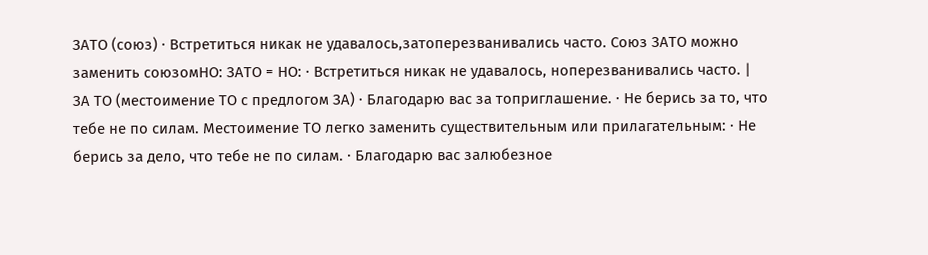ЗАТО (союз) · Встретиться никак не удавалось,затоперезванивались часто. Союз ЗАТО можно заменить союзомНО: ЗАТО = НО: · Встретиться никак не удавалось, ноперезванивались часто. |
ЗА ТО (местоимение ТО с предлогом ЗА) · Благодарю вас за топриглашение. · Не берись за то, что тебе не по силам. Местоимение ТО легко заменить существительным или прилагательным: · Не берись за дело, что тебе не по силам. · Благодарю вас залюбезное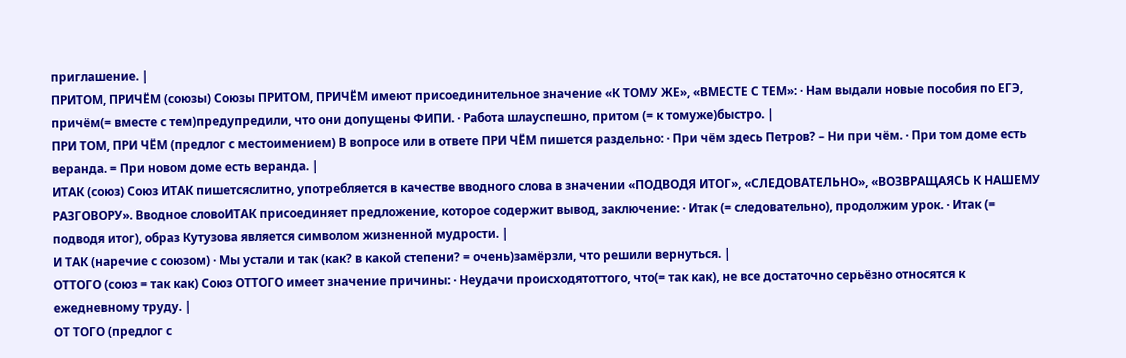приглашение. |
ПРИТОМ, ПРИЧЁМ (союзы) Союзы ПРИТОМ, ПРИЧЁМ имеют присоединительное значение «К ТОМУ ЖЕ», «ВМЕСТЕ С ТЕМ»: · Нам выдали новые пособия по ЕГЭ, причём(= вместе с тем)предупредили, что они допущены ФИПИ. · Работа шлауспешно, притом (= к томуже)быстро. |
ПРИ ТОМ, ПРИ ЧЁМ (предлог с местоимением) В вопросе или в ответе ПРИ ЧЁМ пишется раздельно: · При чём здесь Петров? – Ни при чём. · При том доме есть веранда. = При новом доме есть веранда. |
ИТАК (союз) Союз ИТАК пишетсяслитно, употребляется в качестве вводного слова в значении «ПОДВОДЯ ИТОГ», «СЛЕДОВАТЕЛЬНО», «ВОЗВРАЩАЯСЬ К НАШЕМУ РАЗГОВОРУ». Вводное словоИТАК присоединяет предложение, которое содержит вывод, заключение: · Итак (= следовательно), продолжим урок. · Итак (= подводя итог), образ Кутузова является символом жизненной мудрости. |
И ТАК (наречие с союзом) · Мы устали и так (как? в какой степени? = очень)замёрзли, что решили вернуться. |
ОТТОГО (союз = так как) Союз ОТТОГО имеет значение причины: · Неудачи происходятоттого, что(= так как), не все достаточно серьёзно относятся к ежедневному труду. |
ОТ ТОГО (предлог с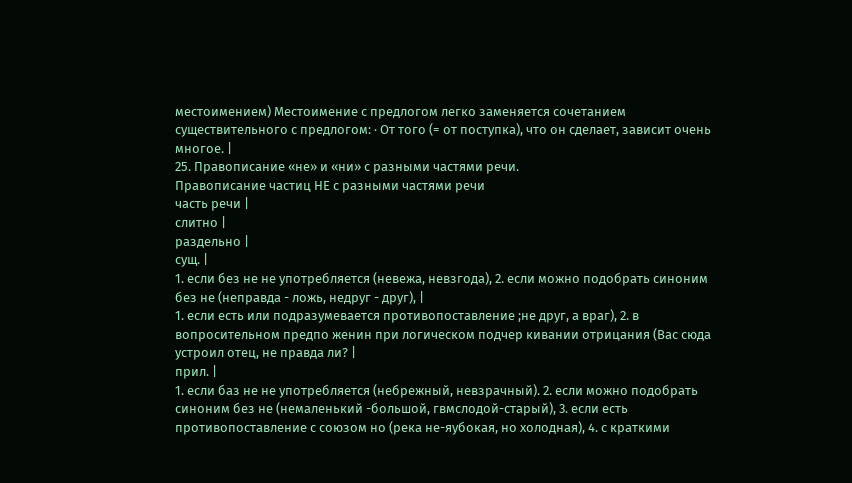местоимением) Местоимение с предлогом легко заменяется сочетанием существительного с предлогом: · От того (= от поступка), что он сделает, зависит очень многое. |
25. Правописание «не» и «ни» с разными частями речи.
Правописание частиц НЕ с разными частями речи
часть речи |
слитно |
раздельно |
сущ. |
1. если без не не употребляется (невежа, невзгода), 2. если можно подобрать синоним без не (неправда - ложь, недруг - друг), |
1. если есть или подразумевается противопоставление ;не друг, а враг), 2. в вопросительном предпо женин при логическом подчер кивании отрицания (Вас сюда устроил отец, не правда ли? |
прил. |
1. если баз не не употребляется (небрежный, невзрачный). 2. если можно подобрать синоним без не (немаленький -большой, гвмслодой-старый), 3. если есть противопоставление с союзом но (река не-яубокая, но холодная), 4. с краткими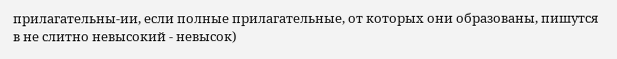прилагательны-ии, если полные прилагательные, от которых они образованы, пишутся в не слитно невысокий - невысок)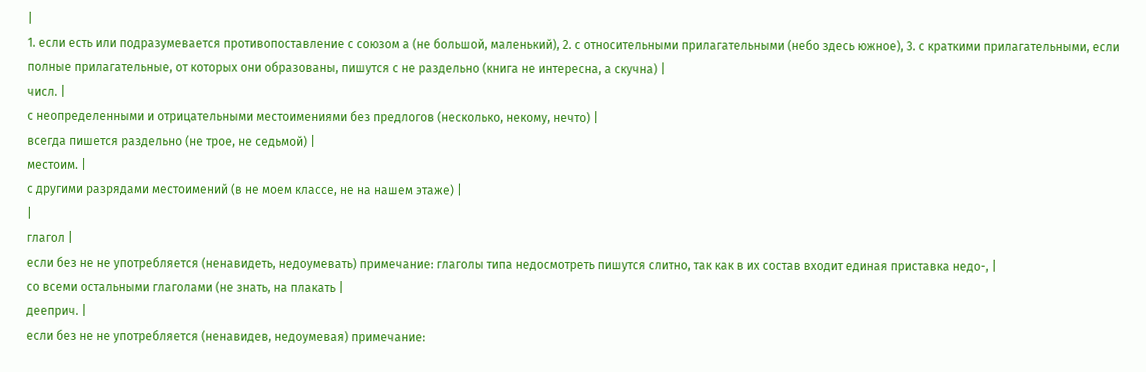|
1. если есть или подразумевается противопоставление с союзом а (не большой, маленький), 2. с относительными прилагательными (небо здесь южное), 3. с краткими прилагательными, если полные прилагательные, от которых они образованы, пишутся с не раздельно (книга не интересна, а скучна) |
числ. |
с неопределенными и отрицательными местоимениями без предлогов (несколько, некому, нечто) |
всегда пишется раздельно (не трое, не седьмой) |
местоим. |
с другими разрядами местоимений (в не моем классе, не на нашем этаже) |
|
глагол |
если без не не употребляется (ненавидеть, недоумевать) примечание: глаголы типа недосмотреть пишутся слитно, так как в их состав входит единая приставка недо-, |
со всеми остальными глаголами (не знать, на плакать |
дееприч. |
если без не не употребляется (ненавидев, недоумевая) примечание: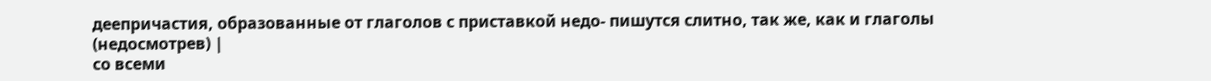деепричастия, образованные от глаголов с приставкой недо- пишутся слитно, так же, как и глаголы (недосмотрев) |
со всеми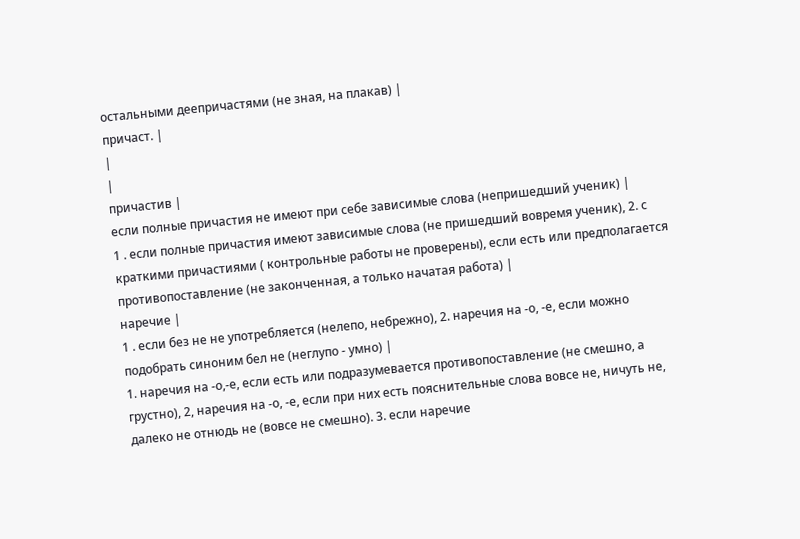остальными деепричастями (не зная, на плакав) |
причаст. |
|
|
причастив |
если полные причастия не имеют при себе зависимые слова (непришедший ученик) |
1 . если полные причастия имеют зависимые слова (не пришедший вовремя ученик), 2. с краткими причастиями ( контрольные работы не проверены), если есть или предполагается противопоставление (не законченная, а только начатая работа) |
наречие |
1 . если без не не употребляется (нелепо, небрежно), 2. наречия на -о, -е, если можно подобрать синоним бел не (неглупо - умно) |
1. наречия на -о,-е, если есть или подразумевается противопоставление (не смешно, а грустно), 2, наречия на -о, -е, если при них есть пояснительные слова вовсе не, ничуть не, далеко не отнюдь не (вовсе не смешно). 3. если наречие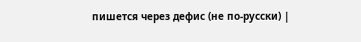пишется через дефис (не по-русски) |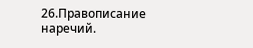26.Правописание наречий.